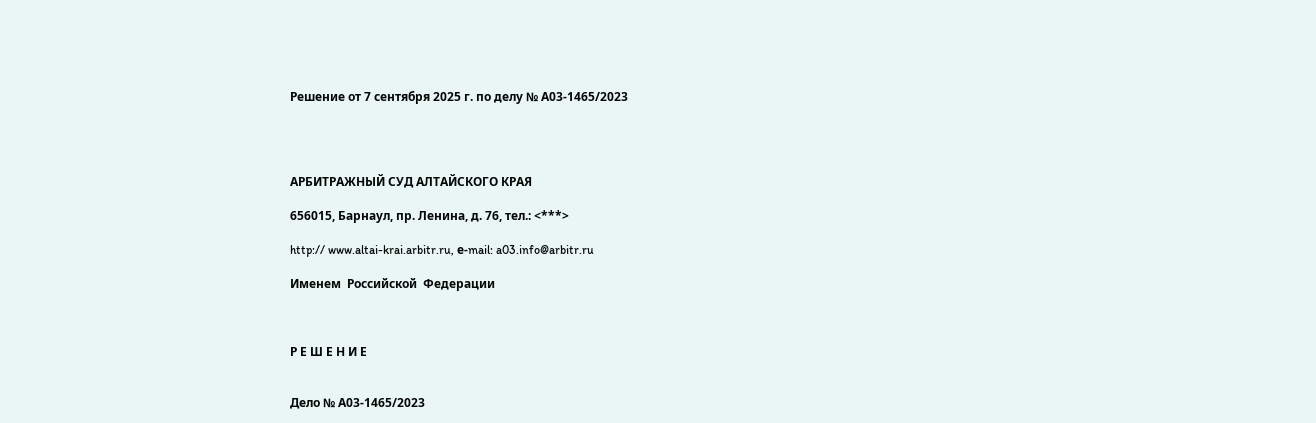Решение от 7 сентября 2025 г. по делу № А03-1465/2023




АРБИТРАЖНЫЙ СУД АЛТАЙСКОГО КРАЯ

656015, Барнаул, пр. Ленина, д. 76, тел.: <***>

http:// www.altai-krai.arbitr.ru, е-mail: a03.info@arbitr.ru

Именем  Российской  Федерации



Р Е Ш Е Н И Е


Дело № А03-1465/2023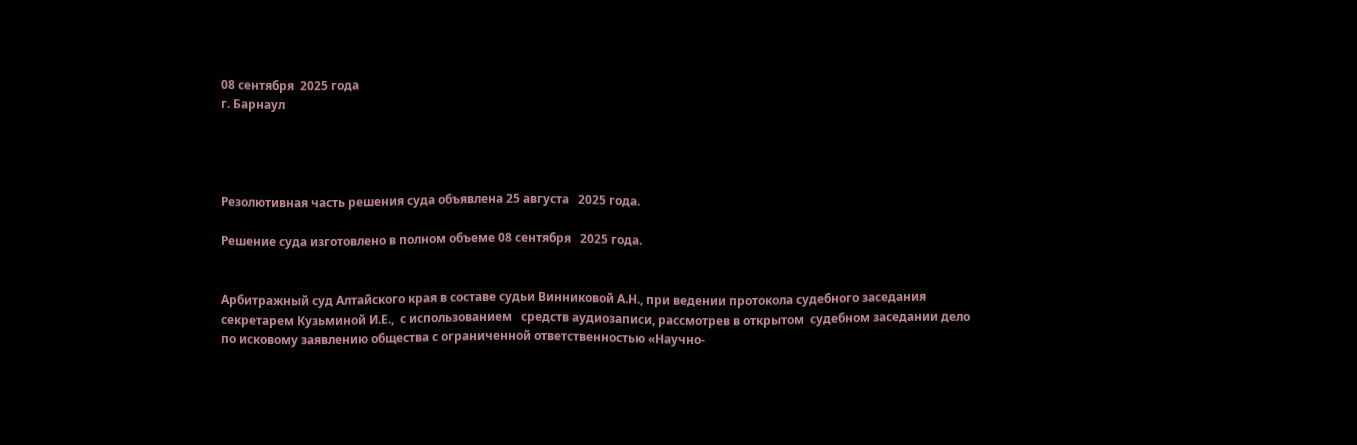08 сентября  2025 года
г. Барнаул




Резолютивная часть решения суда объявлена 25 августа   2025 года.

Решение суда изготовлено в полном объеме 08 сентября   2025 года.


Арбитражный суд Алтайского края в составе судьи Винниковой А.Н., при ведении протокола судебного заседания секретарем Кузьминой И.Е.,  с использованием   средств аудиозаписи, рассмотрев в открытом  судебном заседании дело по исковому заявлению общества с ограниченной ответственностью «Научно-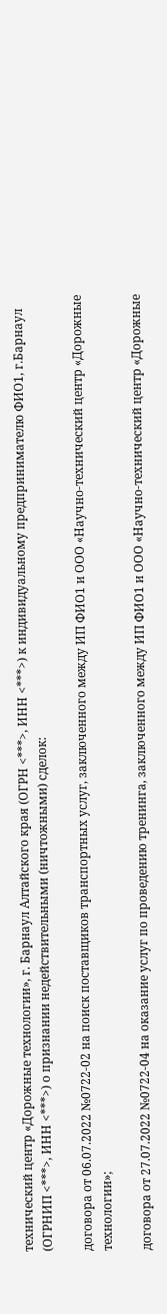технический центр «Дорожные технологии», г. Барнаул Алтайского края (ОГРН <***>, ИНН <***>) к индивидуальному предпринимателю ФИО1, г.Барнаул (ОГРНИП <***>, ИНН <***>) о признании недействительными (ничтожными) сделок:

договора от 06.07.2022 №0722-02 на поиск поставщиков транспортных услуг, заключенного между ИП ФИО1 и ООО «Научно-технический центр «Дорожные технологии»;

договора от 27.07.2022 №0722-04 на оказание услуг по проведению тренинга, заключенного между ИП ФИО1 и ООО «Научно-технический центр «Дорожные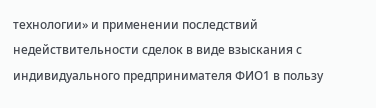технологии» и применении последствий недействительности сделок в виде взыскания с индивидуального предпринимателя ФИО1 в пользу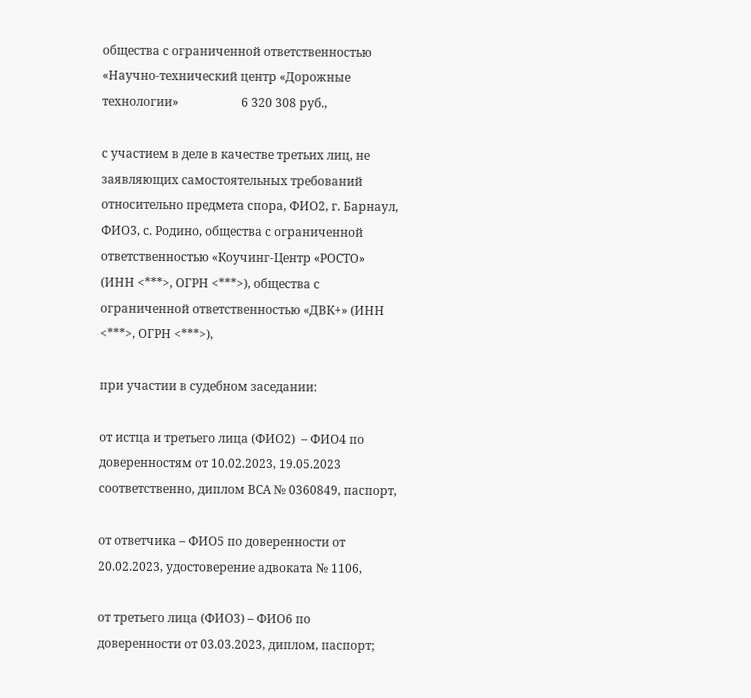общества с ограниченной ответственностью «Научно-технический центр «Дорожные технологии»                     6 320 308 руб.,

с участием в деле в качестве третьих лиц, не заявляющих самостоятельных требований относительно предмета спора, ФИО2, г. Барнаул, ФИО3, с. Родино, общества с ограниченной ответственностью «Коучинг-Центр «РОСТО» (ИНН <***>, ОГРН <***>), общества с ограниченной ответственностью «ДВК+» (ИНН <***>, ОГРН <***>),

при участии в судебном заседании:

от истца и третьего лица (ФИО2)  – ФИО4 по доверенностям от 10.02.2023, 19.05.2023 соответственно, диплом ВСА № 0360849, паспорт,

от ответчика – ФИО5 по доверенности от 20.02.2023, удостоверение адвоката № 1106,

от третьего лица (ФИО3) – ФИО6 по доверенности от 03.03.2023, диплом, паспорт;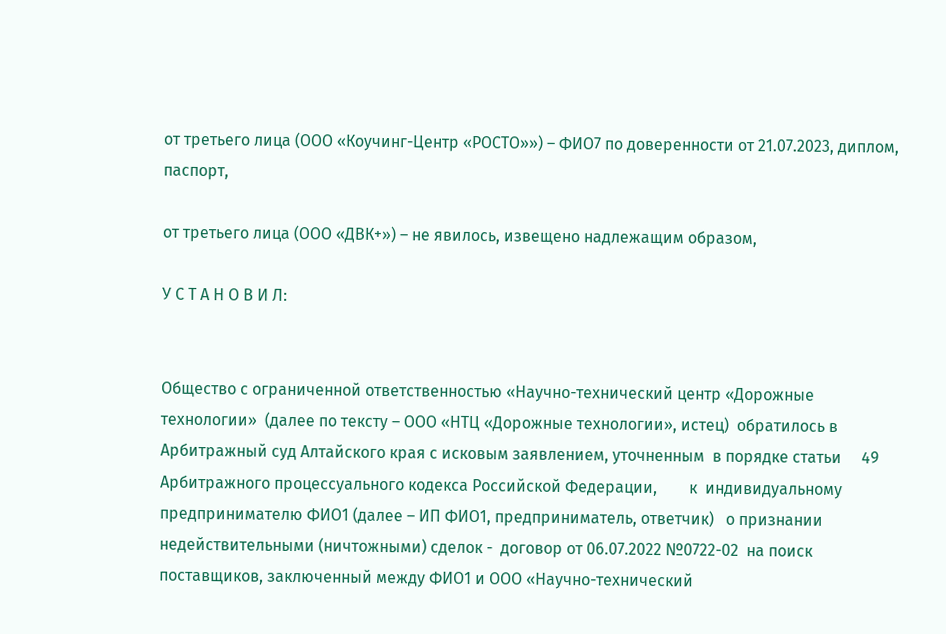от третьего лица (ООО «Коучинг-Центр «РОСТО»») – ФИО7 по доверенности от 21.07.2023, диплом, паспорт,

от третьего лица (ООО «ДВК+») – не явилось, извещено надлежащим образом,

У С Т А Н О В И Л:


Общество с ограниченной ответственностью «Научно-технический центр «Дорожные технологии»  (далее по тексту – ООО «НТЦ «Дорожные технологии», истец)  обратилось в Арбитражный суд Алтайского края с исковым заявлением, уточненным  в порядке статьи     49 Арбитражного процессуального кодекса Российской Федерации,        к  индивидуальному предпринимателю ФИО1 (далее – ИП ФИО1, предприниматель, ответчик)   о признании недействительными (ничтожными) сделок -  договор от 06.07.2022 №0722-02  на поиск поставщиков, заключенный между ФИО1 и ООО «Научно-технический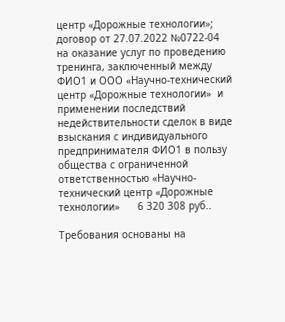центр «Дорожные технологии»;   договор от 27.07.2022 №0722-04 на оказание услуг по проведению тренинга, заключенный между ФИО1 и ООО «Научно-технический центр «Дорожные технологии»  и применении последствий недействительности сделок в виде взыскания с индивидуального предпринимателя ФИО1 в пользу общества с ограниченной ответственностью «Научно-технический центр «Дорожные технологии»      6 320 308 руб..

Требования основаны на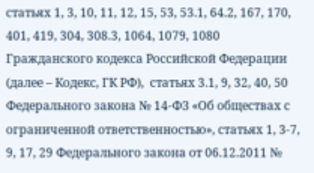статьях 1, 3, 10, 11, 12, 15, 53, 53.1, 64.2, 167, 170, 401, 419, 304, 308.3, 1064, 1079, 1080 Гражданского кодекса Российской Федерации (далее – Кодекс, ГК РФ),  статьях 3.1, 9, 32, 40, 50 Федерального закона № 14-ФЗ «Об обществах с ограниченной ответственностью», статьях 1, 3-7, 9, 17, 29 Федерального закона от 06.12.2011 №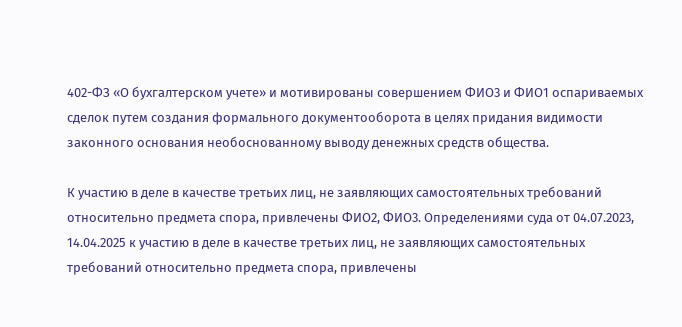402-ФЗ «О бухгалтерском учете» и мотивированы совершением ФИО3 и ФИО1 оспариваемых сделок путем создания формального документооборота в целях придания видимости законного основания необоснованному выводу денежных средств общества.

К участию в деле в качестве третьих лиц, не заявляющих самостоятельных требований относительно предмета спора, привлечены ФИО2, ФИО3. Определениями суда от 04.07.2023, 14.04.2025 к участию в деле в качестве третьих лиц, не заявляющих самостоятельных требований относительно предмета спора, привлечены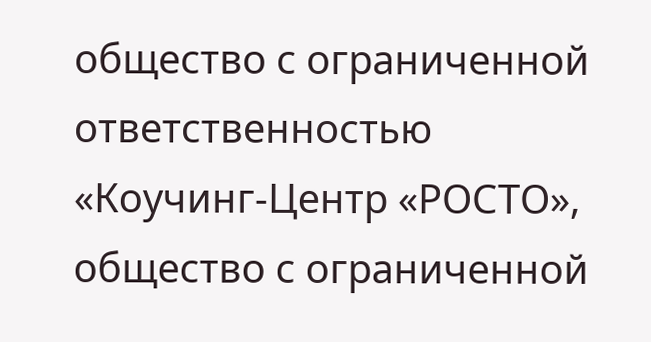общество с ограниченной ответственностью «Коучинг-Центр «РОСТО», общество с ограниченной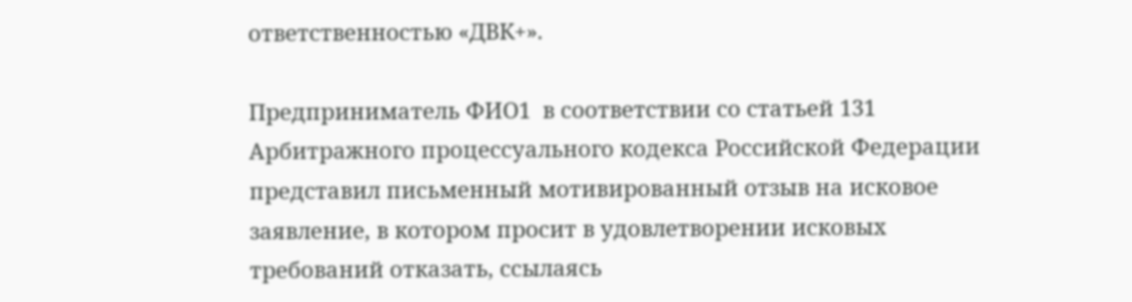ответственностью «ДВК+».

Предприниматель ФИО1  в соответствии со статьей 131 Арбитражного процессуального кодекса Российской Федерации представил письменный мотивированный отзыв на исковое заявление, в котором просит в удовлетворении исковых требований отказать, ссылаясь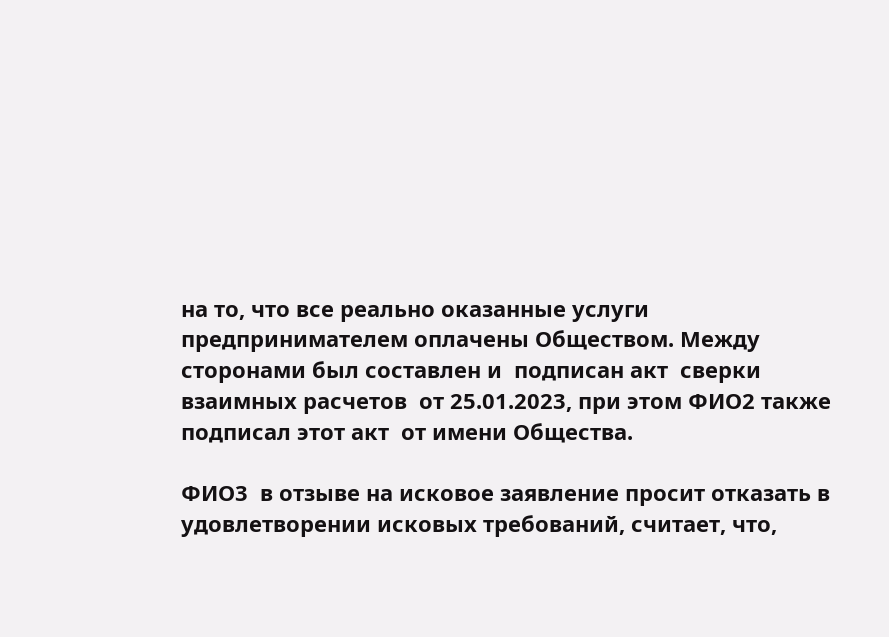на то, что все реально оказанные услуги предпринимателем оплачены Обществом. Между сторонами был составлен и  подписан акт  сверки взаимных расчетов  от 25.01.2023, при этом ФИО2 также подписал этот акт  от имени Общества.

ФИО3  в отзыве на исковое заявление просит отказать в удовлетворении исковых требований, считает, что,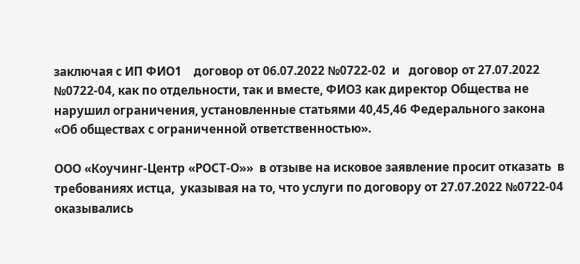заключая с ИП ФИО1    договор от 06.07.2022 №0722-02  и   договор от 27.07.2022 №0722-04, как по отдельности, так и вместе, ФИО3 как директор Общества не нарушил ограничения, установленные статьями 40,45,46 Федерального закона «Об обществах с ограниченной ответственностью».

ООО «Коучинг-Центр «РОСТ-О»»  в отзыве на исковое заявление просит отказать  в требованиях истца,  указывая на то, что услуги по договору от 27.07.2022 №0722-04 оказывались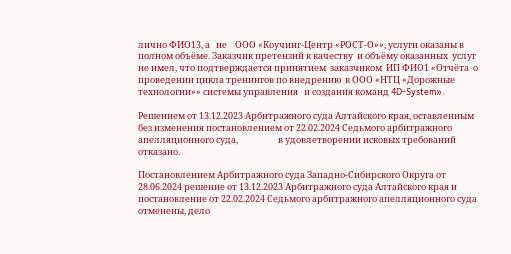лично ФИО13, а   не    ООО «Коучинг-Центр «РОСТ-О»», услуги оказаны в полном объёме. Заказчик претензий к качеству  и объёму оказанных  услуг не имел, что подтверждается принятием  заказчиком  ИП ФИО1 «Отчёта  о проведении цикла тренингов по внедрению  в ООО «НТЦ «Дорожные технологии»» системы управления   и создания команд 4D-System».

Решением от 13.12.2023 Арбитражного суда Алтайского края, оставленным без изменения постановлением от 22.02.2024 Седьмого арбитражного апелляционного суда,                    в удовлетворении исковых требований отказано.

Постановлением Арбитражного суда Западно-Сибирского Округа от 28.06.2024 решение от 13.12.2023 Арбитражного суда Алтайского края и постановление от 22.02.2024 Седьмого арбитражного апелляционного суда отменены, дело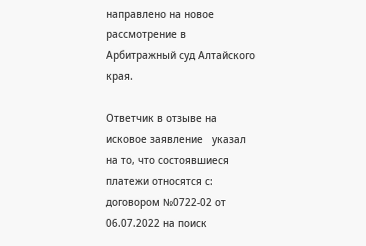направлено на новое рассмотрение в Арбитражный суд Алтайского края.

Ответчик в отзыве на исковое заявление   указал  на то, что состоявшиеся платежи относятся с: договором №0722-02 от 06.07.2022 на поиск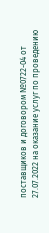поставщиков и договором №0722-04 от 27.07.2022 на оказание услуг по проведению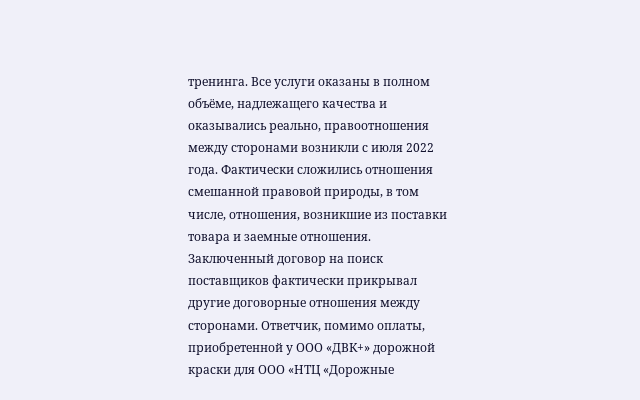тренинга. Все услуги оказаны в полном объёме, надлежащего качества и оказывались реально, правоотношения между сторонами возникли с июля 2022 года. Фактически сложились отношения смешанной правовой природы, в том числе, отношения, возникшие из поставки товара и заемные отношения. Заключенный договор на поиск поставщиков фактически прикрывал другие договорные отношения между сторонами. Ответчик, помимо оплаты, приобретенной у ООО «ДВК+» дорожной краски для ООО «НТЦ «Дорожные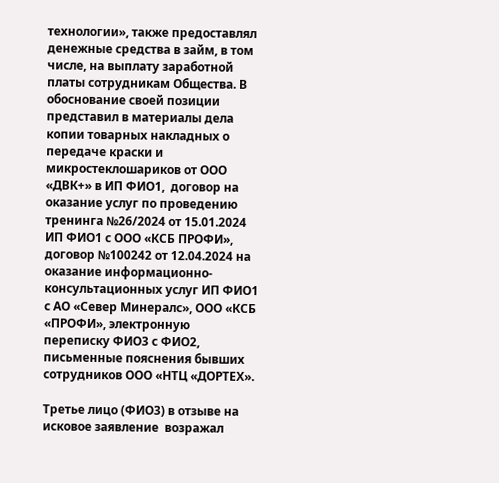технологии», также предоставлял денежные средства в займ, в том числе, на выплату заработной платы сотрудникам Общества. В обоснование своей позиции представил в материалы дела копии товарных накладных о передаче краски и микростеклошариков от ООО «ДВК+» в ИП ФИО1,  договор на оказание услуг по проведению тренинга №26/2024 от 15.01.2024 ИП ФИО1 с ООО «КСБ ПРОФИ», договор №100242 от 12.04.2024 на оказание информационно-консультационных услуг ИП ФИО1 с АО «Север Минералс», ООО «КСБ «ПРОФИ», электронную переписку ФИО3 с ФИО2, письменные пояснения бывших сотрудников ООО «НТЦ «ДОРТЕХ».

Третье лицо (ФИО3) в отзыве на исковое заявление  возражал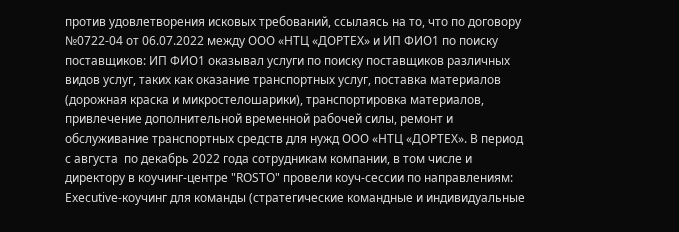против удовлетворения исковых требований, ссылаясь на то, что по договору №0722-04 от 06.07.2022 между ООО «НТЦ «ДОРТЕХ» и ИП ФИО1 по поиску поставщиков: ИП ФИО1 оказывал услуги по поиску поставщиков различных видов услуг, таких как оказание транспортных услуг, поставка материалов (дорожная краска и микростелошарики), транспортировка материалов, привлечение дополнительной временной рабочей силы, ремонт и обслуживание транспортных средств для нужд ООО «НТЦ «ДОРТЕХ». В период с августа  по декабрь 2022 года сотрудникам компании, в том числе и директору в коучинг-центре "ROSTO" провели коуч-сессии по направлениям: Executive-коучинг для команды (стратегические командные и индивидуальные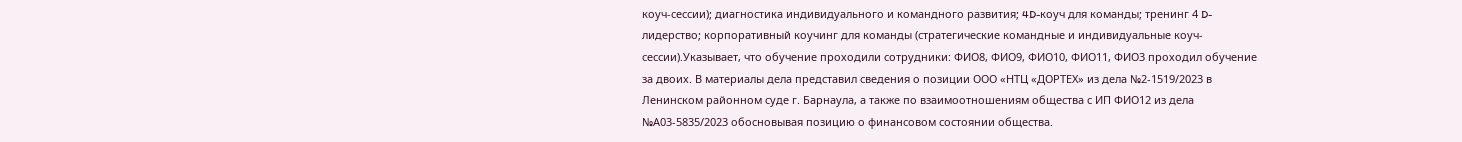коуч-сессии); диагностика индивидуального и командного развития; 4D-коуч для команды; тренинг 4 D-лидерство; корпоративный коучинг для команды (стратегические командные и индивидуальные коуч-сессии).Указывает, что обучение проходили сотрудники: ФИО8, ФИО9, ФИО10, ФИО11, ФИО3 проходил обучение за двоих. В материалы дела представил сведения о позиции ООО «НТЦ «ДОРТЕХ» из дела №2-1519/2023 в Ленинском районном суде г. Барнаула, а также по взаимоотношениям общества с ИП ФИО12 из дела №А03-5835/2023 обосновывая позицию о финансовом состоянии общества.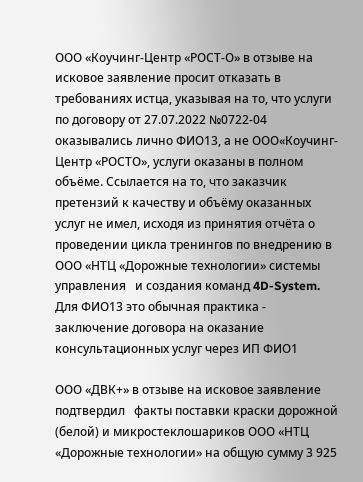ООО «Коучинг-Центр «РОСТ-О» в отзыве на исковое заявление просит отказать в требованиях истца, указывая на то, что услуги по договору от 27.07.2022 №0722-04 оказывались лично ФИО13, а не ООО«Коучинг-Центр «РОСТО», услуги оказаны в полном объёме. Ссылается на то, что заказчик претензий к качеству и объёму оказанных услуг не имел, исходя из принятия отчёта о проведении цикла тренингов по внедрению в ООО «НТЦ «Дорожные технологии» системы управления   и создания команд 4D-System. Для ФИО13 это обычная практика - заключение договора на оказание консультационных услуг через ИП ФИО1

ООО «ДВК+» в отзыве на исковое заявление  подтвердил   факты поставки краски дорожной (белой) и микростеклошариков ООО «НТЦ «Дорожные технологии» на общую сумму 3 925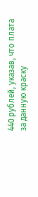440 рублей, указав, что плата за данную краску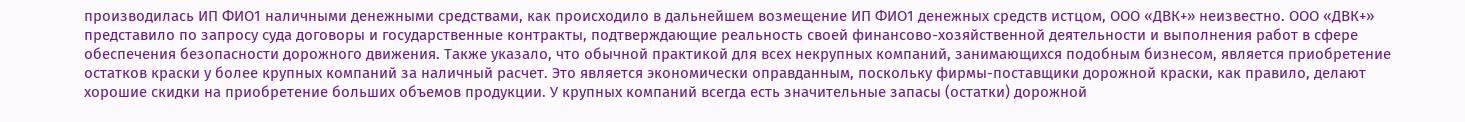производилась ИП ФИО1 наличными денежными средствами, как происходило в дальнейшем возмещение ИП ФИО1 денежных средств истцом, ООО «ДВК+» неизвестно. ООО «ДВК+» представило по запросу суда договоры и государственные контракты, подтверждающие реальность своей финансово-хозяйственной деятельности и выполнения работ в сфере обеспечения безопасности дорожного движения. Также указало, что обычной практикой для всех некрупных компаний, занимающихся подобным бизнесом, является приобретение остатков краски у более крупных компаний за наличный расчет. Это является экономически оправданным, поскольку фирмы-поставщики дорожной краски, как правило, делают хорошие скидки на приобретение больших объемов продукции. У крупных компаний всегда есть значительные запасы (остатки) дорожной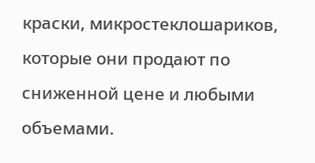краски, микростеклошариков, которые они продают по сниженной цене и любыми объемами.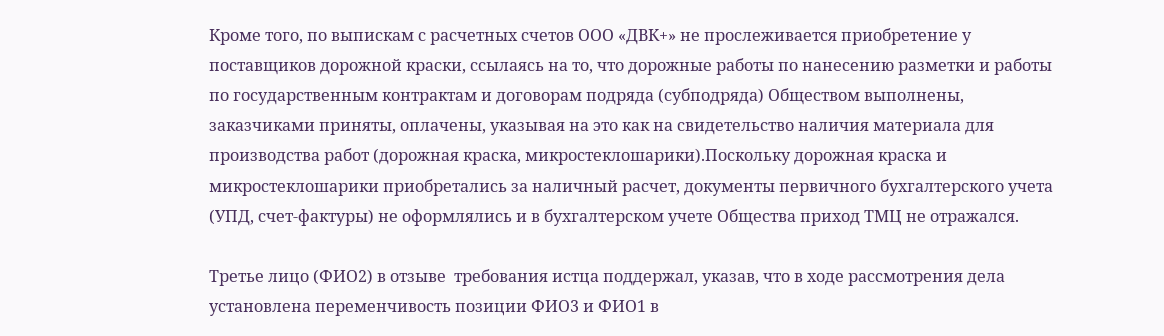Кроме того, по выпискам с расчетных счетов ООО «ДВК+» не прослеживается приобретение у поставщиков дорожной краски, ссылаясь на то, что дорожные работы по нанесению разметки и работы по государственным контрактам и договорам подряда (субподряда) Обществом выполнены, заказчиками приняты, оплачены, указывая на это как на свидетельство наличия материала для производства работ (дорожная краска, микростеклошарики).Поскольку дорожная краска и микростеклошарики приобретались за наличный расчет, документы первичного бухгалтерского учета (УПД, счет-фактуры) не оформлялись и в бухгалтерском учете Общества приход ТМЦ не отражался.

Третье лицо (ФИО2) в отзыве  требования истца поддержал, указав, что в ходе рассмотрения дела установлена переменчивость позиции ФИО3 и ФИО1 в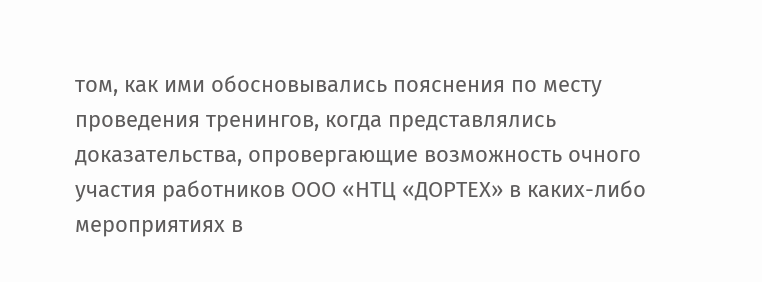том, как ими обосновывались пояснения по месту проведения тренингов, когда представлялись доказательства, опровергающие возможность очного участия работников ООО «НТЦ «ДОРТЕХ» в каких-либо мероприятиях в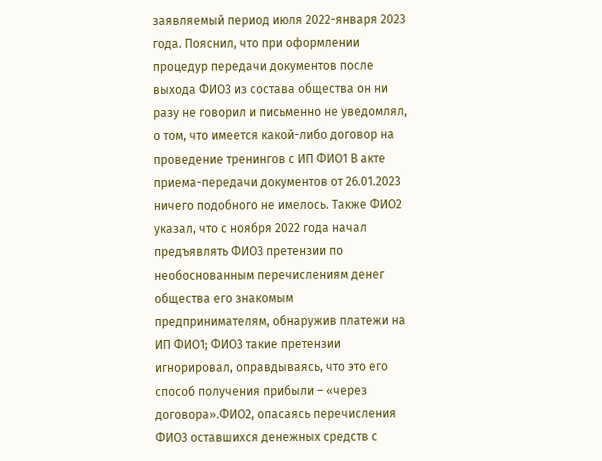заявляемый период июля 2022-января 2023 года. Пояснил, что при оформлении процедур передачи документов после выхода ФИО3 из состава общества он ни разу не говорил и письменно не уведомлял, о том, что имеется какой-либо договор на проведение тренингов с ИП ФИО1 В акте приема-передачи документов от 26.01.2023 ничего подобного не имелось. Также ФИО2 указал, что с ноября 2022 года начал предъявлять ФИО3 претензии по необоснованным перечислениям денег общества его знакомым предпринимателям, обнаружив платежи на ИП ФИО1; ФИО3 такие претензии игнорировал, оправдываясь, что это его способ получения прибыли – «через договора».ФИО2, опасаясь перечисления ФИО3 оставшихся денежных средств с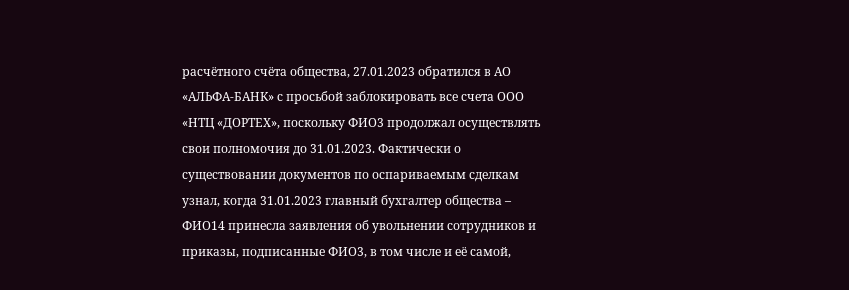расчётного счёта общества, 27.01.2023 обратился в АО «АЛЬФА-БАНК» с просьбой заблокировать все счета ООО «НТЦ «ДОРТЕХ», поскольку ФИО3 продолжал осуществлять свои полномочия до 31.01.2023. Фактически о существовании документов по оспариваемым сделкам узнал, когда 31.01.2023 главный бухгалтер общества – ФИО14 принесла заявления об увольнении сотрудников и приказы, подписанные ФИО3, в том числе и её самой,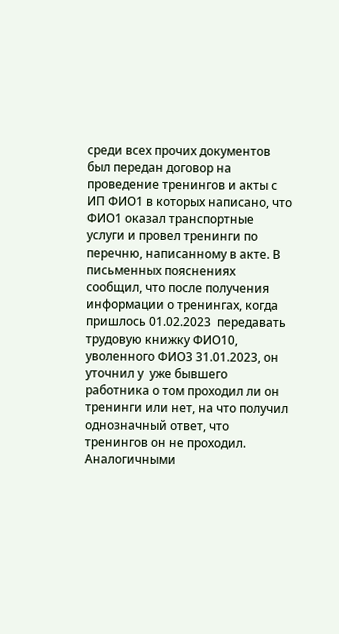среди всех прочих документов был передан договор на проведение тренингов и акты с ИП ФИО1 в которых написано, что ФИО1 оказал транспортные услуги и провел тренинги по перечню, написанному в акте. В письменных пояснениях сообщил, что после получения информации о тренингах, когда пришлось 01.02.2023  передавать трудовую книжку ФИО10, уволенного ФИО3 31.01.2023, он уточнил у  уже бывшего работника о том проходил ли он тренинги или нет, на что получил однозначный ответ, что тренингов он не проходил. Аналогичными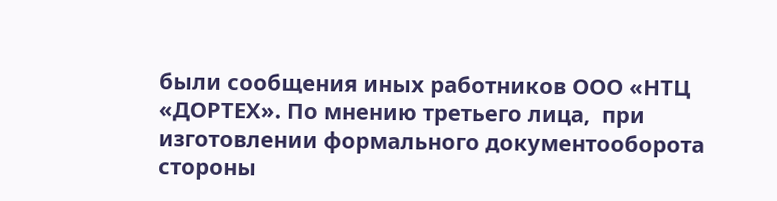были сообщения иных работников ООО «НТЦ «ДОРТЕХ». По мнению третьего лица,  при изготовлении формального документооборота стороны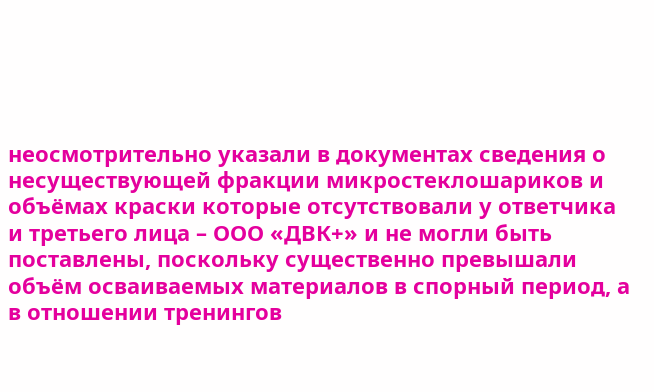неосмотрительно указали в документах сведения о несуществующей фракции микростеклошариков и объёмах краски которые отсутствовали у ответчика и третьего лица – ООО «ДВК+» и не могли быть поставлены, поскольку существенно превышали объём осваиваемых материалов в спорный период, а в отношении тренингов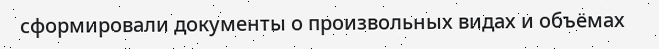сформировали документы о произвольных видах и объёмах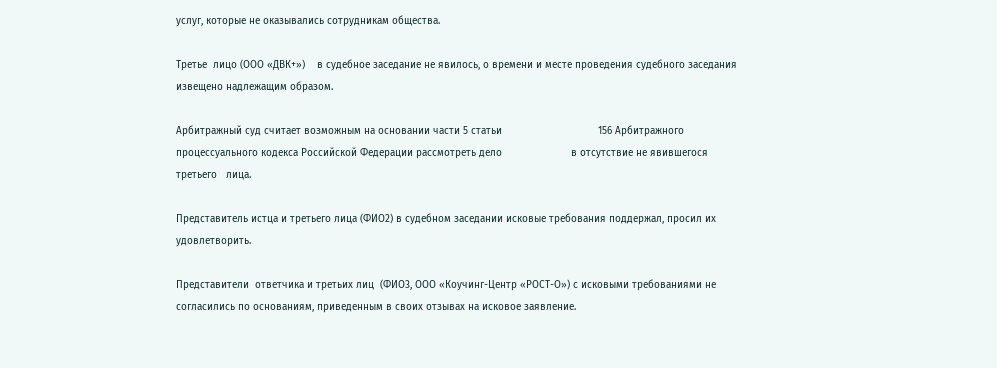услуг, которые не оказывались сотрудникам общества.

Третье  лицо (ООО «ДВК+»)    в судебное заседание не явилось, о времени и месте проведения судебного заседания извещено надлежащим образом.

Арбитражный суд считает возможным на основании части 5 статьи                                156 Арбитражного процессуального кодекса Российской Федерации рассмотреть дело                       в отсутствие не явившегося  третьего   лица.

Представитель истца и третьего лица (ФИО2) в судебном заседании исковые требования поддержал, просил их удовлетворить.

Представители  ответчика и третьих лиц  (ФИО3, ООО «Коучинг-Центр «РОСТ-О») с исковыми требованиями не согласились по основаниям, приведенным в своих отзывах на исковое заявление.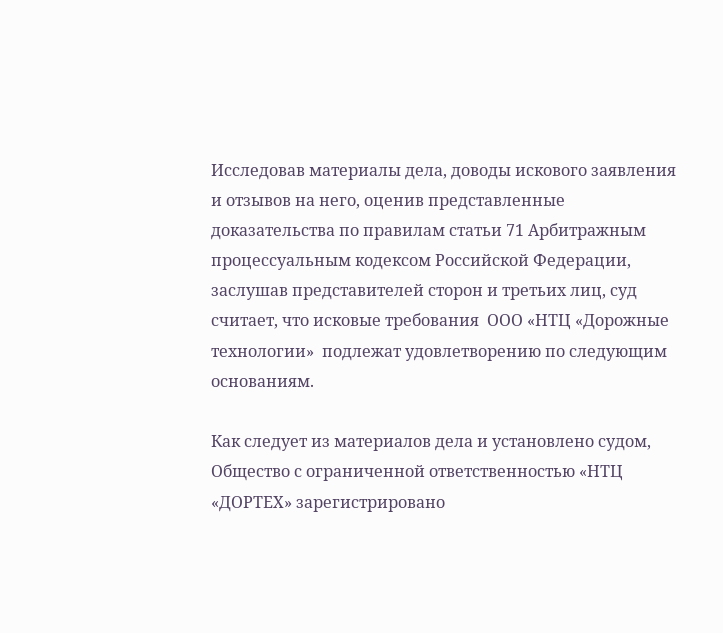Исследовав материалы дела, доводы искового заявления и отзывов на него, оценив представленные доказательства по правилам статьи 71 Арбитражным процессуальным кодексом Российской Федерации, заслушав представителей сторон и третьих лиц, суд считает, что исковые требования  ООО «НТЦ «Дорожные технологии»  подлежат удовлетворению по следующим основаниям.

Как следует из материалов дела и установлено судом, Общество с ограниченной ответственностью «НТЦ «ДОРТЕХ» зарегистрировано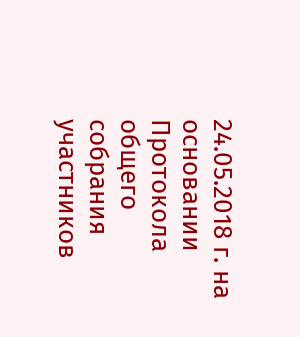24.05.2018 г. на основании Протокола общего собрания участников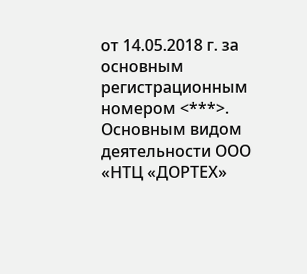от 14.05.2018 г. за основным регистрационным номером <***>. Основным видом деятельности ООО «НТЦ «ДОРТЕХ»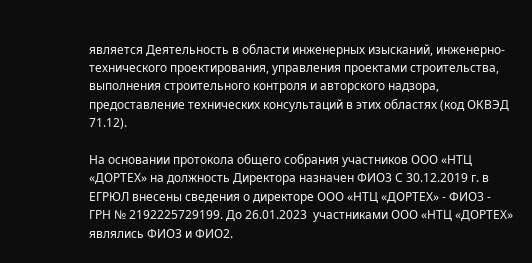является Деятельность в области инженерных изысканий, инженерно-технического проектирования, управления проектами строительства, выполнения строительного контроля и авторского надзора, предоставление технических консультаций в этих областях (код ОКВЭД 71.12).

На основании протокола общего собрания участников ООО «НТЦ «ДОРТЕХ» на должность Директора назначен ФИО3 С 30.12.2019 г. в ЕГРЮЛ внесены сведения о директоре ООО «НТЦ «ДОРТЕХ» - ФИО3 - ГРН № 2192225729199. До 26.01.2023  участниками ООО «НТЦ «ДОРТЕХ» являлись ФИО3 и ФИО2.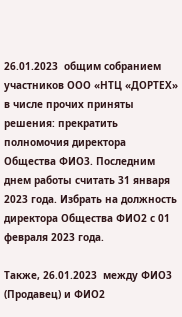26.01.2023  общим собранием участников ООО «НТЦ «ДОРТЕХ» в числе прочих приняты решения: прекратить полномочия директора Общества ФИО3. Последним днем работы считать 31 января 2023 года. Избрать на должность директора Общества ФИО2 с 01 февраля 2023 года.

Также, 26.01.2023  между ФИО3 (Продавец) и ФИО2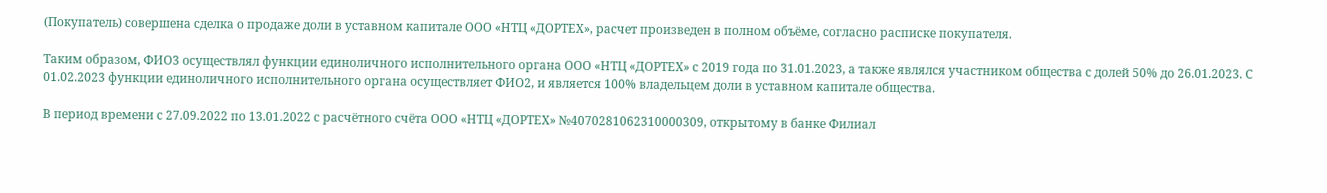(Покупатель) совершена сделка о продаже доли в уставном капитале ООО «НТЦ «ДОРТЕХ», расчет произведен в полном объёме, согласно расписке покупателя.

Таким образом, ФИО3 осуществлял функции единоличного исполнительного органа ООО «НТЦ «ДОРТЕХ» с 2019 года по 31.01.2023, а также являлся участником общества с долей 50% до 26.01.2023. С 01.02.2023 функции единоличного исполнительного органа осуществляет ФИО2, и является 100% владельцем доли в уставном капитале общества.

В период времени с 27.09.2022 по 13.01.2022 с расчётного счёта ООО «НТЦ «ДОРТЕХ» №4070281062310000309, открытому в банке Филиал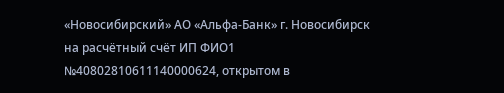«Новосибирский» АО «Альфа-Банк» г. Новосибирск на расчётный счёт ИП ФИО1 №40802810611140000624, открытом в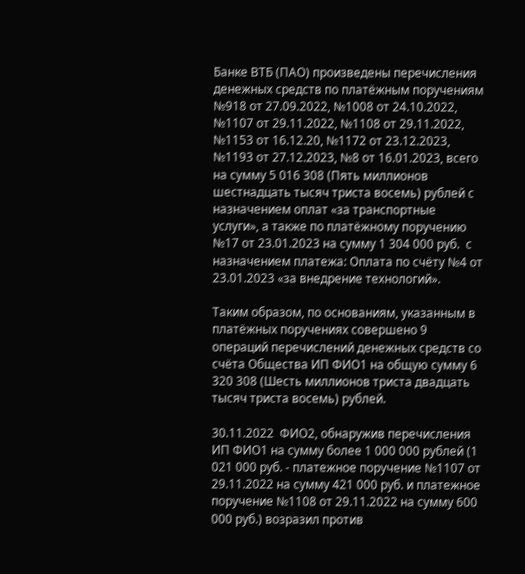Банке ВТБ (ПАО) произведены перечисления денежных средств по платёжным поручениям №918 от 27.09.2022, №1008 от 24.10.2022, №1107 от 29.11.2022, №1108 от 29.11.2022, №1153 от 16.12.20, №1172 от 23.12.2023, №1193 от 27.12.2023, №8 от 16.01.2023, всего на сумму 5 016 308 (Пять миллионов шестнадцать тысяч триста восемь) рублей с назначением оплат «за транспортные услуги», а также по платёжному поручению №17 от 23.01.2023 на сумму 1 304 000 руб.  с назначением платежа: Оплата по счёту №4 от 23.01.2023 «за внедрение технологий».

Таким образом, по основаниям, указанным в платёжных поручениях совершено 9 операций перечислений денежных средств со счёта Общества ИП ФИО1 на общую сумму 6 320 308 (Шесть миллионов триста двадцать тысяч триста восемь) рублей.

30.11.2022  ФИО2, обнаружив перечисления ИП ФИО1 на сумму более 1 000 000 рублей (1 021 000 руб. - платежное поручение №1107 от 29.11.2022 на сумму 421 000 руб. и платежное поручение №1108 от 29.11.2022 на сумму 600 000 руб.) возразил против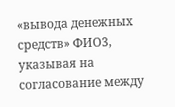«вывода денежных средств» ФИО3, указывая на согласование между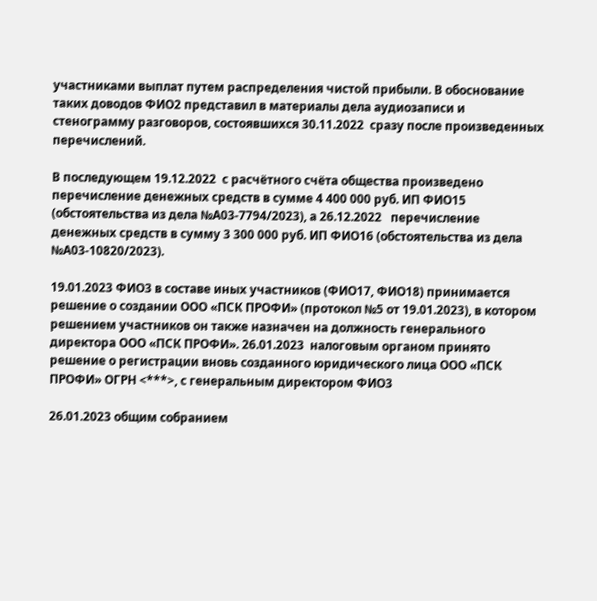участниками выплат путем распределения чистой прибыли. В обоснование таких доводов ФИО2 представил в материалы дела аудиозаписи и стенограмму разговоров, состоявшихся 30.11.2022  сразу после произведенных перечислений.

В последующем 19.12.2022  с расчётного счёта общества произведено перечисление денежных средств в сумме 4 400 000 руб. ИП ФИО15 (обстоятельства из дела №А03-7794/2023), а 26.12.2022   перечисление денежных средств в сумму 3 300 000 руб. ИП ФИО16 (обстоятельства из дела №А03-10820/2023).

19.01.2023 ФИО3 в составе иных участников (ФИО17, ФИО18) принимается решение о создании ООО «ПСК ПРОФИ» (протокол №5 от 19.01.2023), в котором решением участников он также назначен на должность генерального директора ООО «ПСК ПРОФИ». 26.01.2023  налоговым органом принято решение о регистрации вновь созданного юридического лица ООО «ПСК ПРОФИ» ОГРН <***>, с генеральным директором ФИО3

26.01.2023 общим собранием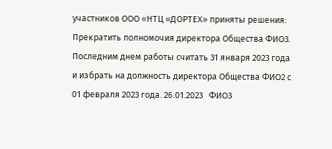участников ООО «НТЦ «ДОРТЕХ» приняты решения: Прекратить полномочия директора Общества ФИО3. Последним днем работы считать 31 января 2023 года и избрать на должность директора Общества ФИО2 с 01 февраля 2023 года. 26.01.2023   ФИО3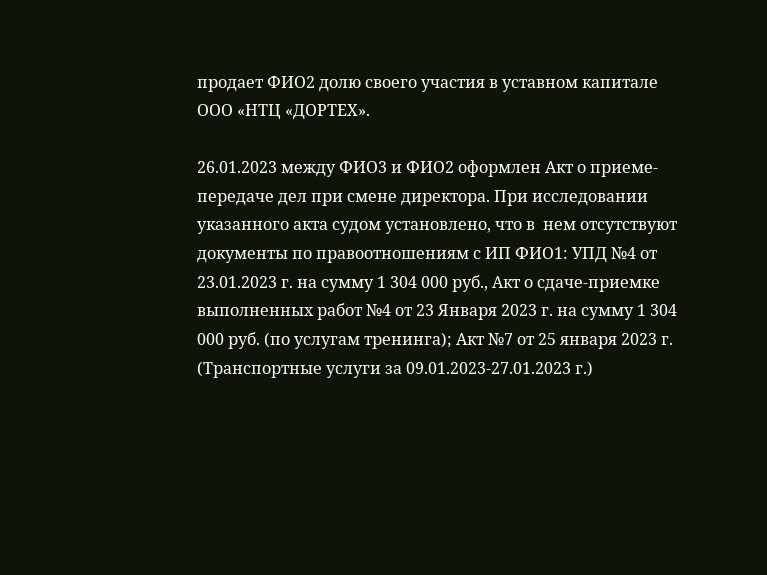продает ФИО2 долю своего участия в уставном капитале ООО «НТЦ «ДОРТЕХ».

26.01.2023 между ФИО3 и ФИО2 оформлен Акт о приеме-передаче дел при смене директора. При исследовании указанного акта судом установлено, что в  нем отсутствуют документы по правоотношениям с ИП ФИО1: УПД №4 от 23.01.2023 г. на сумму 1 304 000 руб., Акт о сдаче-приемке выполненных работ №4 от 23 Января 2023 г. на сумму 1 304 000 руб. (по услугам тренинга); Акт №7 от 25 января 2023 г. (Транспортные услуги за 09.01.2023-27.01.2023 г.)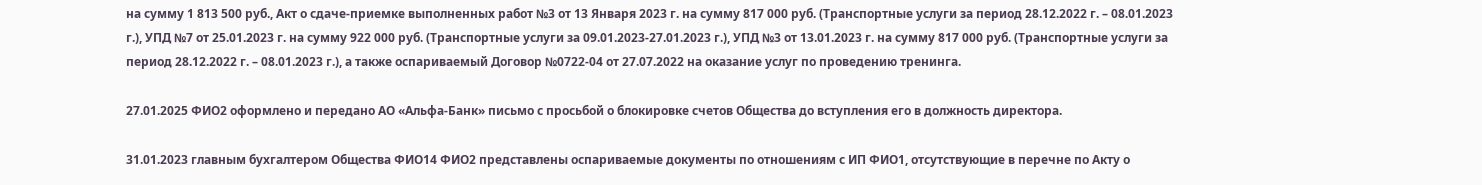на сумму 1 813 500 руб., Акт о сдаче-приемке выполненных работ №3 от 13 Января 2023 г. на сумму 817 000 руб. (Транспортные услуги за период 28.12.2022 г. – 08.01.2023 г.), УПД №7 от 25.01.2023 г. на сумму 922 000 руб. (Транспортные услуги за 09.01.2023-27.01.2023 г.), УПД №3 от 13.01.2023 г. на сумму 817 000 руб. (Транспортные услуги за период 28.12.2022 г. – 08.01.2023 г.), а также оспариваемый Договор №0722-04 от 27.07.2022 на оказание услуг по проведению тренинга.

27.01.2025 ФИО2 оформлено и передано АО «Альфа-Банк» письмо с просьбой о блокировке счетов Общества до вступления его в должность директора.

31.01.2023 главным бухгалтером Общества ФИО14 ФИО2 представлены оспариваемые документы по отношениям с ИП ФИО1, отсутствующие в перечне по Акту о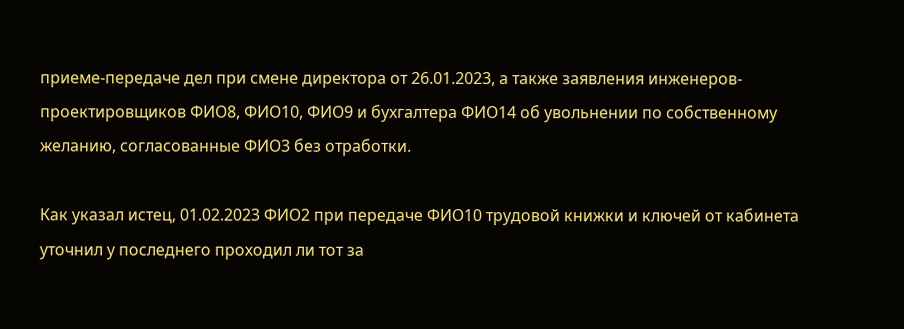приеме-передаче дел при смене директора от 26.01.2023, а также заявления инженеров-проектировщиков ФИО8, ФИО10, ФИО9 и бухгалтера ФИО14 об увольнении по собственному желанию, согласованные ФИО3 без отработки.

Как указал истец, 01.02.2023 ФИО2 при передаче ФИО10 трудовой книжки и ключей от кабинета уточнил у последнего проходил ли тот за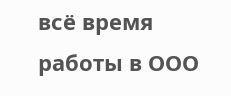всё время работы в ООО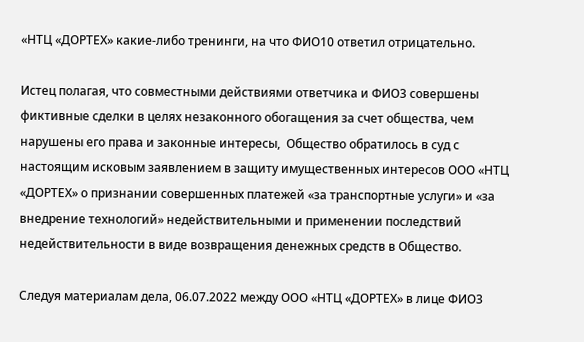«НТЦ «ДОРТЕХ» какие-либо тренинги, на что ФИО10 ответил отрицательно.

Истец полагая, что совместными действиями ответчика и ФИО3 совершены фиктивные сделки в целях незаконного обогащения за счет общества, чем нарушены его права и законные интересы,  Общество обратилось в суд с настоящим исковым заявлением в защиту имущественных интересов ООО «НТЦ «ДОРТЕХ» о признании совершенных платежей «за транспортные услуги» и «за внедрение технологий» недействительными и применении последствий недействительности в виде возвращения денежных средств в Общество.

Следуя материалам дела, 06.07.2022 между ООО «НТЦ «ДОРТЕХ» в лице ФИО3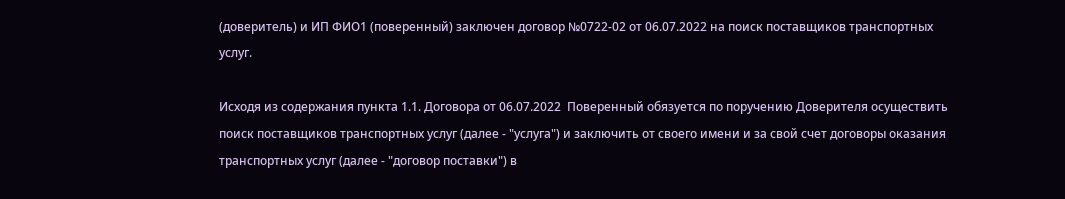(доверитель) и ИП ФИО1 (поверенный) заключен договор №0722-02 от 06.07.2022 на поиск поставщиков транспортных услуг.

Исходя из содержания пункта 1.1. Договора от 06.07.2022  Поверенный обязуется по поручению Доверителя осуществить поиск поставщиков транспортных услуг (далее - "услуга") и заключить от своего имени и за свой счет договоры оказания транспортных услуг (далее - "договор поставки") в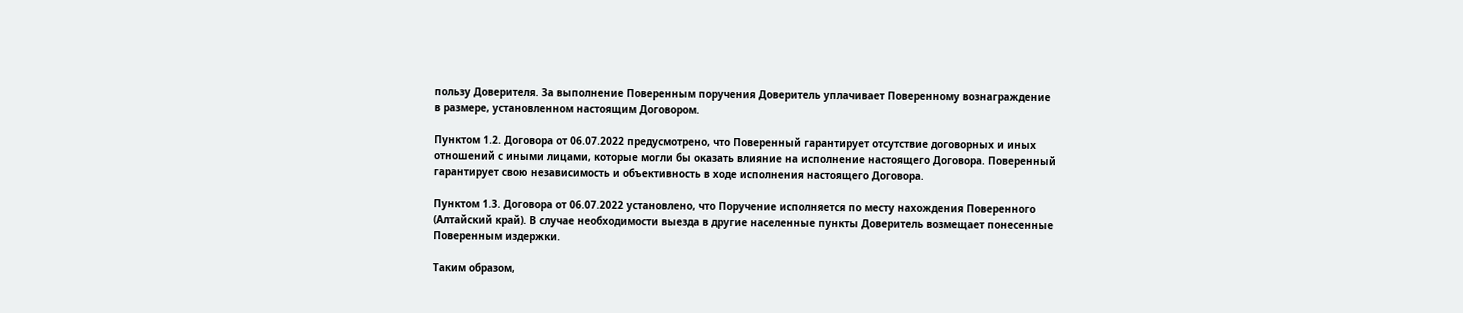пользу Доверителя. За выполнение Поверенным поручения Доверитель уплачивает Поверенному вознаграждение в размере, установленном настоящим Договором.

Пунктом 1.2. Договора от 06.07.2022 предусмотрено, что Поверенный гарантирует отсутствие договорных и иных отношений с иными лицами, которые могли бы оказать влияние на исполнение настоящего Договора. Поверенный гарантирует свою независимость и объективность в ходе исполнения настоящего Договора.

Пунктом 1.3. Договора от 06.07.2022 установлено, что Поручение исполняется по месту нахождения Поверенного (Алтайский край). В случае необходимости выезда в другие населенные пункты Доверитель возмещает понесенные Поверенным издержки.

Таким образом,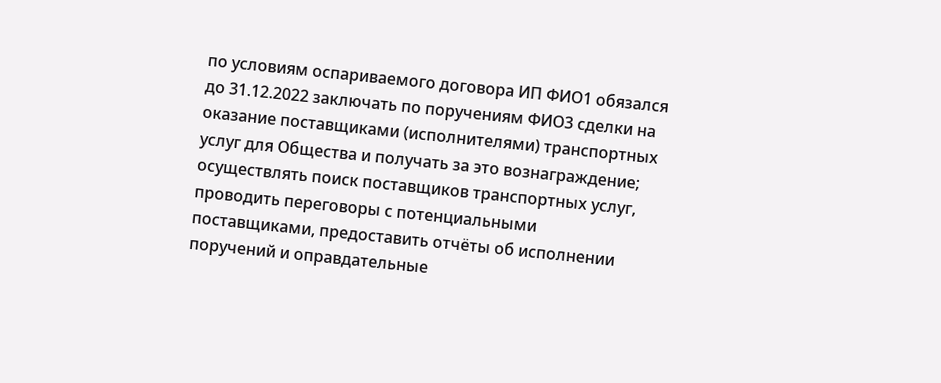по условиям оспариваемого договора ИП ФИО1 обязался до 31.12.2022 заключать по поручениям ФИО3 сделки на оказание поставщиками (исполнителями) транспортных услуг для Общества и получать за это вознаграждение; осуществлять поиск поставщиков транспортных услуг, проводить переговоры с потенциальными поставщиками, предоставить отчёты об исполнении поручений и оправдательные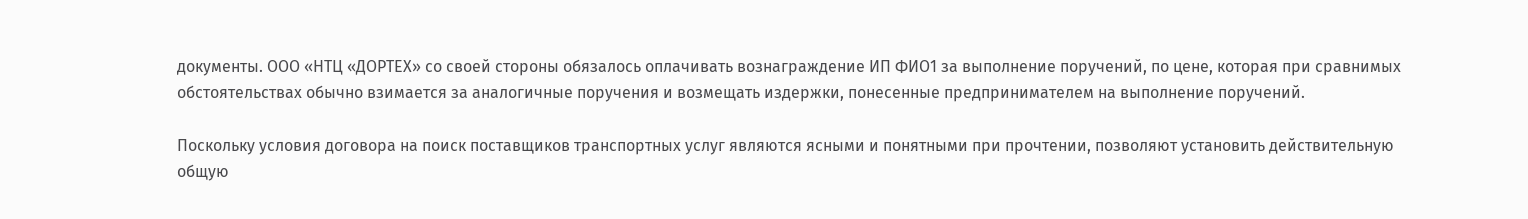документы. ООО «НТЦ «ДОРТЕХ» со своей стороны обязалось оплачивать вознаграждение ИП ФИО1 за выполнение поручений, по цене, которая при сравнимых обстоятельствах обычно взимается за аналогичные поручения и возмещать издержки, понесенные предпринимателем на выполнение поручений.

Поскольку условия договора на поиск поставщиков транспортных услуг являются ясными и понятными при прочтении, позволяют установить действительную общую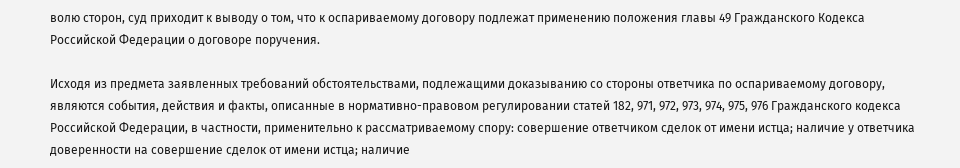волю сторон, суд приходит к выводу о том, что к оспариваемому договору подлежат применению положения главы 49 Гражданского Кодекса Российской Федерации о договоре поручения.

Исходя из предмета заявленных требований обстоятельствами, подлежащими доказыванию со стороны ответчика по оспариваемому договору, являются события, действия и факты, описанные в нормативно-правовом регулировании статей 182, 971, 972, 973, 974, 975, 976 Гражданского кодекса Российской Федерации, в частности, применительно к рассматриваемому спору: совершение ответчиком сделок от имени истца; наличие у ответчика доверенности на совершение сделок от имени истца; наличие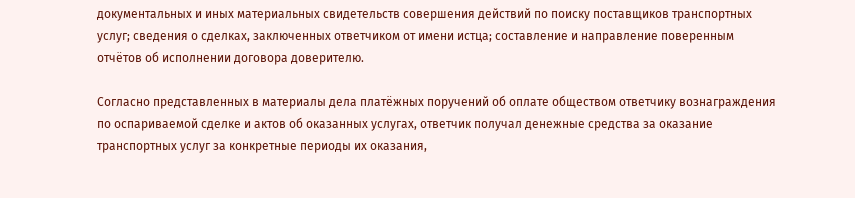документальных и иных материальных свидетельств совершения действий по поиску поставщиков транспортных услуг; сведения о сделках, заключенных ответчиком от имени истца; составление и направление поверенным отчётов об исполнении договора доверителю.

Согласно представленных в материалы дела платёжных поручений об оплате обществом ответчику вознаграждения по оспариваемой сделке и актов об оказанных услугах, ответчик получал денежные средства за оказание транспортных услуг за конкретные периоды их оказания,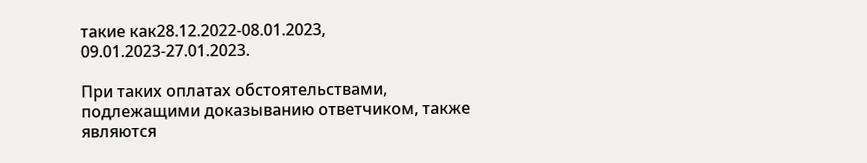такие как28.12.2022-08.01.2023, 09.01.2023-27.01.2023.

При таких оплатах обстоятельствами, подлежащими доказыванию ответчиком, также являются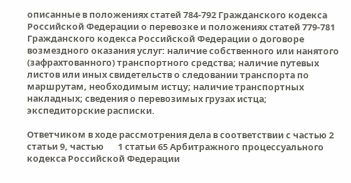описанные в положениях статей 784-792 Гражданского кодекса Российской Федерации о перевозке и положениях статей 779-781 Гражданского кодекса Российской Федерации о договоре возмездного оказания услуг: наличие собственного или нанятого (зафрахтованного) транспортного средства; наличие путевых листов или иных свидетельств о следовании транспорта по маршрутам, необходимым истцу; наличие транспортных накладных; сведения о перевозимых грузах истца; экспедиторские расписки.

Ответчиком в ходе рассмотрения дела в соответствии с частью 2 статьи 9, частью       1 статьи 65 Арбитражного процессуального кодекса Российской Федерации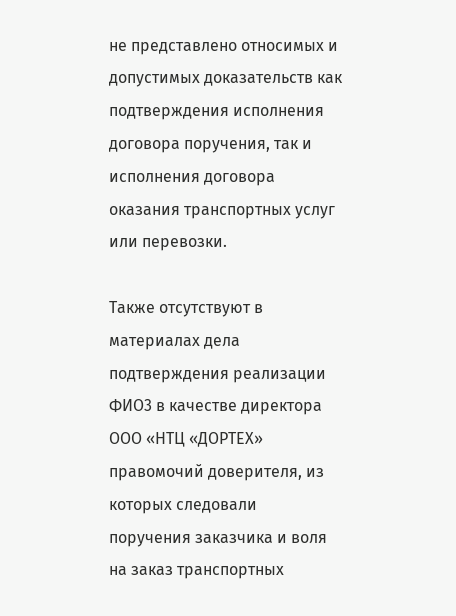не представлено относимых и допустимых доказательств как подтверждения исполнения договора поручения, так и исполнения договора оказания транспортных услуг или перевозки.

Также отсутствуют в материалах дела подтверждения реализации ФИО3 в качестве директора ООО «НТЦ «ДОРТЕХ» правомочий доверителя, из которых следовали поручения заказчика и воля на заказ транспортных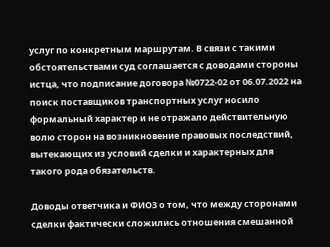услуг по конкретным маршрутам. В связи с такими обстоятельствами суд соглашается с доводами стороны истца, что подписание договора №0722-02 от 06.07.2022 на поиск поставщиков транспортных услуг носило формальный характер и не отражало действительную волю сторон на возникновение правовых последствий, вытекающих из условий сделки и характерных для такого рода обязательств.

Доводы ответчика и ФИО3 о том, что между сторонами сделки фактически сложились отношения смешанной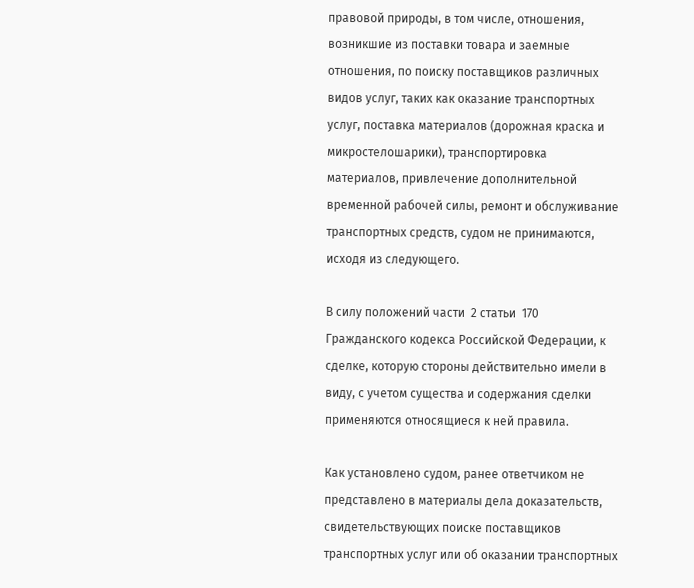правовой природы, в том числе, отношения, возникшие из поставки товара и заемные отношения, по поиску поставщиков различных видов услуг, таких как оказание транспортных услуг, поставка материалов (дорожная краска и микростелошарики), транспортировка материалов, привлечение дополнительной временной рабочей силы, ремонт и обслуживание транспортных средств, судом не принимаются, исходя из следующего.

В силу положений части  2 статьи  170 Гражданского кодекса Российской Федерации, к сделке, которую стороны действительно имели в виду, с учетом существа и содержания сделки применяются относящиеся к ней правила.

Как установлено судом, ранее ответчиком не представлено в материалы дела доказательств, свидетельствующих поиске поставщиков транспортных услуг или об оказании транспортных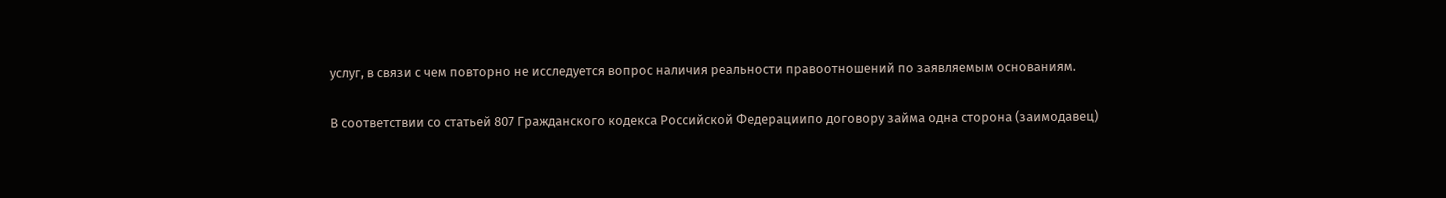услуг, в связи с чем повторно не исследуется вопрос наличия реальности правоотношений по заявляемым основаниям.

В соответствии со статьей 807 Гражданского кодекса Российской Федерациипо договору займа одна сторона (заимодавец)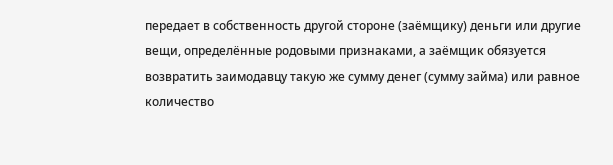передает в собственность другой стороне (заёмщику) деньги или другие вещи, определённые родовыми признаками, а заёмщик обязуется возвратить заимодавцу такую же сумму денег (сумму займа) или равное количество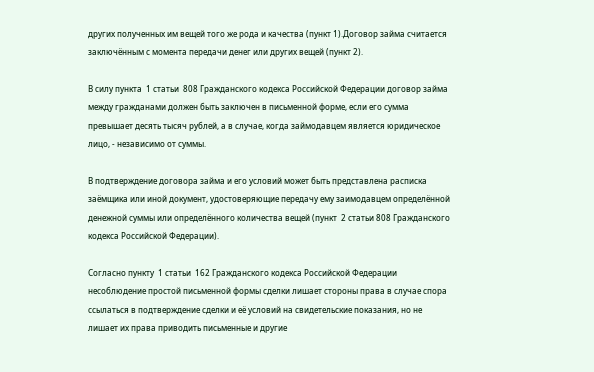других полученных им вещей того же рода и качества (пункт 1).Договор займа считается заключённым с момента передачи денег или других вещей (пункт 2).

В силу пункта  1 статьи  808 Гражданского кодекса Российской Федерации договор займа между гражданами должен быть заключен в письменной форме, если его сумма превышает десять тысяч рублей, а в случае, когда займодавцем является юридическое лицо, - независимо от суммы.

В подтверждение договора займа и его условий может быть представлена расписка заёмщика или иной документ, удостоверяющие передачу ему заимодавцем определённой денежной суммы или определённого количества вещей (пункт  2 статьи 808 Гражданского кодекса Российской Федерации).

Согласно пункту  1 статьи  162 Гражданского кодекса Российской Федерации несоблюдение простой письменной формы сделки лишает стороны права в случае спора ссылаться в подтверждение сделки и её условий на свидетельские показания, но не лишает их права приводить письменные и другие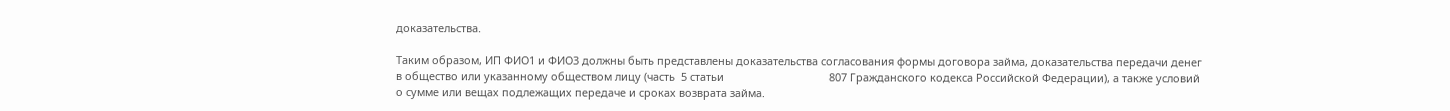доказательства.

Таким образом, ИП ФИО1 и ФИО3 должны быть представлены доказательства согласования формы договора займа, доказательства передачи денег в общество или указанному обществом лицу (часть  5 статьи                                   807 Гражданского кодекса Российской Федерации), а также условий о сумме или вещах подлежащих передаче и сроках возврата займа.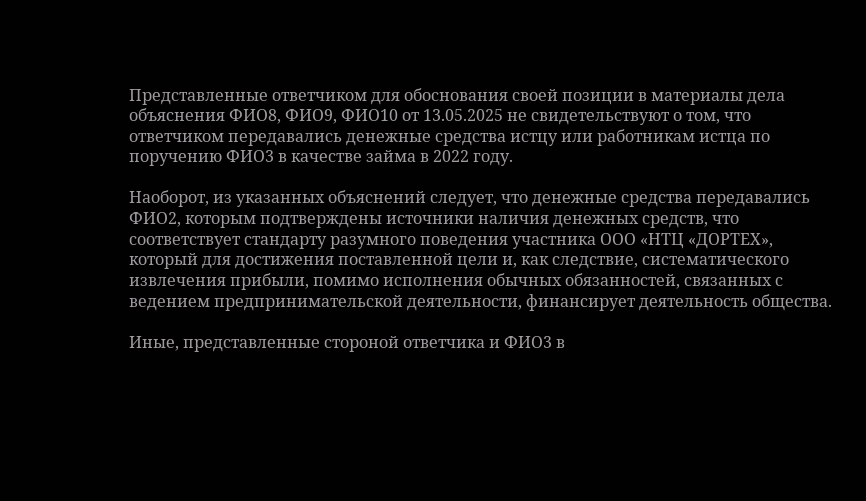Представленные ответчиком для обоснования своей позиции в материалы дела объяснения ФИО8, ФИО9, ФИО10 от 13.05.2025 не свидетельствуют о том, что ответчиком передавались денежные средства истцу или работникам истца по поручению ФИО3 в качестве займа в 2022 году.

Наоборот, из указанных объяснений следует, что денежные средства передавались ФИО2, которым подтверждены источники наличия денежных средств, что соответствует стандарту разумного поведения участника ООО «НТЦ «ДОРТЕХ», который для достижения поставленной цели и, как следствие, систематического извлечения прибыли, помимо исполнения обычных обязанностей, связанных с ведением предпринимательской деятельности, финансирует деятельность общества.

Иные, представленные стороной ответчика и ФИО3 в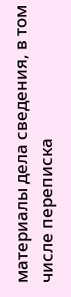материалы дела сведения, в том числе переписка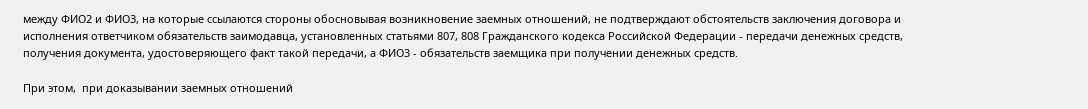между ФИО2 и ФИО3, на которые ссылаются стороны обосновывая возникновение заемных отношений, не подтверждают обстоятельств заключения договора и исполнения ответчиком обязательств заимодавца, установленных статьями 807, 808 Гражданского кодекса Российской Федерации - передачи денежных средств, получения документа, удостоверяющего факт такой передачи, а ФИО3 - обязательств заемщика при получении денежных средств.

При этом,  при доказывании заемных отношений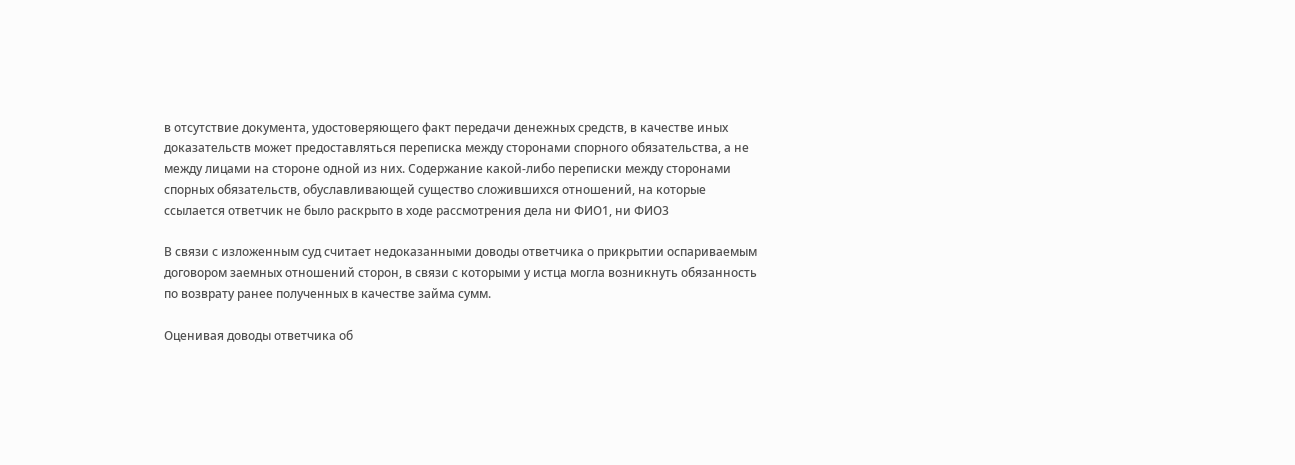в отсутствие документа, удостоверяющего факт передачи денежных средств, в качестве иных доказательств может предоставляться переписка между сторонами спорного обязательства, а не между лицами на стороне одной из них. Содержание какой-либо переписки между сторонами спорных обязательств, обуславливающей существо сложившихся отношений, на которые ссылается ответчик не было раскрыто в ходе рассмотрения дела ни ФИО1, ни ФИО3

В связи с изложенным суд считает недоказанными доводы ответчика о прикрытии оспариваемым договором заемных отношений сторон, в связи с которыми у истца могла возникнуть обязанность по возврату ранее полученных в качестве займа сумм.

Оценивая доводы ответчика об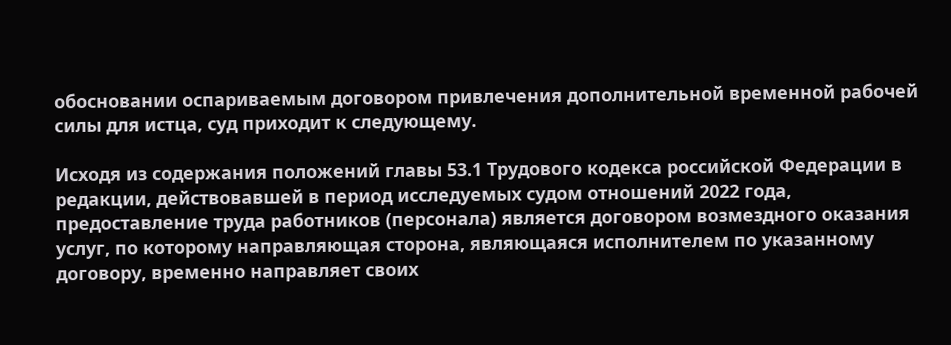обосновании оспариваемым договором привлечения дополнительной временной рабочей силы для истца, суд приходит к следующему.

Исходя из содержания положений главы 53.1 Трудового кодекса российской Федерации в редакции, действовавшей в период исследуемых судом отношений 2022 года, предоставление труда работников (персонала) является договором возмездного оказания услуг, по которому направляющая сторона, являющаяся исполнителем по указанному договору, временно направляет своих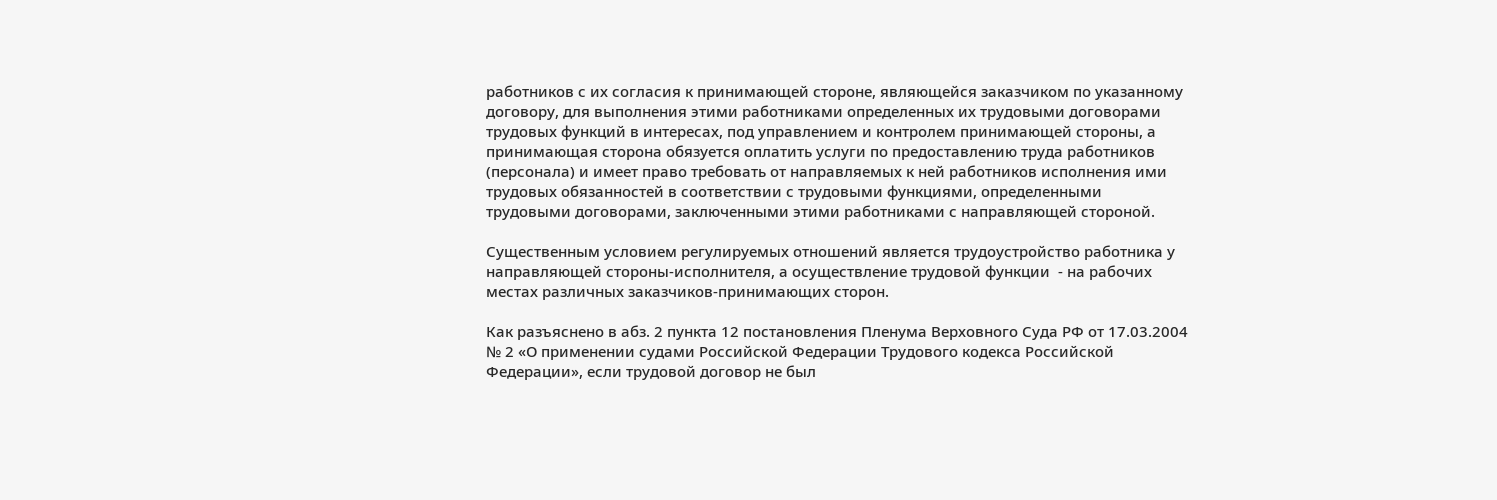работников с их согласия к принимающей стороне, являющейся заказчиком по указанному договору, для выполнения этими работниками определенных их трудовыми договорами трудовых функций в интересах, под управлением и контролем принимающей стороны, а принимающая сторона обязуется оплатить услуги по предоставлению труда работников (персонала) и имеет право требовать от направляемых к ней работников исполнения ими трудовых обязанностей в соответствии с трудовыми функциями, определенными трудовыми договорами, заключенными этими работниками с направляющей стороной.

Существенным условием регулируемых отношений является трудоустройство работника у направляющей стороны-исполнителя, а осуществление трудовой функции  - на рабочих местах различных заказчиков-принимающих сторон.

Как разъяснено в абз. 2 пункта 12 постановления Пленума Верховного Суда РФ от 17.03.2004 № 2 «О применении судами Российской Федерации Трудового кодекса Российской Федерации», если трудовой договор не был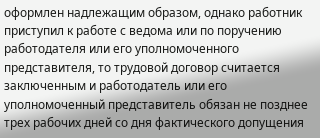оформлен надлежащим образом, однако работник приступил к работе с ведома или по поручению работодателя или его уполномоченного представителя, то трудовой договор считается заключенным и работодатель или его уполномоченный представитель обязан не позднее трех рабочих дней со дня фактического допущения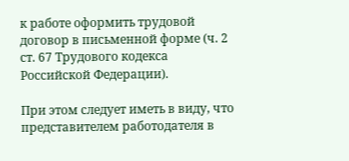к работе оформить трудовой договор в письменной форме (ч. 2 ст. 67 Трудового кодекса Российской Федерации).

При этом следует иметь в виду, что представителем работодателя в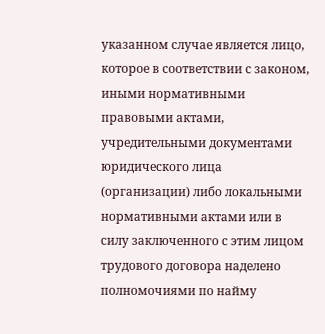указанном случае является лицо, которое в соответствии с законом, иными нормативными правовыми актами, учредительными документами юридического лица (организации) либо локальными нормативными актами или в силу заключенного с этим лицом трудового договора наделено полномочиями по найму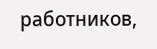работников,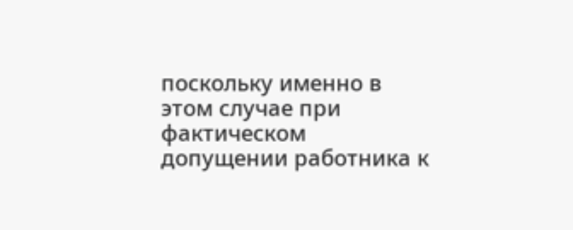поскольку именно в этом случае при фактическом допущении работника к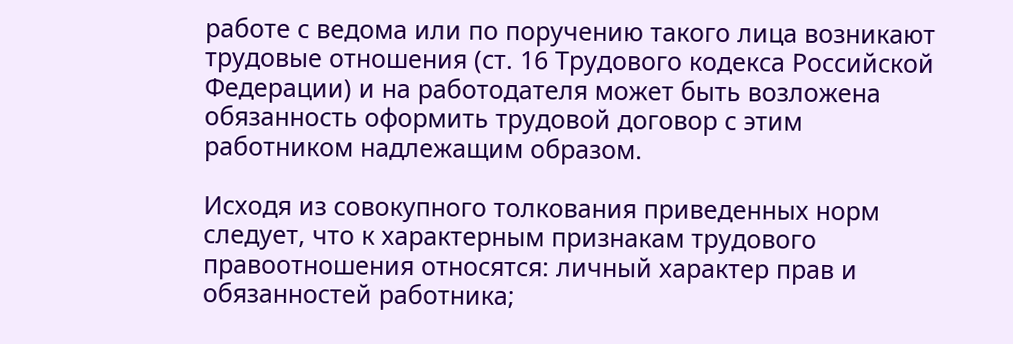работе с ведома или по поручению такого лица возникают трудовые отношения (ст. 16 Трудового кодекса Российской Федерации) и на работодателя может быть возложена обязанность оформить трудовой договор с этим работником надлежащим образом.

Исходя из совокупного толкования приведенных норм следует, что к характерным признакам трудового правоотношения относятся: личный характер прав и обязанностей работника;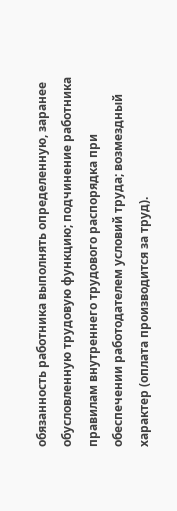обязанность работника выполнять определенную, заранее обусловленную трудовую функцию; подчинение работника правилам внутреннего трудового распорядка при обеспечении работодателем условий труда; возмездный характер (оплата производится за труд).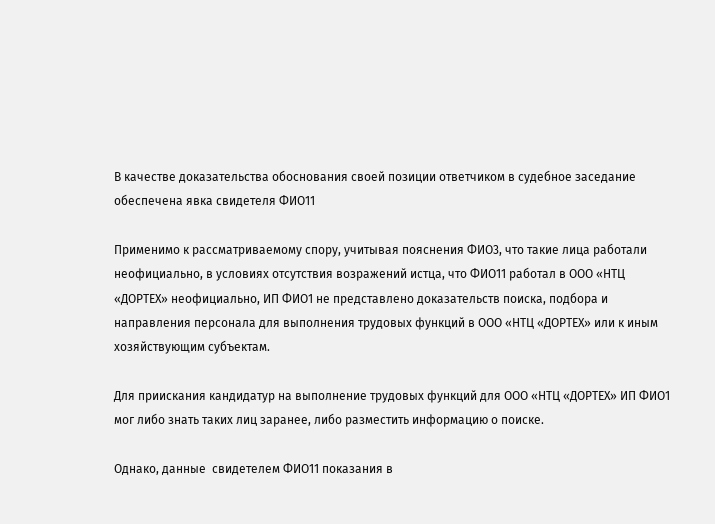В качестве доказательства обоснования своей позиции ответчиком в судебное заседание  обеспечена явка свидетеля ФИО11

Применимо к рассматриваемому спору, учитывая пояснения ФИО3, что такие лица работали неофициально, в условиях отсутствия возражений истца, что ФИО11 работал в ООО «НТЦ «ДОРТЕХ» неофициально, ИП ФИО1 не представлено доказательств поиска, подбора и направления персонала для выполнения трудовых функций в ООО «НТЦ «ДОРТЕХ» или к иным хозяйствующим субъектам.

Для приискания кандидатур на выполнение трудовых функций для ООО «НТЦ «ДОРТЕХ» ИП ФИО1 мог либо знать таких лиц заранее, либо разместить информацию о поиске.

Однако, данные  свидетелем ФИО11 показания в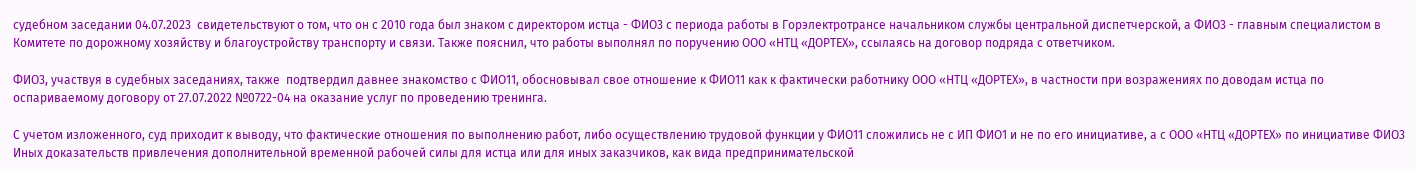судебном заседании 04.07.2023  свидетельствуют о том, что он с 2010 года был знаком с директором истца - ФИО3 с периода работы в Горэлектротрансе начальником службы центральной диспетчерской, а ФИО3 - главным специалистом в Комитете по дорожному хозяйству и благоустройству транспорту и связи. Также пояснил, что работы выполнял по поручению ООО «НТЦ «ДОРТЕХ», ссылаясь на договор подряда с ответчиком.

ФИО3, участвуя в судебных заседаниях, также  подтвердил давнее знакомство с ФИО11, обосновывал свое отношение к ФИО11 как к фактически работнику ООО «НТЦ «ДОРТЕХ», в частности при возражениях по доводам истца по оспариваемому договору от 27.07.2022 №0722-04 на оказание услуг по проведению тренинга.

С учетом изложенного, суд приходит к выводу, что фактические отношения по выполнению работ, либо осуществлению трудовой функции у ФИО11 сложились не с ИП ФИО1 и не по его инициативе, а с ООО «НТЦ «ДОРТЕХ» по инициативе ФИО3 Иных доказательств привлечения дополнительной временной рабочей силы для истца или для иных заказчиков, как вида предпринимательской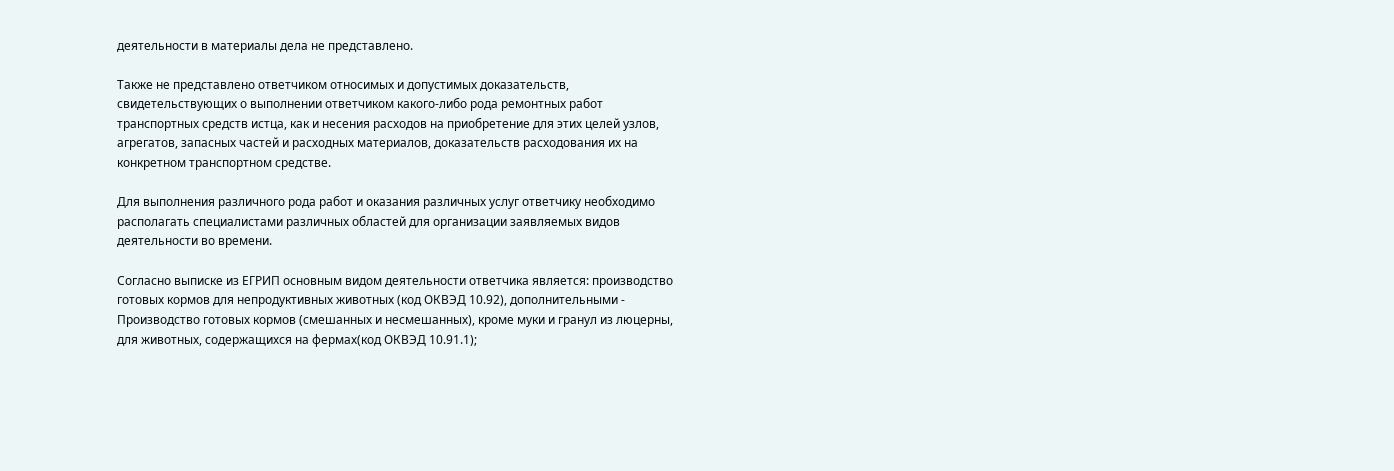деятельности в материалы дела не представлено.

Также не представлено ответчиком относимых и допустимых доказательств, свидетельствующих о выполнении ответчиком какого-либо рода ремонтных работ транспортных средств истца, как и несения расходов на приобретение для этих целей узлов, агрегатов, запасных частей и расходных материалов, доказательств расходования их на конкретном транспортном средстве.

Для выполнения различного рода работ и оказания различных услуг ответчику необходимо располагать специалистами различных областей для организации заявляемых видов деятельности во времени.

Согласно выписке из ЕГРИП основным видом деятельности ответчика является: производство готовых кормов для непродуктивных животных (код ОКВЭД 10.92), дополнительными - Производство готовых кормов (смешанных и несмешанных), кроме муки и гранул из люцерны, для животных, содержащихся на фермах(код ОКВЭД 10.91.1);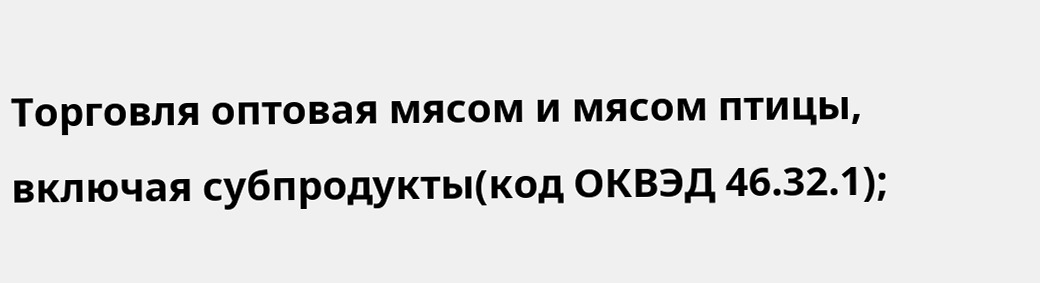Торговля оптовая мясом и мясом птицы, включая субпродукты(код ОКВЭД 46.32.1);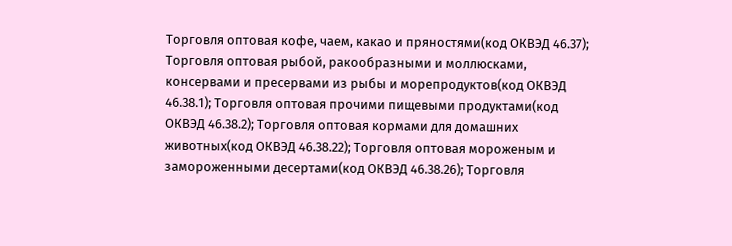Торговля оптовая кофе, чаем, какао и пряностями(код ОКВЭД 46.37); Торговля оптовая рыбой, ракообразными и моллюсками, консервами и пресервами из рыбы и морепродуктов(код ОКВЭД 46.38.1); Торговля оптовая прочими пищевыми продуктами(код ОКВЭД 46.38.2); Торговля оптовая кормами для домашних животных(код ОКВЭД 46.38.22); Торговля оптовая мороженым и замороженными десертами(код ОКВЭД 46.38.26); Торговля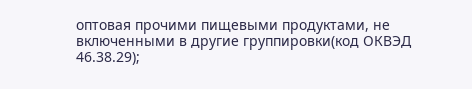оптовая прочими пищевыми продуктами, не включенными в другие группировки(код ОКВЭД 46.38.29);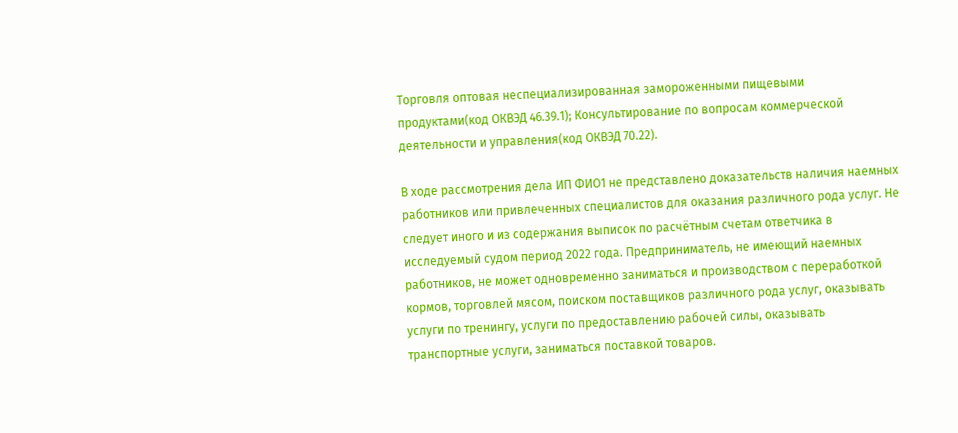Торговля оптовая неспециализированная замороженными пищевыми продуктами(код ОКВЭД 46.39.1); Консультирование по вопросам коммерческой деятельности и управления(код ОКВЭД 70.22).

В ходе рассмотрения дела ИП ФИО1 не представлено доказательств наличия наемных работников или привлеченных специалистов для оказания различного рода услуг. Не следует иного и из содержания выписок по расчётным счетам ответчика в исследуемый судом период 2022 года. Предприниматель, не имеющий наемных работников, не может одновременно заниматься и производством с переработкой кормов, торговлей мясом, поиском поставщиков различного рода услуг, оказывать услуги по тренингу, услуги по предоставлению рабочей силы, оказывать транспортные услуги, заниматься поставкой товаров.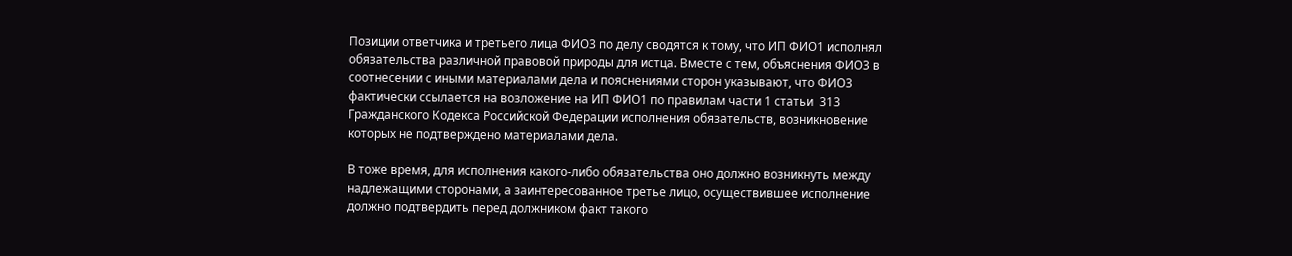Позиции ответчика и третьего лица ФИО3 по делу сводятся к тому, что ИП ФИО1 исполнял обязательства различной правовой природы для истца. Вместе с тем, объяснения ФИО3 в соотнесении с иными материалами дела и пояснениями сторон указывают, что ФИО3 фактически ссылается на возложение на ИП ФИО1 по правилам части 1 статьи  313 Гражданского Кодекса Российской Федерации исполнения обязательств, возникновение которых не подтверждено материалами дела.

В тоже время, для исполнения какого-либо обязательства оно должно возникнуть между надлежащими сторонами, а заинтересованное третье лицо, осуществившее исполнение должно подтвердить перед должником факт такого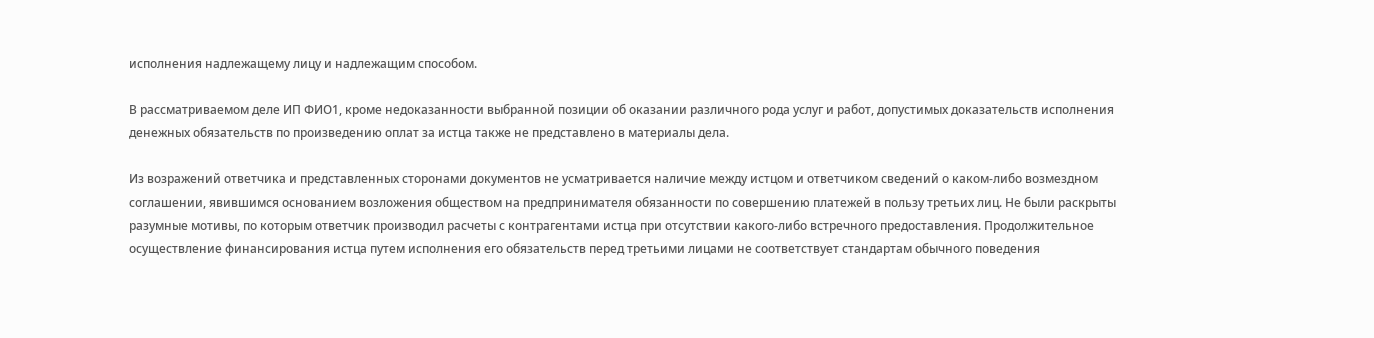исполнения надлежащему лицу и надлежащим способом.

В рассматриваемом деле ИП ФИО1, кроме недоказанности выбранной позиции об оказании различного рода услуг и работ, допустимых доказательств исполнения денежных обязательств по произведению оплат за истца также не представлено в материалы дела.

Из возражений ответчика и представленных сторонами документов не усматривается наличие между истцом и ответчиком сведений о каком-либо возмездном соглашении, явившимся основанием возложения обществом на предпринимателя обязанности по совершению платежей в пользу третьих лиц. Не были раскрыты разумные мотивы, по которым ответчик производил расчеты с контрагентами истца при отсутствии какого-либо встречного предоставления. Продолжительное осуществление финансирования истца путем исполнения его обязательств перед третьими лицами не соответствует стандартам обычного поведения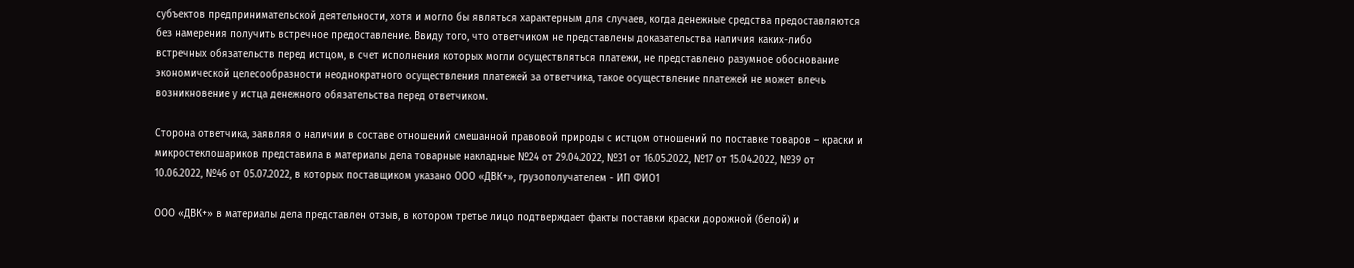субъектов предпринимательской деятельности, хотя и могло бы являться характерным для случаев, когда денежные средства предоставляются без намерения получить встречное предоставление. Ввиду того, что ответчиком не представлены доказательства наличия каких-либо встречных обязательств перед истцом, в счет исполнения которых могли осуществляться платежи, не представлено разумное обоснование экономической целесообразности неоднократного осуществления платежей за ответчика, такое осуществление платежей не может влечь возникновение у истца денежного обязательства перед ответчиком.

Сторона ответчика, заявляя о наличии в составе отношений смешанной правовой природы с истцом отношений по поставке товаров – краски и микростеклошариков представила в материалы дела товарные накладные №24 от 29.04.2022, №31 от 16.05.2022, №17 от 15.04.2022, №39 от 10.06.2022, №46 от 05.07.2022, в которых поставщиком указано ООО «ДВК+», грузополучателем - ИП ФИО1

ООО «ДВК+» в материалы дела представлен отзыв, в котором третье лицо подтверждает факты поставки краски дорожной (белой) и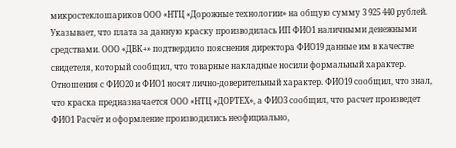микростеклошариков ООО «НТЦ «Дорожные технологии» на общую сумму 3 925 440 рублей. Указывает, что плата за данную краску производилась ИП ФИО1 наличными денежными средствами. ООО «ДВК+» подтвердило пояснения директора ФИО19 данные им в качестве свидетеля, который сообщил, что товарные накладные носили формальный характер. Отношения с ФИО20 и ФИО1 носят лично-доверительный характер. ФИО19 сообщил, что знал, что краска предназначается ООО «НТЦ «ДОРТЕХ», а ФИО3 сообщил, что расчет произведет ФИО1 Расчёт и оформление производились неофициально,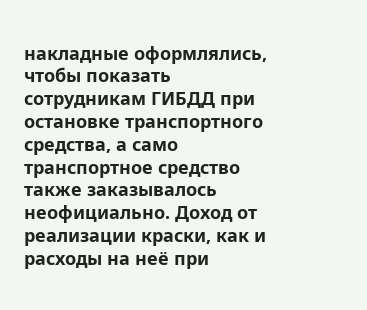накладные оформлялись, чтобы показать сотрудникам ГИБДД при остановке транспортного средства, а само транспортное средство также заказывалось неофициально. Доход от реализации краски, как и расходы на неё при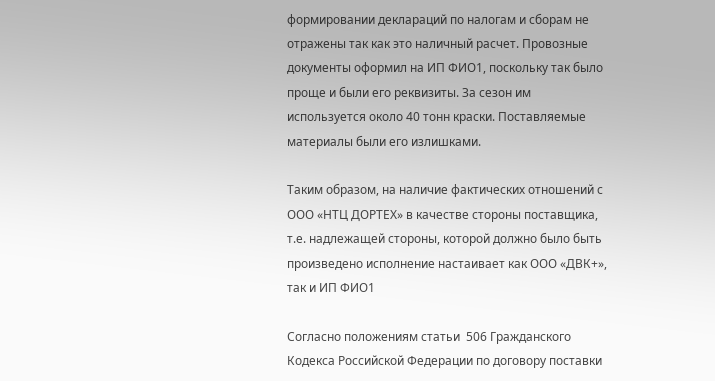формировании деклараций по налогам и сборам не отражены так как это наличный расчет. Провозные документы оформил на ИП ФИО1, поскольку так было проще и были его реквизиты. За сезон им используется около 40 тонн краски. Поставляемые материалы были его излишками.

Таким образом, на наличие фактических отношений с ООО «НТЦ ДОРТЕХ» в качестве стороны поставщика, т.е. надлежащей стороны, которой должно было быть произведено исполнение настаивает как ООО «ДВК+», так и ИП ФИО1

Согласно положениям статьи  506 Гражданского Кодекса Российской Федерации по договору поставки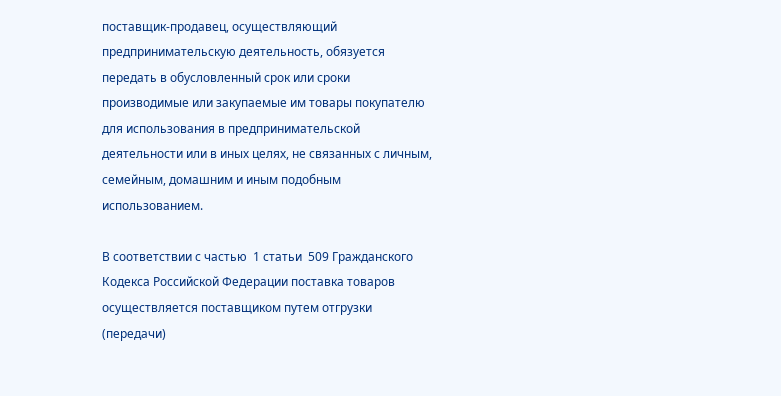поставщик-продавец, осуществляющий предпринимательскую деятельность, обязуется передать в обусловленный срок или сроки производимые или закупаемые им товары покупателю для использования в предпринимательской деятельности или в иных целях, не связанных с личным, семейным, домашним и иным подобным использованием.

В соответствии с частью  1 статьи  509 Гражданского Кодекса Российской Федерации поставка товаров осуществляется поставщиком путем отгрузки (передачи)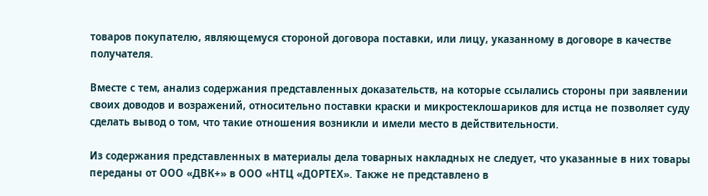товаров покупателю, являющемуся стороной договора поставки, или лицу, указанному в договоре в качестве получателя.

Вместе с тем, анализ содержания представленных доказательств, на которые ссылались стороны при заявлении своих доводов и возражений, относительно поставки краски и микростеклошариков для истца не позволяет суду сделать вывод о том, что такие отношения возникли и имели место в действительности.

Из содержания представленных в материалы дела товарных накладных не следует, что указанные в них товары переданы от ООО «ДВК+» в ООО «НТЦ «ДОРТЕХ». Также не представлено в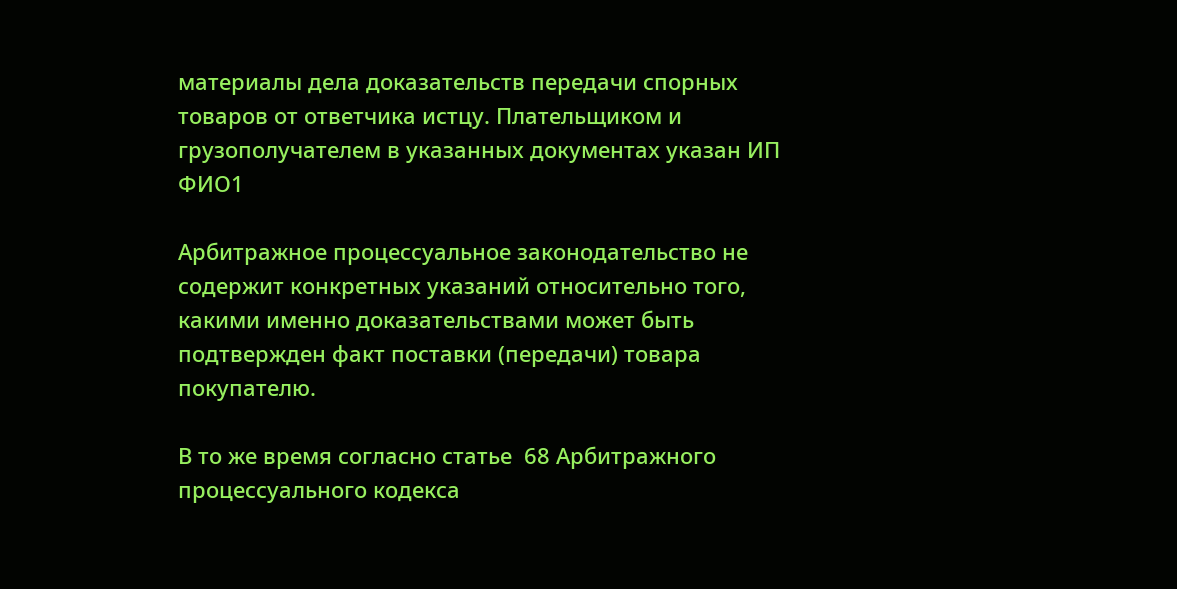материалы дела доказательств передачи спорных товаров от ответчика истцу. Плательщиком и грузополучателем в указанных документах указан ИП ФИО1

Арбитражное процессуальное законодательство не содержит конкретных указаний относительно того, какими именно доказательствами может быть подтвержден факт поставки (передачи) товара покупателю.

В то же время согласно статье  68 Арбитражного процессуального кодекса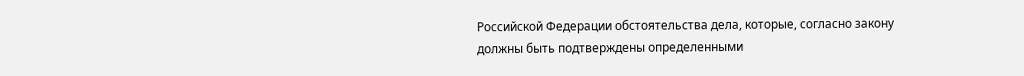Российской Федерации обстоятельства дела, которые, согласно закону должны быть подтверждены определенными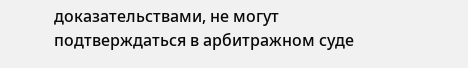доказательствами, не могут подтверждаться в арбитражном суде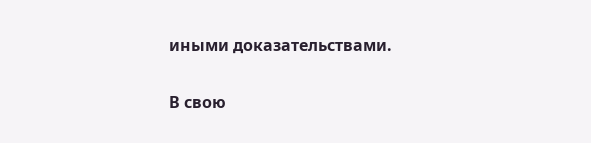иными доказательствами.

В свою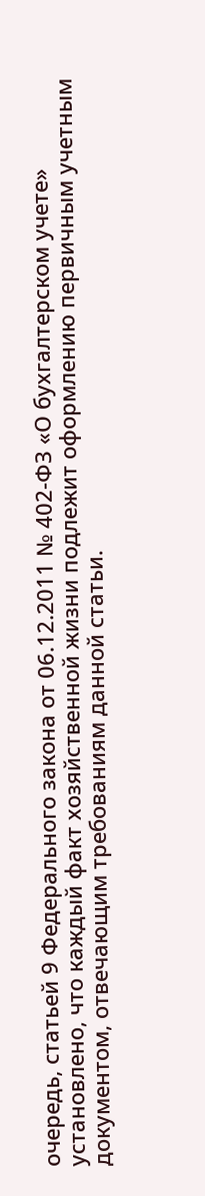очередь, статьей 9 Федерального закона от 06.12.2011 № 402-ФЗ «О бухгалтерском учете» установлено, что каждый факт хозяйственной жизни подлежит оформлению первичным учетным документом, отвечающим требованиям данной статьи.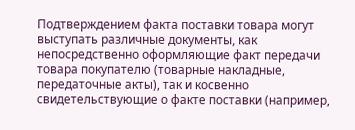Подтверждением факта поставки товара могут выступать различные документы, как непосредственно оформляющие факт передачи товара покупателю (товарные накладные, передаточные акты), так и косвенно свидетельствующие о факте поставки (например,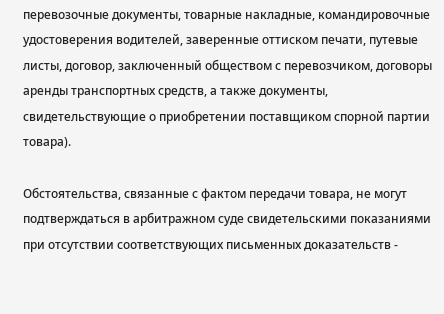перевозочные документы, товарные накладные, командировочные удостоверения водителей, заверенные оттиском печати, путевые листы, договор, заключенный обществом с перевозчиком, договоры аренды транспортных средств, а также документы, свидетельствующие о приобретении поставщиком спорной партии товара).

Обстоятельства, связанные с фактом передачи товара, не могут подтверждаться в арбитражном суде свидетельскими показаниями при отсутствии соответствующих письменных доказательств -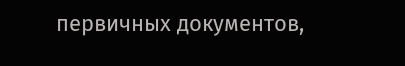первичных документов,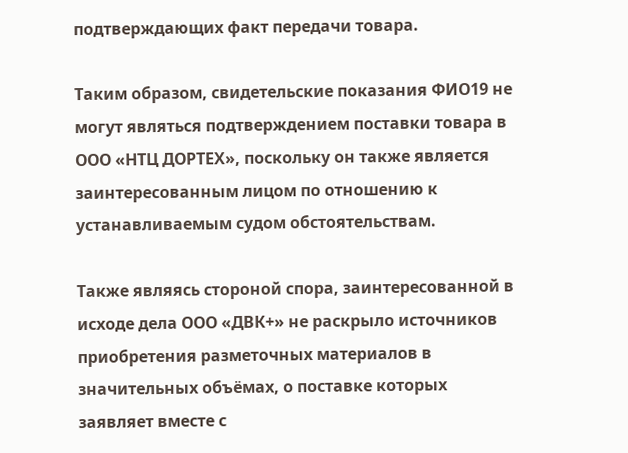подтверждающих факт передачи товара.

Таким образом, свидетельские показания ФИО19 не могут являться подтверждением поставки товара в ООО «НТЦ ДОРТЕХ», поскольку он также является заинтересованным лицом по отношению к устанавливаемым судом обстоятельствам.

Также являясь стороной спора, заинтересованной в исходе дела ООО «ДВК+» не раскрыло источников приобретения разметочных материалов в значительных объёмах, о поставке которых заявляет вместе с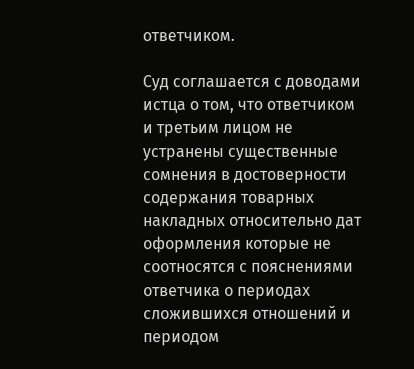ответчиком.

Суд соглашается с доводами истца о том, что ответчиком и третьим лицом не устранены существенные сомнения в достоверности содержания товарных накладных относительно дат оформления которые не соотносятся с пояснениями ответчика о периодах сложившихся отношений и периодом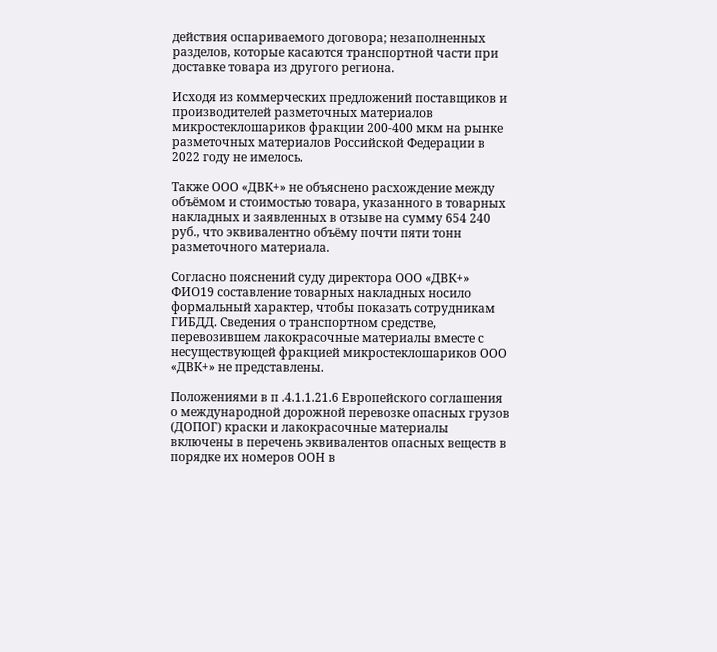действия оспариваемого договора; незаполненных разделов, которые касаются транспортной части при доставке товара из другого региона.

Исходя из коммерческих предложений поставщиков и производителей разметочных материалов микростеклошариков фракции 200-400 мкм на рынке разметочных материалов Российской Федерации в 2022 году не имелось.

Также ООО «ДВК+» не объяснено расхождение между объёмом и стоимостью товара, указанного в товарных накладных и заявленных в отзыве на сумму 654 240 руб., что эквивалентно объёму почти пяти тонн разметочного материала.

Согласно пояснений суду директора ООО «ДВК+» ФИО19 составление товарных накладных носило формальный характер, чтобы показать сотрудникам ГИБДД. Сведения о транспортном средстве, перевозившем лакокрасочные материалы вместе с несуществующей фракцией микростеклошариков ООО «ДВК+» не представлены.

Положениями в п .4.1.1.21.6 Европейского соглашения о международной дорожной перевозке опасных грузов (ДОПОГ) краски и лакокрасочные материалы включены в перечень эквивалентов опасных веществ в порядке их номеров ООН в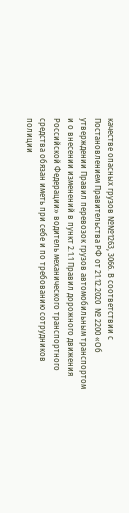качестве опасных грузов №№1263, 3066. В соответствии с Постановлением Правительства РФ от 21.12.2020  № 2200 «Об утверждении Правил перевозок грузов автомобильным транспортом и о внесении изменений в пункт 2.1.1 Правил дорожного движения Российской Федерации» водитель механического транспортного средства обязан иметь при себе и по требованию сотрудников полиции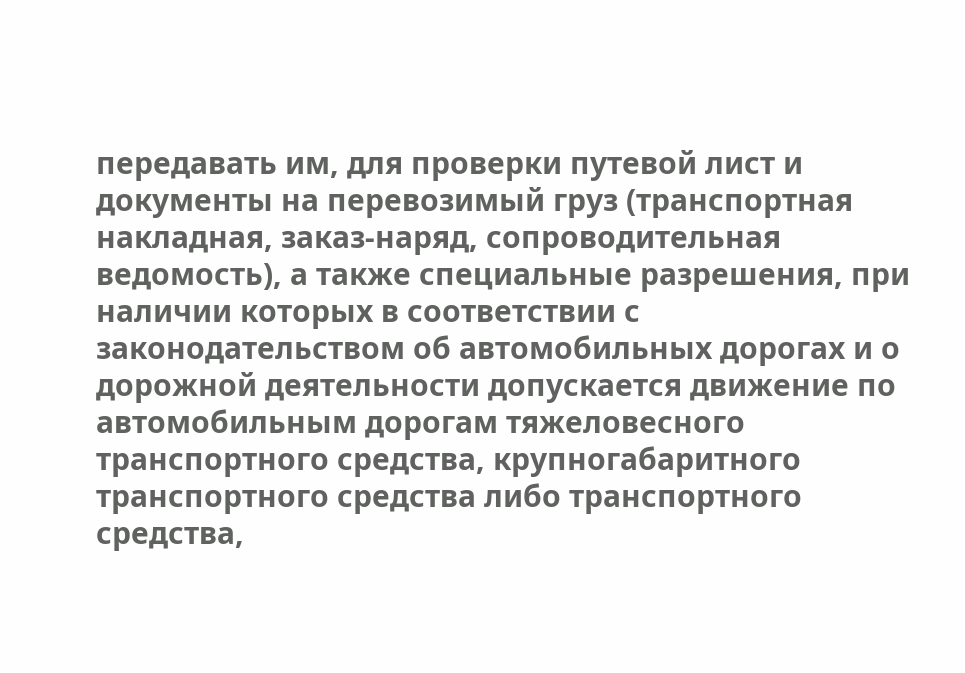передавать им, для проверки путевой лист и документы на перевозимый груз (транспортная накладная, заказ-наряд, сопроводительная ведомость), а также специальные разрешения, при наличии которых в соответствии с законодательством об автомобильных дорогах и о дорожной деятельности допускается движение по автомобильным дорогам тяжеловесного транспортного средства, крупногабаритного транспортного средства либо транспортного средства,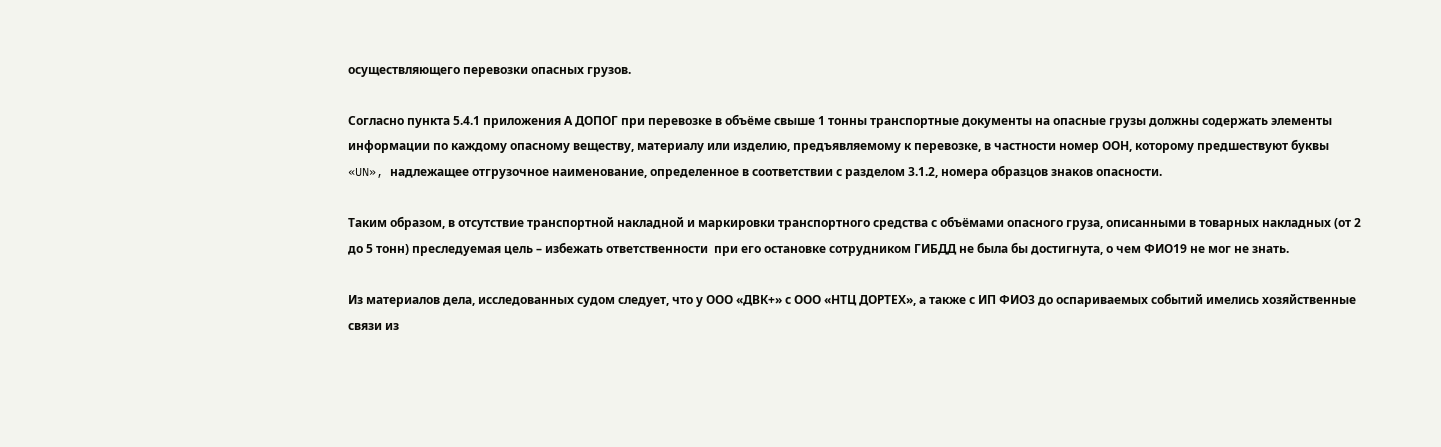осуществляющего перевозки опасных грузов.

Согласно пункта 5.4.1 приложения А ДОПОГ при перевозке в объёме свыше 1 тонны транспортные документы на опасные грузы должны содержать элементы информации по каждому опасному веществу, материалу или изделию, предъявляемому к перевозке, в частности номер ООН, которому предшествуют буквы «UN», надлежащее отгрузочное наименование, определенное в соответствии с разделом 3.1.2, номера образцов знаков опасности.

Таким образом, в отсутствие транспортной накладной и маркировки транспортного средства с объёмами опасного груза, описанными в товарных накладных (от 2 до 5 тонн) преследуемая цель – избежать ответственности  при его остановке сотрудником ГИБДД не была бы достигнута, о чем ФИО19 не мог не знать.

Из материалов дела, исследованных судом следует, что у ООО «ДВК+» с ООО «НТЦ ДОРТЕХ», а также с ИП ФИО3 до оспариваемых событий имелись хозяйственные связи из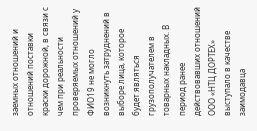заемных отношений и отношений поставки краски дорожной, в связи с чем при реальности проверяемых отношений у ФИО19 не могло возникнуть затруднений в выборе лица, которое будет являться грузополучателем в товарных накладных. В период ранее действовавших отношений ООО «НТЦ ДОРТЕХ» выступало в качестве заимодавца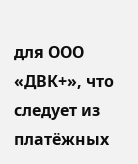для ООО «ДВК+», что следует из платёжных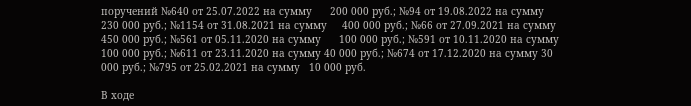поручений №640 от 25.07.2022 на сумму      200 000 руб.; №94 от 19.08.2022 на сумму 230 000 руб.; №1154 от 31.08.2021 на сумму     400 000 руб.; №66 от 27.09.2021 на сумму 450 000 руб.; №561 от 05.11.2020 на сумму      100 000 руб.; №591 от 10.11.2020 на сумму 100 000 руб.; №611 от 23.11.2020 на сумму 40 000 руб.; №674 от 17.12.2020 на сумму 30 000 руб.; №795 от 25.02.2021 на сумму   10 000 руб.

В ходе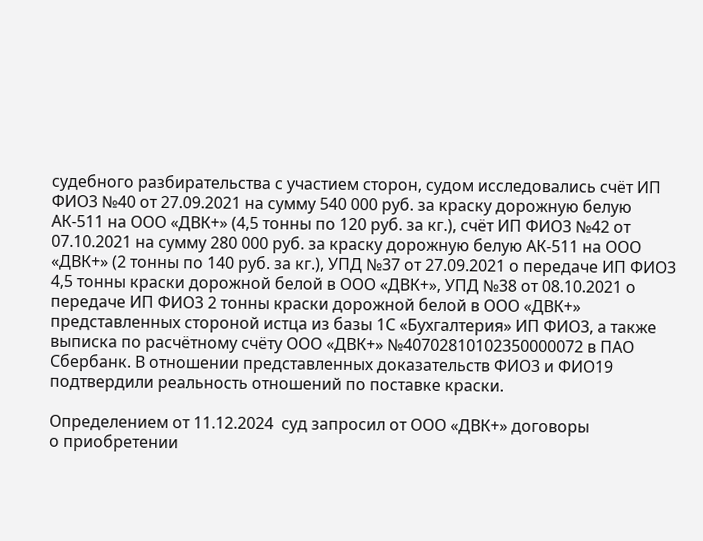судебного разбирательства с участием сторон, судом исследовались счёт ИП ФИО3 №40 от 27.09.2021 на сумму 540 000 руб. за краску дорожную белую АК-511 на ООО «ДВК+» (4,5 тонны по 120 руб. за кг.), счёт ИП ФИО3 №42 от 07.10.2021 на сумму 280 000 руб. за краску дорожную белую АК-511 на ООО «ДВК+» (2 тонны по 140 руб. за кг.), УПД №37 от 27.09.2021 о передаче ИП ФИО3 4,5 тонны краски дорожной белой в ООО «ДВК+», УПД №38 от 08.10.2021 о передаче ИП ФИО3 2 тонны краски дорожной белой в ООО «ДВК+» представленных стороной истца из базы 1С «Бухгалтерия» ИП ФИО3, а также выписка по расчётному счёту ООО «ДВК+» №40702810102350000072 в ПАО Сбербанк. В отношении представленных доказательств ФИО3 и ФИО19 подтвердили реальность отношений по поставке краски.

Определением от 11.12.2024  суд запросил от ООО «ДВК+» договоры                                     о приобретении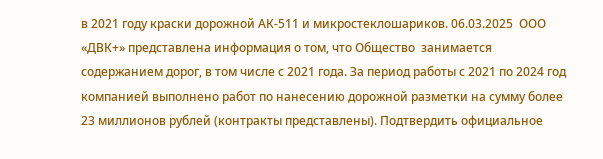в 2021 году краски дорожной АК-511 и микростеклошариков. 06.03.2025  ООО «ДВК+» представлена информация о том, что Общество  занимается содержанием дорог, в том числе с 2021 года. За период работы с 2021 по 2024 год компанией выполнено работ по нанесению дорожной разметки на сумму более 23 миллионов рублей (контракты представлены). Подтвердить официальное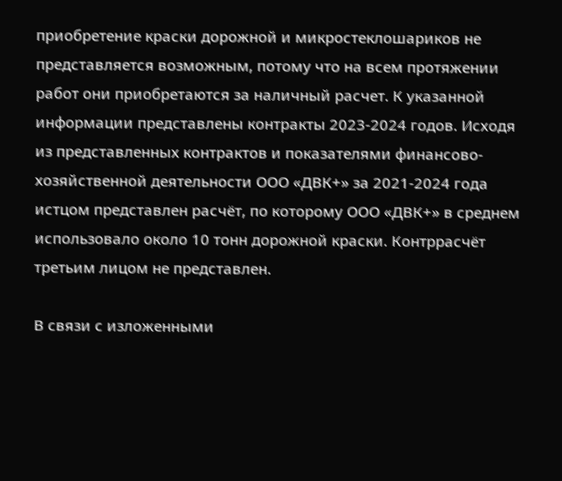приобретение краски дорожной и микростеклошариков не представляется возможным, потому что на всем протяжении работ они приобретаются за наличный расчет. К указанной информации представлены контракты 2023-2024 годов. Исходя из представленных контрактов и показателями финансово-хозяйственной деятельности ООО «ДВК+» за 2021-2024 года истцом представлен расчёт, по которому ООО «ДВК+» в среднем использовало около 10 тонн дорожной краски. Контррасчёт третьим лицом не представлен.

В связи с изложенными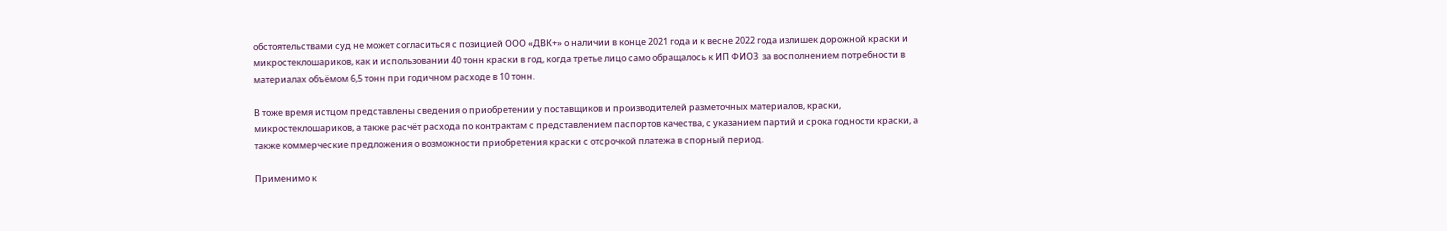обстоятельствами суд не может согласиться с позицией ООО «ДВК+» о наличии в конце 2021 года и к весне 2022 года излишек дорожной краски и микростеклошариков, как и использовании 40 тонн краски в год, когда третье лицо само обращалось к ИП ФИО3  за восполнением потребности в материалах объёмом 6,5 тонн при годичном расходе в 10 тонн.

В тоже время истцом представлены сведения о приобретении у поставщиков и производителей разметочных материалов, краски, микростеклошариков, а также расчёт расхода по контрактам с представлением паспортов качества, с указанием партий и срока годности краски, а также коммерческие предложения о возможности приобретения краски с отсрочкой платежа в спорный период.

Применимо к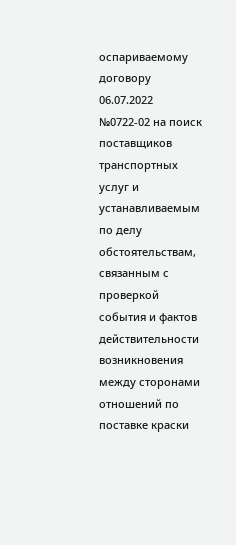оспариваемому договору 06.07.2022 №0722-02 на поиск поставщиков транспортных услуг и устанавливаемым по делу обстоятельствам, связанным с проверкой события и фактов действительности возникновения между сторонами отношений по поставке краски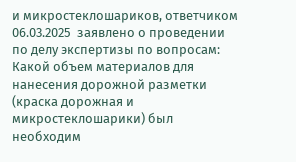и микростеклошариков, ответчиком  06.03.2025  заявлено о проведении по делу экспертизы по вопросам: Какой объем материалов для нанесения дорожной разметки (краска дорожная и микростеклошарики) был необходим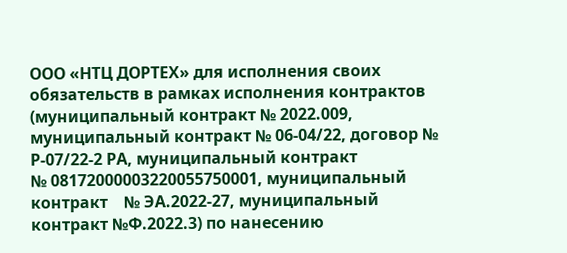ООО «НТЦ ДОРТЕХ» для исполнения своих обязательств в рамках исполнения контрактов (муниципальный контракт № 2022.009, муниципальный контракт № 06-04/22, договор № Р-07/22-2 РА, муниципальный контракт                   № 08172000003220055750001, муниципальный контракт    № ЭА.2022-27, муниципальный контракт №Ф.2022.3) по нанесению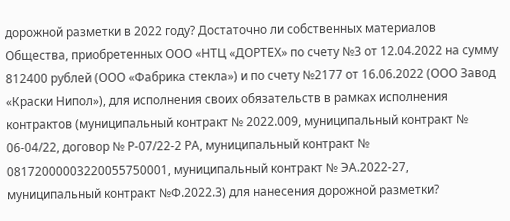дорожной разметки в 2022 году? Достаточно ли собственных материалов Общества, приобретенных ООО «НТЦ «ДОРТЕХ» по счету №3 от 12.04.2022 на сумму 812400 рублей (ООО «Фабрика стекла») и по счету №2177 от 16.06.2022 (ООО Завод «Краски Нипол»), для исполнения своих обязательств в рамках исполнения контрактов (муниципальный контракт № 2022.009, муниципальный контракт № 06-04/22, договор № Р-07/22-2 РА, муниципальный контракт № 08172000003220055750001, муниципальный контракт № ЭА.2022-27, муниципальный контракт №Ф.2022.3) для нанесения дорожной разметки?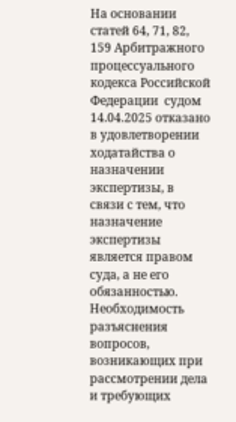На основании статей 64, 71, 82, 159 Арбитражного процессуального кодекса Российской Федерации  судом 14.04.2025 отказано в удовлетворении ходатайства о назначении экспертизы, в связи с тем, что назначение экспертизы является правом суда, а не его обязанностью. Необходимость разъяснения вопросов, возникающих при рассмотрении дела и требующих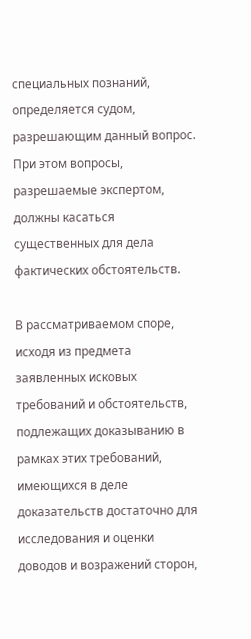специальных познаний, определяется судом, разрешающим данный вопрос. При этом вопросы, разрешаемые экспертом, должны касаться существенных для дела фактических обстоятельств.

В рассматриваемом споре, исходя из предмета заявленных исковых требований и обстоятельств, подлежащих доказыванию в рамках этих требований, имеющихся в деле доказательств достаточно для исследования и оценки доводов и возражений сторон,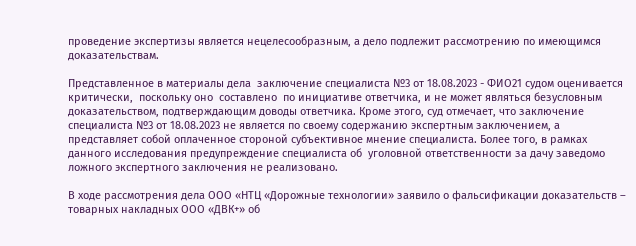проведение экспертизы является нецелесообразным, а дело подлежит рассмотрению по имеющимся доказательствам.

Представленное в материалы дела  заключение специалиста №3 от 18.08.2023 - ФИО21 судом оценивается критически,  поскольку оно  составлено  по инициативе ответчика, и не может являться безусловным доказательством, подтверждающим доводы ответчика. Кроме этого, суд отмечает, что заключение специалиста №3 от 18.08.2023 не является по своему содержанию экспертным заключением, а представляет собой оплаченное стороной субъективное мнение специалиста. Более того, в рамках данного исследования предупреждение специалиста об  уголовной ответственности за дачу заведомо ложного экспертного заключения не реализовано.

В ходе рассмотрения дела ООО «НТЦ «Дорожные технологии» заявило о фальсификации доказательств – товарных накладных ООО «ДВК+» об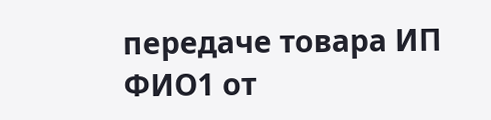передаче товара ИП ФИО1 от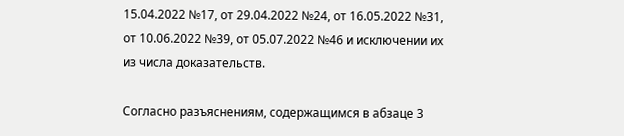15.04.2022 №17, от 29.04.2022 №24, от 16.05.2022 №31, от 10.06.2022 №39, от 05.07.2022 №46 и исключении их из числа доказательств.

Согласно разъяснениям, содержащимся в абзаце 3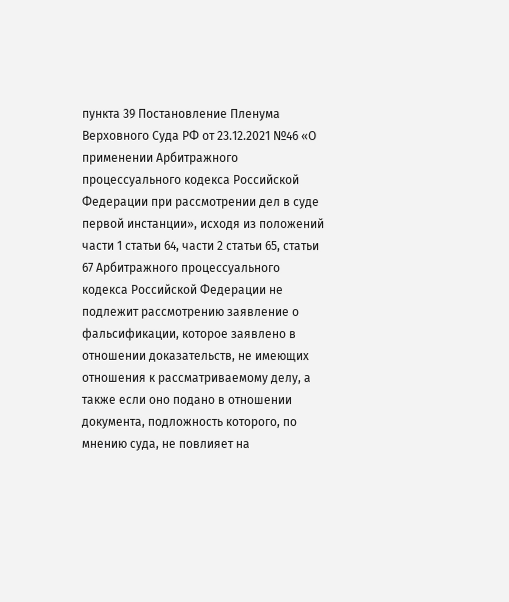пункта 39 Постановление Пленума Верховного Суда РФ от 23.12.2021 №46 «О применении Арбитражного процессуального кодекса Российской Федерации при рассмотрении дел в суде первой инстанции», исходя из положений части 1 статьи 64, части 2 статьи 65, статьи 67 Арбитражного процессуального кодекса Российской Федерации не подлежит рассмотрению заявление о фальсификации, которое заявлено в отношении доказательств, не имеющих отношения к рассматриваемому делу, а также если оно подано в отношении документа, подложность которого, по мнению суда, не повлияет на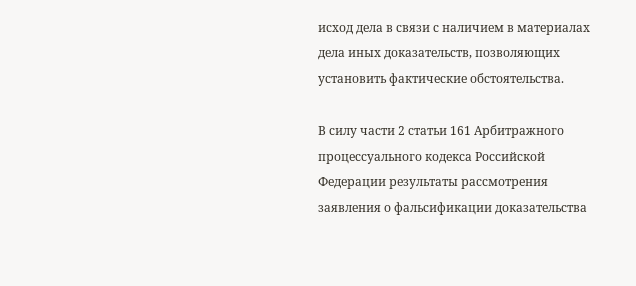исход дела в связи с наличием в материалах дела иных доказательств, позволяющих установить фактические обстоятельства.

В силу части 2 статьи 161 Арбитражного процессуального кодекса Российской Федерации результаты рассмотрения заявления о фальсификации доказательства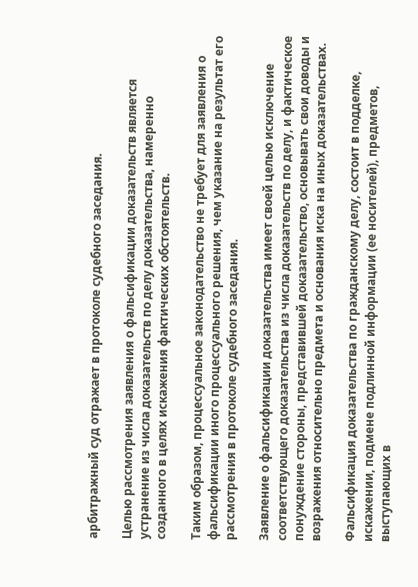арбитражный суд отражает в протоколе судебного заседания.

Целью рассмотрения заявления о фальсификации доказательств является устранение из числа доказательств по делу доказательства, намеренно созданного в целях искажения фактических обстоятельств.

Таким образом, процессуальное законодательство не требует для заявления о фальсификации иного процессуального решения, чем указание на результат его рассмотрения в протоколе судебного заседания.

Заявление о фальсификации доказательства имеет своей целью исключение соответствующего доказательства из числа доказательств по делу, и фактическое понуждение стороны, представившей доказательство, основывать свои доводы и возражения относительно предмета и основания иска на иных доказательствах.

Фальсификация доказательства по гражданскому делу, состоит в подделке, искажении, подмене подлинной информации (ее носителей), предметов, выступающих в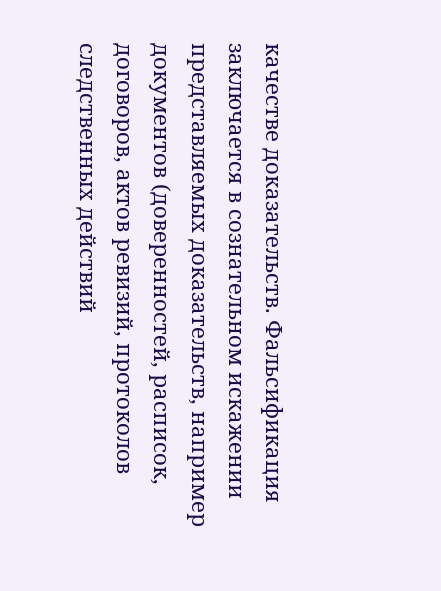качестве доказательств. Фальсификация заключается в сознательном искажении представляемых доказательств, например документов (доверенностей, расписок, договоров, актов ревизий, протоколов следственных действий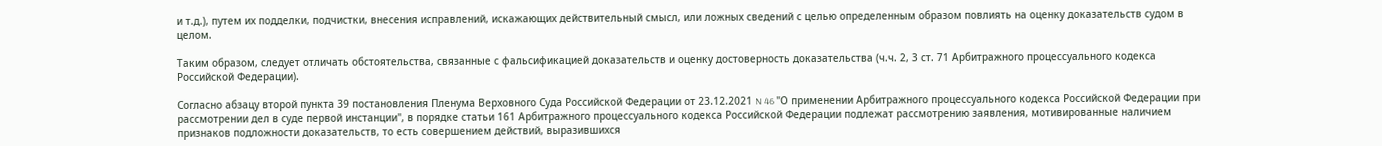и т.д.), путем их подделки, подчистки, внесения исправлений, искажающих действительный смысл, или ложных сведений с целью определенным образом повлиять на оценку доказательств судом в целом.

Таким образом, следует отличать обстоятельства, связанные с фальсификацией доказательств и оценку достоверность доказательства (ч.ч. 2, 3 ст. 71 Арбитражного процессуального кодекса Российской Федерации).

Согласно абзацу второй пункта 39 постановления Пленума Верховного Суда Российской Федерации от 23.12.2021 N 46 "О применении Арбитражного процессуального кодекса Российской Федерации при рассмотрении дел в суде первой инстанции", в порядке статьи 161 Арбитражного процессуального кодекса Российской Федерации подлежат рассмотрению заявления, мотивированные наличием признаков подложности доказательств, то есть совершением действий, выразившихся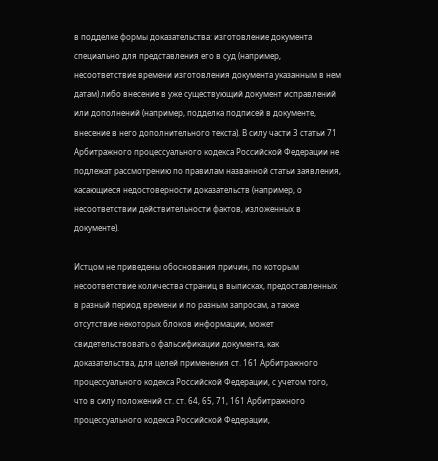в подделке формы доказательства: изготовление документа специально для представления его в суд (например, несоответствие времени изготовления документа указанным в нем датам) либо внесение в уже существующий документ исправлений или дополнений (например, подделка подписей в документе, внесение в него дополнительного текста). В силу части 3 статьи 71 Арбитражного процессуального кодекса Российской Федерации не подлежат рассмотрению по правилам названной статьи заявления, касающиеся недостоверности доказательств (например, о несоответствии действительности фактов, изложенных в документе).

Истцом не приведены обоснования причин, по которым несоответствие количества страниц в выписках, предоставленных в разный период времени и по разным запросам, а также отсутствие некоторых блоков информации, может свидетельствовать о фальсификации документа, как доказательства, для целей применения ст. 161 Арбитражного процессуального кодекса Российской Федерации, с учетом того, что в силу положений ст. ст. 64, 65, 71, 161 Арбитражного процессуального кодекса Российской Федерации,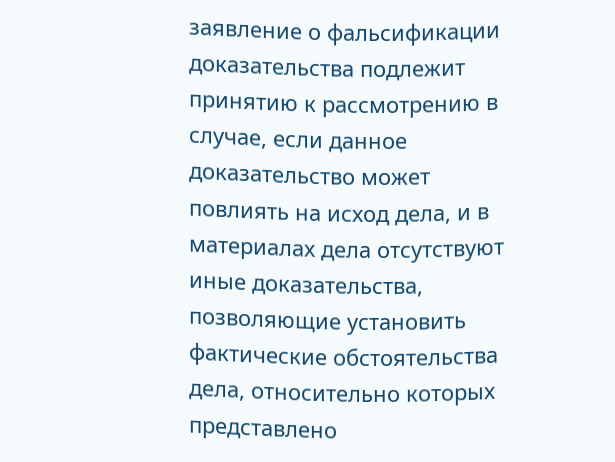заявление о фальсификации доказательства подлежит принятию к рассмотрению в случае, если данное доказательство может повлиять на исход дела, и в материалах дела отсутствуют иные доказательства, позволяющие установить фактические обстоятельства дела, относительно которых представлено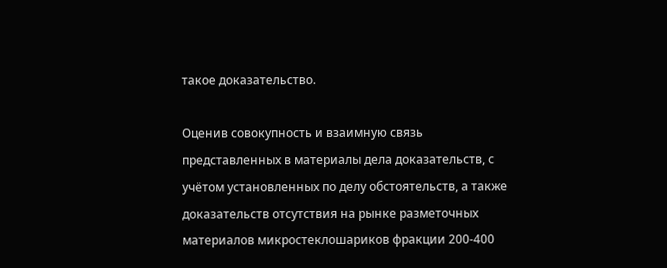такое доказательство.

Оценив совокупность и взаимную связь представленных в материалы дела доказательств, с учётом установленных по делу обстоятельств, а также доказательств отсутствия на рынке разметочных материалов микростеклошариков фракции 200-400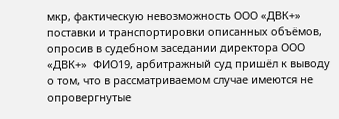мкр, фактическую невозможность ООО «ДВК+»  поставки и транспортировки описанных объёмов, опросив в судебном заседании директора ООО «ДВК+»  ФИО19, арбитражный суд пришёл к выводу о том, что в рассматриваемом случае имеются не опровергнутые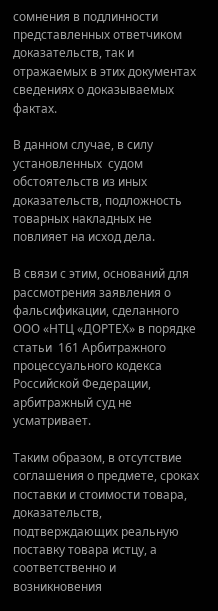сомнения в подлинности представленных ответчиком доказательств, так и отражаемых в этих документах сведениях о доказываемых фактах.

В данном случае, в силу установленных  судом обстоятельств из иных доказательств, подложность товарных накладных не повлияет на исход дела.

В связи с этим, оснований для рассмотрения заявления о фальсификации, сделанного ООО «НТЦ «ДОРТЕХ» в порядке статьи  161 Арбитражного процессуального кодекса Российской Федерации, арбитражный суд не усматривает.

Таким образом, в отсутствие соглашения о предмете, сроках поставки и стоимости товара, доказательств, подтверждающих реальную поставку товара истцу, а соответственно и возникновения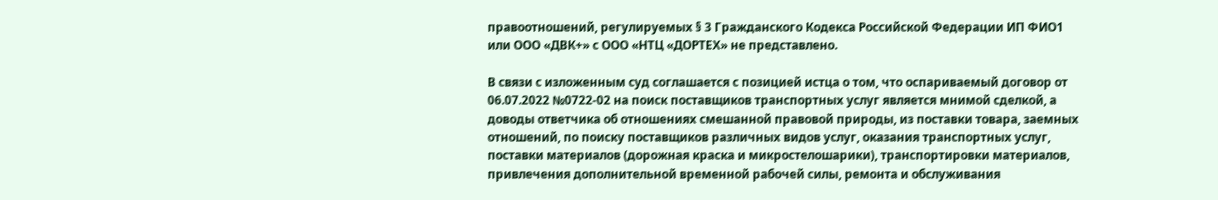правоотношений, регулируемых § 3 Гражданского Кодекса Российской Федерации ИП ФИО1 или ООО «ДВК+» с ООО «НТЦ «ДОРТЕХ» не представлено.

В связи с изложенным суд соглашается с позицией истца о том, что оспариваемый договор от 06.07.2022 №0722-02 на поиск поставщиков транспортных услуг является мнимой сделкой, а доводы ответчика об отношениях смешанной правовой природы, из поставки товара, заемных отношений, по поиску поставщиков различных видов услуг, оказания транспортных услуг, поставки материалов (дорожная краска и микростелошарики), транспортировки материалов, привлечения дополнительной временной рабочей силы, ремонта и обслуживания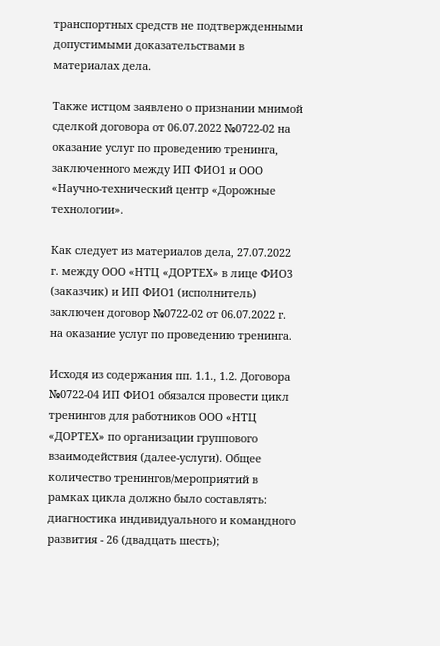транспортных средств не подтвержденными допустимыми доказательствами в материалах дела.

Также истцом заявлено о признании мнимой сделкой договора от 06.07.2022 №0722-02 на оказание услуг по проведению тренинга, заключенного между ИП ФИО1 и ООО «Научно-технический центр «Дорожные технологии».

Как следует из материалов дела, 27.07.2022 г. между ООО «НТЦ «ДОРТЕХ» в лице ФИО3 (заказчик) и ИП ФИО1 (исполнитель) заключен договор №0722-02 от 06.07.2022 г. на оказание услуг по проведению тренинга.

Исходя из содержания пп. 1.1., 1.2. Договора №0722-04 ИП ФИО1 обязался провести цикл тренингов для работников ООО «НТЦ «ДОРТЕХ» по организации группового взаимодействия (далее-услуги). Общее количество тренингов/мероприятий в рамках цикла должно было составлять: диагностика индивидуального и командного развития - 26 (двадцать шесть);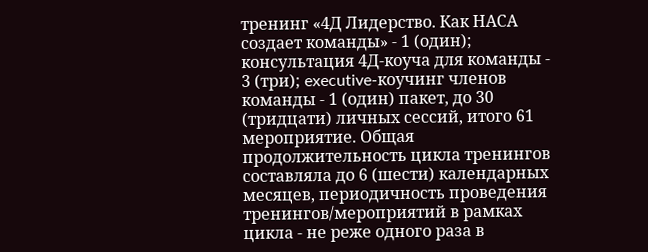тренинг «4Д Лидерство. Как НАСА создает команды» - 1 (один); консультация 4Д-коуча для команды - 3 (три); executive-коучинг членов команды - 1 (один) пакет, до 30 (тридцати) личных сессий, итого 61 мероприятие. Общая продолжительность цикла тренингов составляла до 6 (шести) календарных месяцев, периодичность проведения тренингов/мероприятий в рамках цикла - не реже одного раза в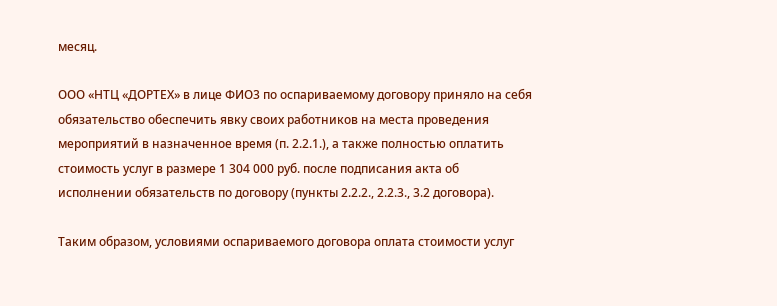месяц.

ООО «НТЦ «ДОРТЕХ» в лице ФИО3 по оспариваемому договору приняло на себя обязательство обеспечить явку своих работников на места проведения мероприятий в назначенное время (п. 2.2.1.), а также полностью оплатить стоимость услуг в размере 1 304 000 руб. после подписания акта об исполнении обязательств по договору (пункты 2.2.2., 2.2.3., 3.2 договора).

Таким образом, условиями оспариваемого договора оплата стоимости услуг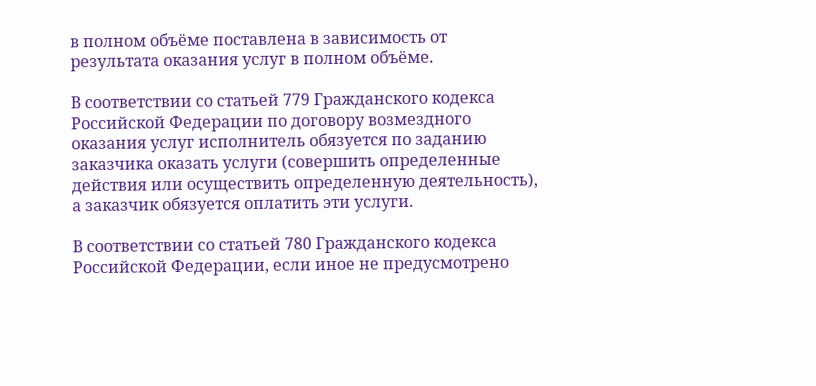в полном объёме поставлена в зависимость от результата оказания услуг в полном объёме.

В соответствии со статьей 779 Гражданского кодекса  Российской Федерации по договору возмездного оказания услуг исполнитель обязуется по заданию заказчика оказать услуги (совершить определенные действия или осуществить определенную деятельность), а заказчик обязуется оплатить эти услуги.

В соответствии со статьей 780 Гражданского кодекса  Российской Федерации, если иное не предусмотрено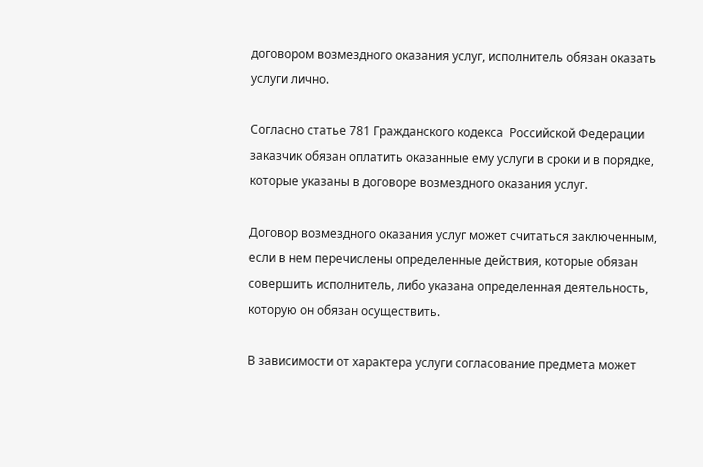договором возмездного оказания услуг, исполнитель обязан оказать услуги лично.

Согласно статье 781 Гражданского кодекса  Российской Федерации заказчик обязан оплатить оказанные ему услуги в сроки и в порядке, которые указаны в договоре возмездного оказания услуг.

Договор возмездного оказания услуг может считаться заключенным, если в нем перечислены определенные действия, которые обязан совершить исполнитель, либо указана определенная деятельность, которую он обязан осуществить.

В зависимости от характера услуги согласование предмета может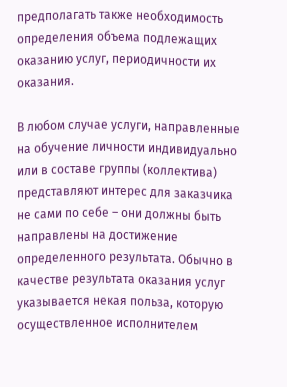предполагать также необходимость определения объема подлежащих оказанию услуг, периодичности их оказания.

В любом случае услуги, направленные на обучение личности индивидуально или в составе группы (коллектива) представляют интерес для заказчика не сами по себе – они должны быть направлены на достижение определенного результата. Обычно в качестве результата оказания услуг указывается некая польза, которую осуществленное исполнителем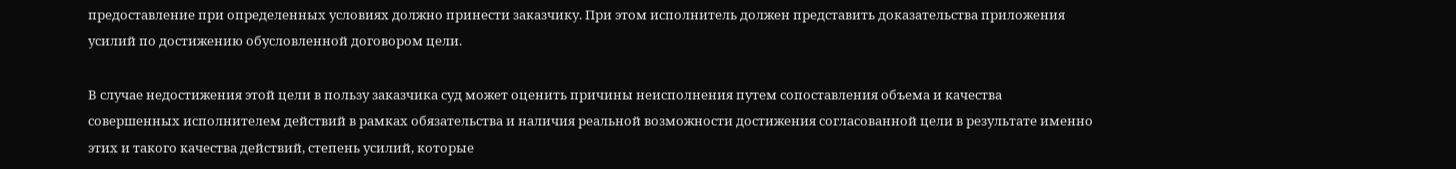предоставление при определенных условиях должно принести заказчику. При этом исполнитель должен представить доказательства приложения усилий по достижению обусловленной договором цели.

В случае недостижения этой цели в пользу заказчика суд может оценить причины неисполнения путем сопоставления объема и качества совершенных исполнителем действий в рамках обязательства и наличия реальной возможности достижения согласованной цели в результате именно этих и такого качества действий, степень усилий, которые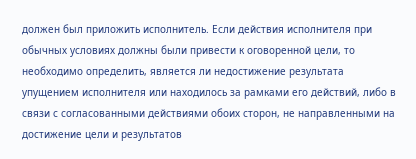должен был приложить исполнитель. Если действия исполнителя при обычных условиях должны были привести к оговоренной цели, то необходимо определить, является ли недостижение результата упущением исполнителя или находилось за рамками его действий, либо в связи с согласованными действиями обоих сторон, не направленными на достижение цели и результатов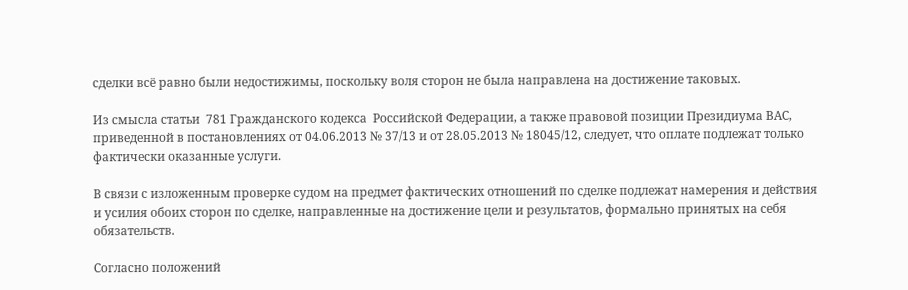сделки всё равно были недостижимы, поскольку воля сторон не была направлена на достижение таковых.

Из смысла статьи  781 Гражданского кодекса  Российской Федерации, а также правовой позиции Президиума ВАС, приведенной в постановлениях от 04.06.2013 № 37/13 и от 28.05.2013 № 18045/12, следует, что оплате подлежат только фактически оказанные услуги.

В связи с изложенным проверке судом на предмет фактических отношений по сделке подлежат намерения и действия и усилия обоих сторон по сделке, направленные на достижение цели и результатов, формально принятых на себя обязательств.

Согласно положений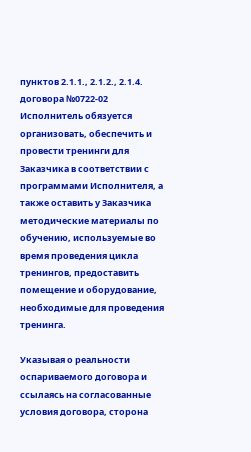пунктов 2.1.1., 2.1.2., 2.1.4.  договора №0722-02 Исполнитель обязуется организовать, обеспечить и провести тренинги для Заказчика в соответствии с программами Исполнителя, а также оставить у Заказчика методические материалы по обучению, используемые во время проведения цикла тренингов, предоставить помещение и оборудование, необходимые для проведения тренинга.

Указывая о реальности оспариваемого договора и ссылаясь на согласованные условия договора, сторона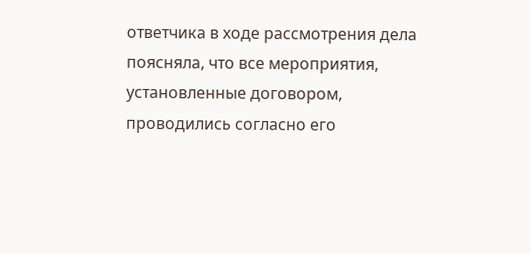ответчика в ходе рассмотрения дела поясняла, что все мероприятия, установленные договором, проводились согласно его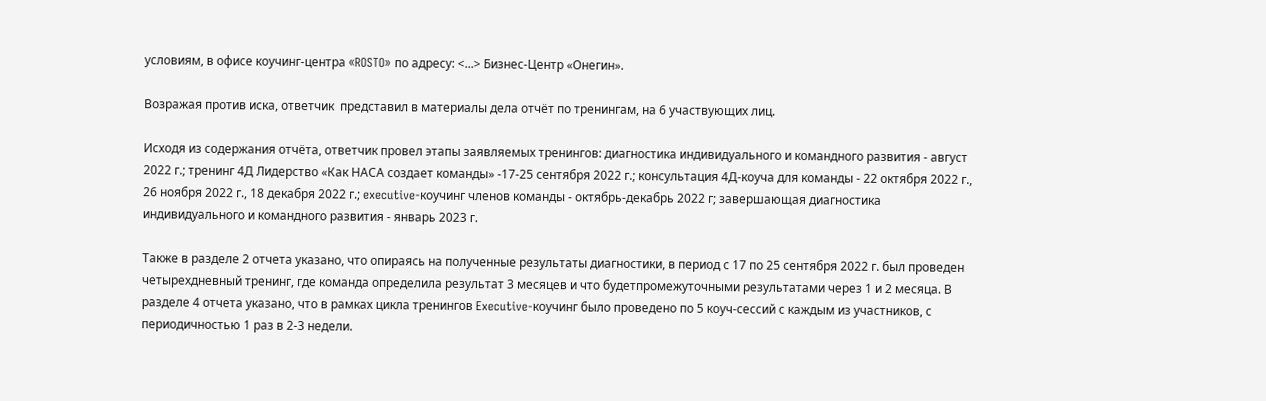условиям, в офисе коучинг-центра «ROSTO» по адресу: <...> Бизнес-Центр «Онегин».

Возражая против иска, ответчик  представил в материалы дела отчёт по тренингам, на 6 участвующих лиц.

Исходя из содержания отчёта, ответчик провел этапы заявляемых тренингов: диагностика индивидуального и командного развития - август 2022 г.; тренинг 4Д Лидерство «Как НАСА создает команды» -17-25 сентября 2022 г.; консультация 4Д-коуча для команды - 22 октября 2022 г., 26 ноября 2022 г., 18 декабря 2022 г.; executive-коучинг членов команды - октябрь-декабрь 2022 г; завершающая диагностика индивидуального и командного развития - январь 2023 г.

Также в разделе 2 отчета указано, что опираясь на полученные результаты диагностики, в период с 17 по 25 сентября 2022 г. был проведен четырехдневный тренинг, где команда определила результат 3 месяцев и что будетпромежуточными результатами через 1 и 2 месяца. В разделе 4 отчета указано, что в рамках цикла тренингов Executive-коучинг было проведено по 5 коуч-сессий с каждым из участников, с периодичностью 1 раз в 2-3 недели.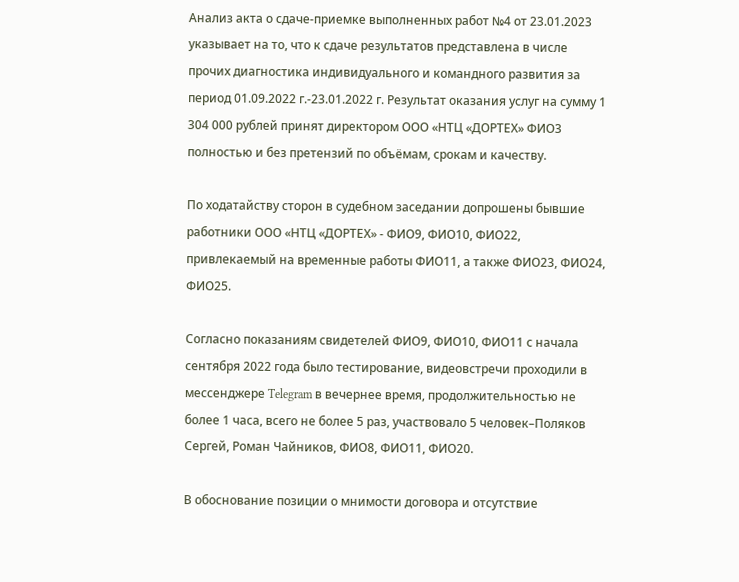Анализ акта о сдаче-приемке выполненных работ №4 от 23.01.2023 указывает на то, что к сдаче результатов представлена в числе прочих диагностика индивидуального и командного развития за период 01.09.2022 г.-23.01.2022 г. Результат оказания услуг на сумму 1 304 000 рублей принят директором ООО «НТЦ «ДОРТЕХ» ФИО3 полностью и без претензий по объёмам, срокам и качеству.

По ходатайству сторон в судебном заседании допрошены бывшие работники ООО «НТЦ «ДОРТЕХ» - ФИО9, ФИО10, ФИО22, привлекаемый на временные работы ФИО11, а также ФИО23, ФИО24, ФИО25.

Согласно показаниям свидетелей ФИО9, ФИО10, ФИО11 с начала сентября 2022 года было тестирование, видеовстречи проходили в мессенджере Telegram в вечернее время, продолжительностью не более 1 часа, всего не более 5 раз, участвовало 5 человек–Поляков Сергей, Роман Чайников, ФИО8, ФИО11, ФИО20.

В обоснование позиции о мнимости договора и отсутствие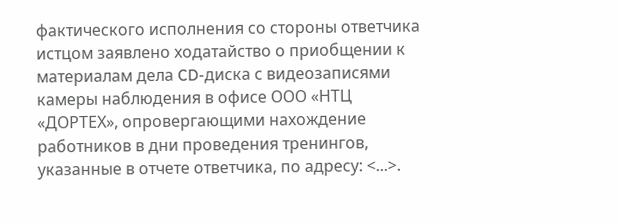фактического исполнения со стороны ответчика истцом заявлено ходатайство о приобщении к материалам дела CD-диска с видеозаписями камеры наблюдения в офисе ООО «НТЦ «ДОРТЕХ», опровергающими нахождение работников в дни проведения тренингов, указанные в отчете ответчика, по адресу: <...>.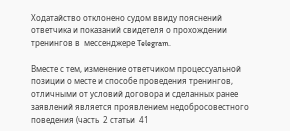Ходатайство отклонено судом ввиду пояснений ответчика и показаний свидетеля о прохождении тренингов в  мессенджере Telegram.

Вместе с тем, изменение ответчиком процессуальной позиции о месте и способе проведения тренингов, отличными от условий договора и сделанных ранее заявлений является проявлением недобросовестного поведения (часть  2 статьи  41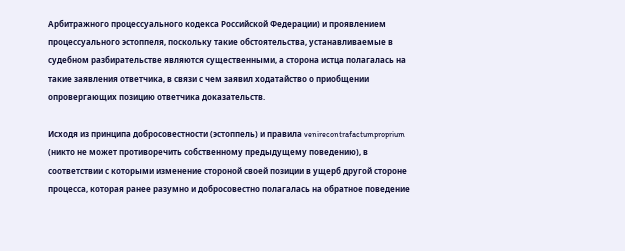Арбитражного процессуального кодекса Российской Федерации) и проявлением процессуального эстоппеля, поскольку такие обстоятельства, устанавливаемые в судебном разбирательстве являются существенными, а сторона истца полагалась на такие заявления ответчика, в связи с чем заявил ходатайство о приобщении опровергающих позицию ответчика доказательств.

Исходя из принципа добросовестности (эстоппель) и правила venirecontrafactumproprium (никто не может противоречить собственному предыдущему поведению), в соответствии с которыми изменение стороной своей позиции в ущерб другой стороне процесса, которая ранее разумно и добросовестно полагалась на обратное поведение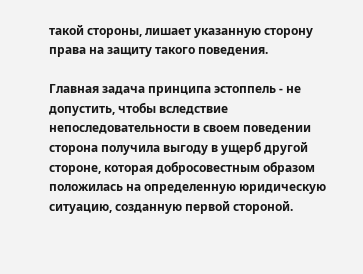такой стороны, лишает указанную сторону права на защиту такого поведения.

Главная задача принципа эстоппель - не допустить, чтобы вследствие непоследовательности в своем поведении сторона получила выгоду в ущерб другой стороне, которая добросовестным образом положилась на определенную юридическую ситуацию, созданную первой стороной.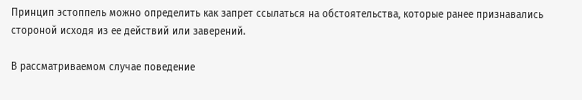Принцип эстоппель можно определить как запрет ссылаться на обстоятельства, которые ранее признавались стороной исходя из ее действий или заверений.

В рассматриваемом случае поведение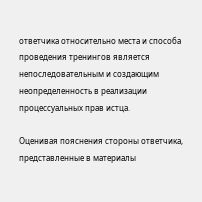ответчика относительно места и способа проведения тренингов является непоследовательным и создающим неопределенность в реализации процессуальных прав истца.

Оценивая пояснения стороны ответчика, представленные в материалы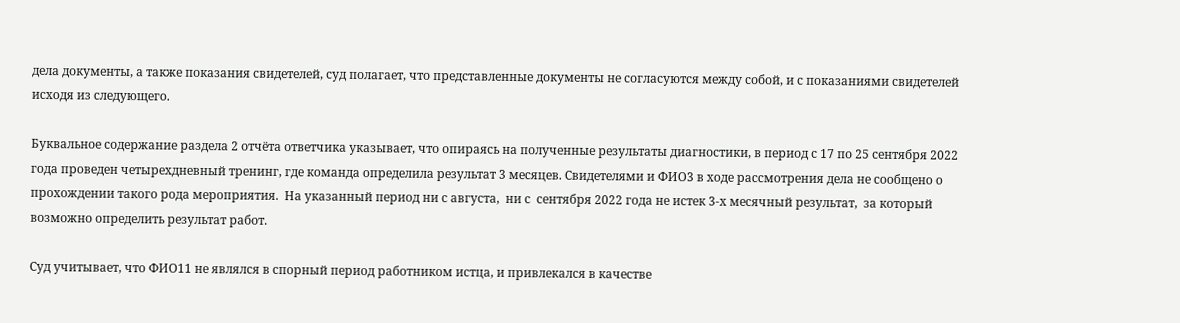дела документы, а также показания свидетелей, суд полагает, что представленные документы не согласуются между собой, и с показаниями свидетелей исходя из следующего.

Буквальное содержание раздела 2 отчёта ответчика указывает, что опираясь на полученные результаты диагностики, в период с 17 по 25 сентября 2022 года проведен четырехдневный тренинг, где команда определила результат 3 месяцев. Свидетелями и ФИО3 в ходе рассмотрения дела не сообщено о прохождении такого рода мероприятия.  На указанный период ни с августа,  ни с  сентября 2022 года не истек 3-х месячный результат,  за который возможно определить результат работ.

Суд учитывает, что ФИО11 не являлся в спорный период работником истца, и привлекался в качестве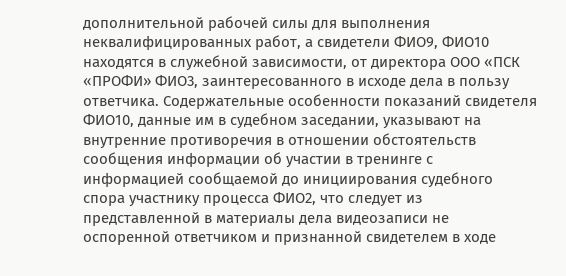дополнительной рабочей силы для выполнения неквалифицированных работ, а свидетели ФИО9, ФИО10 находятся в служебной зависимости, от директора ООО «ПСК «ПРОФИ» ФИО3, заинтересованного в исходе дела в пользу ответчика. Содержательные особенности показаний свидетеля ФИО10, данные им в судебном заседании, указывают на внутренние противоречия в отношении обстоятельств сообщения информации об участии в тренинге с информацией сообщаемой до инициирования судебного спора участнику процесса ФИО2, что следует из представленной в материалы дела видеозаписи не оспоренной ответчиком и признанной свидетелем в ходе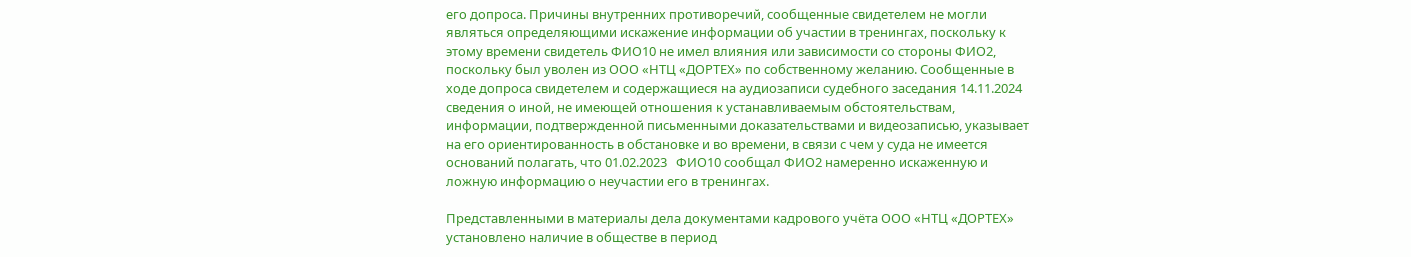его допроса. Причины внутренних противоречий, сообщенные свидетелем не могли являться определяющими искажение информации об участии в тренингах, поскольку к этому времени свидетель ФИО10 не имел влияния или зависимости со стороны ФИО2, поскольку был уволен из ООО «НТЦ «ДОРТЕХ» по собственному желанию. Сообщенные в ходе допроса свидетелем и содержащиеся на аудиозаписи судебного заседания 14.11.2024  сведения о иной, не имеющей отношения к устанавливаемым обстоятельствам, информации, подтвержденной письменными доказательствами и видеозаписью, указывает на его ориентированность в обстановке и во времени, в связи с чем у суда не имеется оснований полагать, что 01.02.2023   ФИО10 сообщал ФИО2 намеренно искаженную и ложную информацию о неучастии его в тренингах.

Представленными в материалы дела документами кадрового учёта ООО «НТЦ «ДОРТЕХ» установлено наличие в обществе в период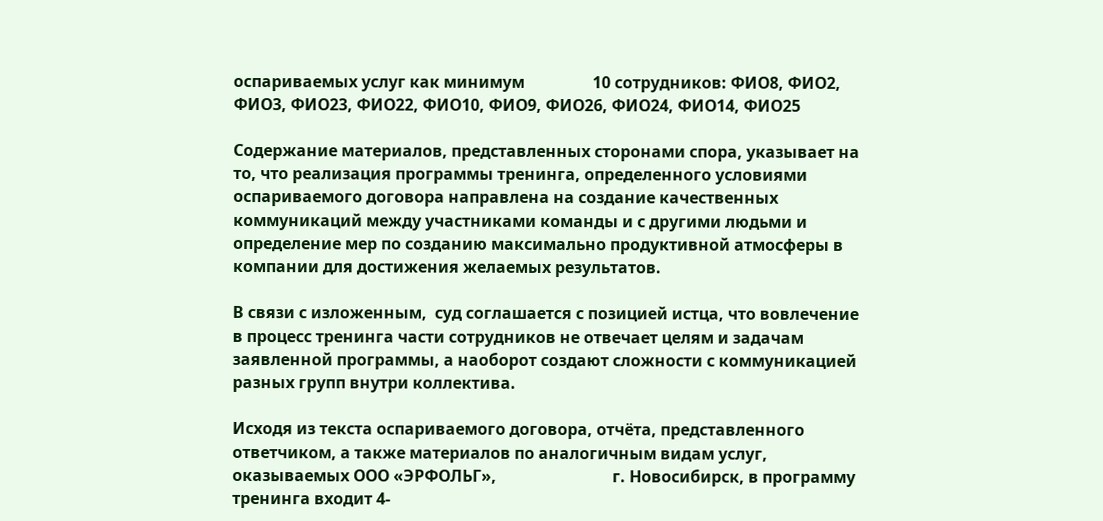оспариваемых услуг как минимум                 10 сотрудников: ФИО8, ФИО2, ФИО3, ФИО23, ФИО22, ФИО10, ФИО9, ФИО26, ФИО24, ФИО14, ФИО25

Содержание материалов, представленных сторонами спора, указывает на то, что реализация программы тренинга, определенного условиями оспариваемого договора направлена на создание качественных коммуникаций между участниками команды и с другими людьми и определение мер по созданию максимально продуктивной атмосферы в компании для достижения желаемых результатов.

В связи с изложенным,  суд соглашается с позицией истца, что вовлечение в процесс тренинга части сотрудников не отвечает целям и задачам заявленной программы, а наоборот создают сложности с коммуникацией разных групп внутри коллектива.

Исходя из текста оспариваемого договора, отчёта, представленного ответчиком, а также материалов по аналогичным видам услуг, оказываемых ООО «ЭРФОЛЬГ»,                             г. Новосибирск, в программу тренинга входит 4-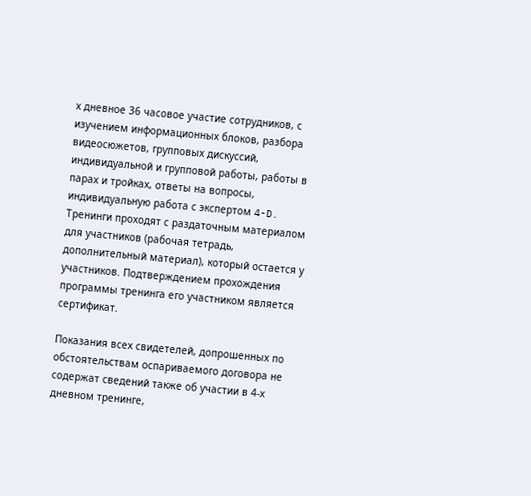х дневное 36 часовое участие сотрудников, с изучением информационных блоков, разбора видеосюжетов, групповых дискуссий, индивидуальной и групповой работы, работы в парах и тройках, ответы на вопросы, индивидуальную работа с экспертом 4-D. Тренинги проходят с раздаточным материалом для участников (рабочая тетрадь, дополнительный материал), который остается у участников. Подтверждением прохождения программы тренинга его участником является сертификат.

Показания всех свидетелей, допрошенных по обстоятельствам оспариваемого договора не содержат сведений также об участии в 4-х дневном тренинге,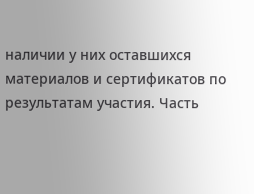наличии у них оставшихся материалов и сертификатов по результатам участия. Часть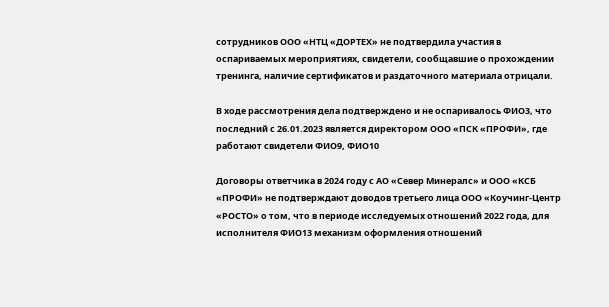сотрудников ООО «НТЦ «ДОРТЕХ» не подтвердила участия в оспариваемых мероприятиях, свидетели, сообщавшие о прохождении тренинга, наличие сертификатов и раздаточного материала отрицали.

В ходе рассмотрения дела подтверждено и не оспаривалось ФИО3, что последний с 26.01.2023 является директором ООО «ПСК «ПРОФИ», где работают свидетели ФИО9, ФИО10

Договоры ответчика в 2024 году с АО «Север Минералс» и ООО «КСБ «ПРОФИ» не подтверждают доводов третьего лица ООО «Коучинг-Центр «РОСТО» о том, что в периоде исследуемых отношений 2022 года, для исполнителя ФИО13 механизм оформления отношений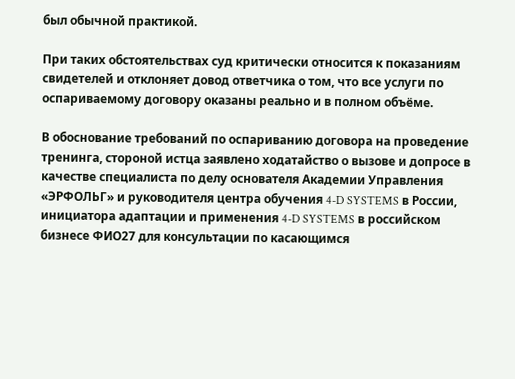был обычной практикой.

При таких обстоятельствах суд критически относится к показаниям свидетелей и отклоняет довод ответчика о том, что все услуги по оспариваемому договору оказаны реально и в полном объёме.

В обоснование требований по оспариванию договора на проведение тренинга, стороной истца заявлено ходатайство о вызове и допросе в качестве специалиста по делу основателя Академии Управления «ЭРФОЛЬГ» и руководителя центра обучения 4-D SYSTEMS в России, инициатора адаптации и применения 4-D SYSTEMS в российском бизнесе ФИО27 для консультации по касающимся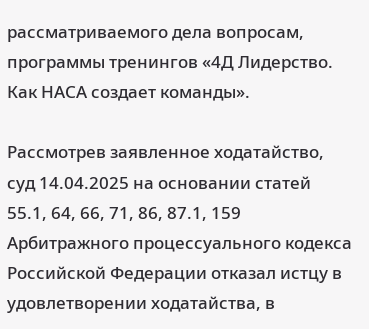рассматриваемого дела вопросам, программы тренингов «4Д Лидерство. Как НАСА создает команды».

Рассмотрев заявленное ходатайство, суд 14.04.2025 на основании статей 55.1, 64, 66, 71, 86, 87.1, 159 Арбитражного процессуального кодекса Российской Федерации отказал истцу в удовлетворении ходатайства, в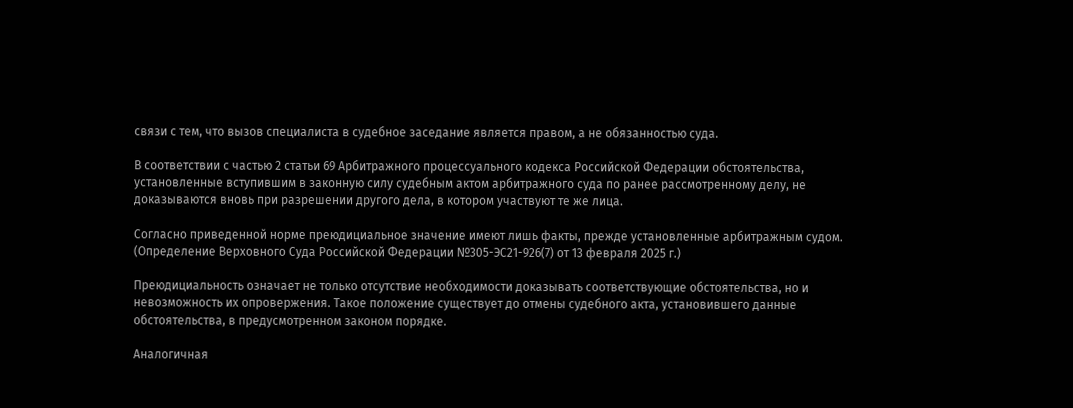связи с тем, что вызов специалиста в судебное заседание является правом, а не обязанностью суда.

В соответствии с частью 2 статьи 69 Арбитражного процессуального кодекса Российской Федерации обстоятельства, установленные вступившим в законную силу судебным актом арбитражного суда по ранее рассмотренному делу, не доказываются вновь при разрешении другого дела, в котором участвуют те же лица.

Согласно приведенной норме преюдициальное значение имеют лишь факты, прежде установленные арбитражным судом. (Определение Верховного Суда Российской Федерации №305-ЭС21-926(7) от 13 февраля 2025 г.)

Преюдициальность означает не только отсутствие необходимости доказывать соответствующие обстоятельства, но и невозможность их опровержения. Такое положение существует до отмены судебного акта, установившего данные обстоятельства, в предусмотренном законом порядке.

Аналогичная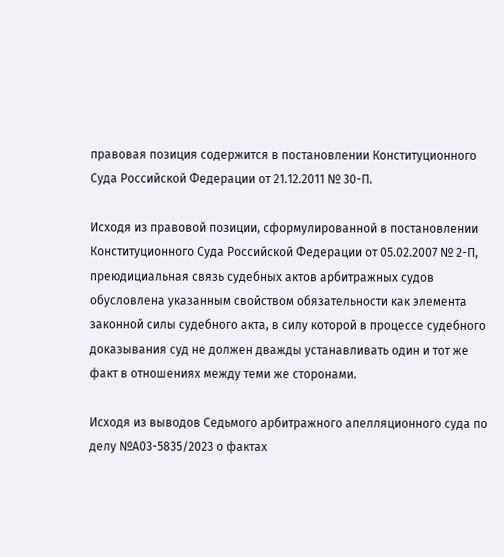правовая позиция содержится в постановлении Конституционного Суда Российской Федерации от 21.12.2011 № 30-П.

Исходя из правовой позиции, сформулированной в постановлении Конституционного Суда Российской Федерации от 05.02.2007 № 2-П, преюдициальная связь судебных актов арбитражных судов обусловлена указанным свойством обязательности как элемента законной силы судебного акта, в силу которой в процессе судебного доказывания суд не должен дважды устанавливать один и тот же факт в отношениях между теми же сторонами.

Исходя из выводов Седьмого арбитражного апелляционного суда по делу №А03-5835/2023 о фактах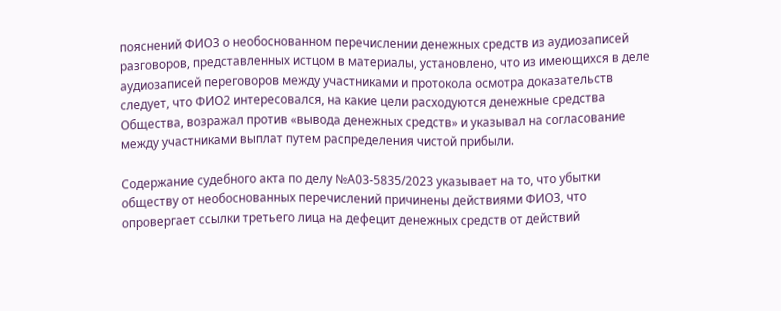пояснений ФИО3 о необоснованном перечислении денежных средств из аудиозаписей разговоров, представленных истцом в материалы, установлено, что из имеющихся в деле аудиозаписей переговоров между участниками и протокола осмотра доказательств следует, что ФИО2 интересовался, на какие цели расходуются денежные средства Общества, возражал против «вывода денежных средств» и указывал на согласование между участниками выплат путем распределения чистой прибыли.

Содержание судебного акта по делу №А03-5835/2023 указывает на то, что убытки обществу от необоснованных перечислений причинены действиями ФИО3, что опровергает ссылки третьего лица на дефецит денежных средств от действий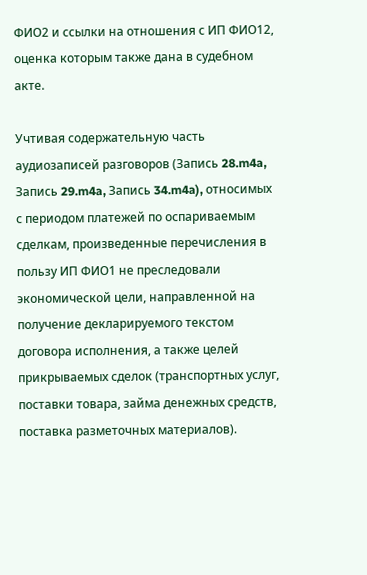ФИО2 и ссылки на отношения с ИП ФИО12, оценка которым также дана в судебном акте.

Учтивая содержательную часть аудиозаписей разговоров (Запись 28.m4a, Запись 29.m4a, Запись 34.m4a), относимых с периодом платежей по оспариваемым сделкам, произведенные перечисления в пользу ИП ФИО1 не преследовали экономической цели, направленной на получение декларируемого текстом договора исполнения, а также целей прикрываемых сделок (транспортных услуг, поставки товара, займа денежных средств, поставка разметочных материалов).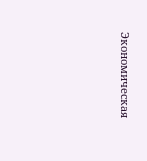Экономическая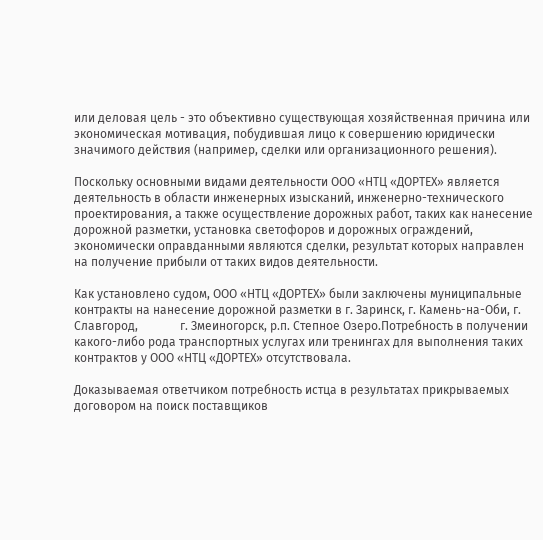или деловая цель - это объективно существующая хозяйственная причина или экономическая мотивация, побудившая лицо к совершению юридически значимого действия (например, сделки или организационного решения).

Поскольку основными видами деятельности ООО «НТЦ «ДОРТЕХ» является деятельность в области инженерных изысканий, инженерно-технического проектирования, а также осуществление дорожных работ, таких как нанесение дорожной разметки, установка светофоров и дорожных ограждений, экономически оправданными являются сделки, результат которых направлен на получение прибыли от таких видов деятельности.

Как установлено судом, ООО «НТЦ «ДОРТЕХ» были заключены муниципальные контракты на нанесение дорожной разметки в г. Заринск, г. Камень-на-Оби, г. Славгород,              г. Змеиногорск, р.п. Степное Озеро.Потребность в получении какого-либо рода транспортных услугах или тренингах для выполнения таких контрактов у ООО «НТЦ «ДОРТЕХ» отсутствовала.

Доказываемая ответчиком потребность истца в результатах прикрываемых договором на поиск поставщиков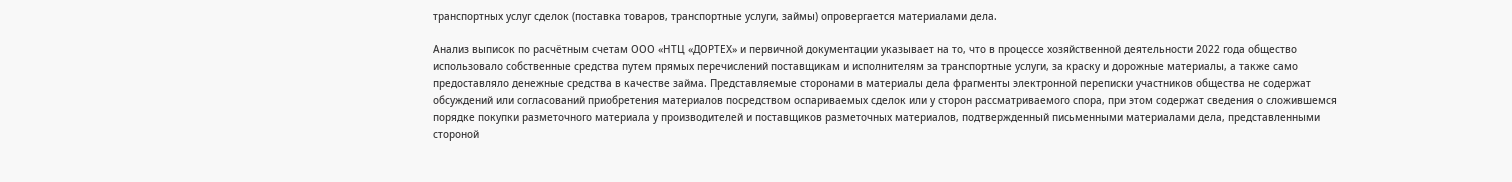транспортных услуг сделок (поставка товаров, транспортные услуги, займы) опровергается материалами дела.

Анализ выписок по расчётным счетам ООО «НТЦ «ДОРТЕХ» и первичной документации указывает на то, что в процессе хозяйственной деятельности 2022 года общество использовало собственные средства путем прямых перечислений поставщикам и исполнителям за транспортные услуги, за краску и дорожные материалы, а также само предоставляло денежные средства в качестве займа. Представляемые сторонами в материалы дела фрагменты электронной переписки участников общества не содержат обсуждений или согласований приобретения материалов посредством оспариваемых сделок или у сторон рассматриваемого спора, при этом содержат сведения о сложившемся порядке покупки разметочного материала у производителей и поставщиков разметочных материалов, подтвержденный письменными материалами дела, представленными стороной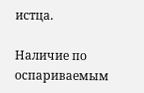истца.

Наличие по оспариваемым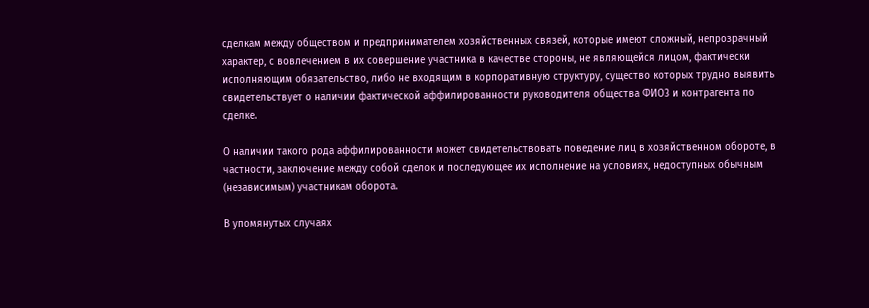сделкам между обществом и предпринимателем хозяйственных связей, которые имеют сложный, непрозрачный характер, с вовлечением в их совершение участника в качестве стороны, не являющейся лицом, фактически исполняющим обязательство, либо не входящим в корпоративную структуру, существо которых трудно выявить свидетельствует о наличии фактической аффилированности руководителя общества ФИО3 и контрагента по сделке.

О наличии такого рода аффилированности может свидетельствовать поведение лиц в хозяйственном обороте, в частности, заключение между собой сделок и последующее их исполнение на условиях, недоступных обычным (независимым) участникам оборота.

В упомянутых случаях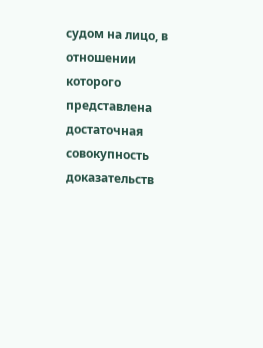судом на лицо, в отношении которого представлена достаточная совокупность доказательств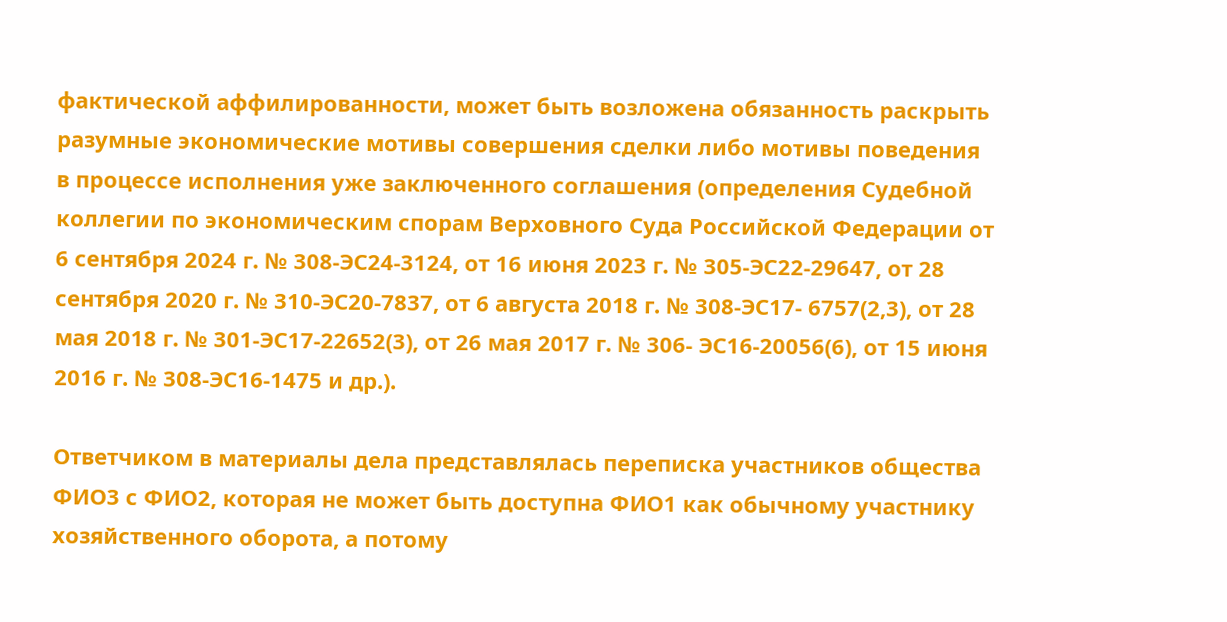фактической аффилированности, может быть возложена обязанность раскрыть разумные экономические мотивы совершения сделки либо мотивы поведения в процессе исполнения уже заключенного соглашения (определения Судебной коллегии по экономическим спорам Верховного Суда Российской Федерации от 6 сентября 2024 г. № 308-ЭС24-3124, от 16 июня 2023 г. № 305-ЭС22-29647, от 28 сентября 2020 г. № 310-ЭС20-7837, от 6 августа 2018 г. № 308-ЭС17- 6757(2,3), от 28 мая 2018 г. № 301-ЭС17-22652(3), от 26 мая 2017 г. № 306- ЭС16-20056(6), от 15 июня 2016 г. № 308-ЭС16-1475 и др.).

Ответчиком в материалы дела представлялась переписка участников общества ФИО3 с ФИО2, которая не может быть доступна ФИО1 как обычному участнику хозяйственного оборота, а потому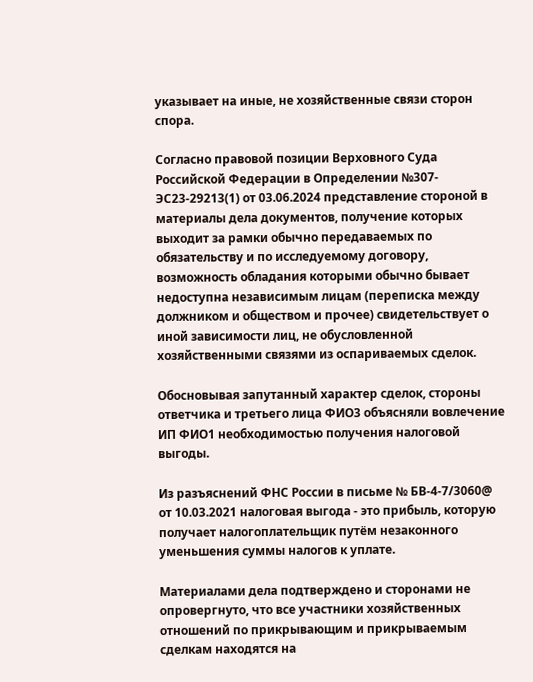указывает на иные, не хозяйственные связи сторон спора.

Согласно правовой позиции Верховного Суда Российской Федерации в Определении №307-ЭС23-29213(1) от 03.06.2024 представление стороной в материалы дела документов, получение которых выходит за рамки обычно передаваемых по обязательству и по исследуемому договору, возможность обладания которыми обычно бывает недоступна независимым лицам (переписка между должником и обществом и прочее) свидетельствует о иной зависимости лиц, не обусловленной хозяйственными связями из оспариваемых сделок.

Обосновывая запутанный характер сделок, стороны ответчика и третьего лица ФИО3 объясняли вовлечение ИП ФИО1 необходимостью получения налоговой выгоды.

Из разъяснений ФНС России в письме № БВ-4-7/3060@ от 10.03.2021 налоговая выгода - это прибыль, которую получает налогоплательщик путём незаконного уменьшения суммы налогов к уплате.

Материалами дела подтверждено и сторонами не опровергнуто, что все участники хозяйственных отношений по прикрывающим и прикрываемым сделкам находятся на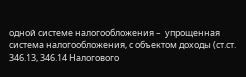одной системе налогообложения –  упрощенная система налогообложения, с объектом доходы (ст.ст. 346.13, 346.14 Налогового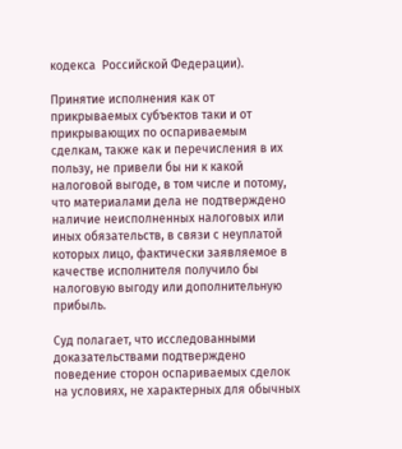кодекса  Российской Федерации).

Принятие исполнения как от прикрываемых субъектов таки и от прикрывающих по оспариваемым сделкам, также как и перечисления в их пользу, не привели бы ни к какой налоговой выгоде, в том числе и потому, что материалами дела не подтверждено наличие неисполненных налоговых или иных обязательств, в связи с неуплатой которых лицо, фактически заявляемое в качестве исполнителя получило бы налоговую выгоду или дополнительную прибыль.

Суд полагает, что исследованными доказательствами подтверждено поведение сторон оспариваемых сделок на условиях, не характерных для обычных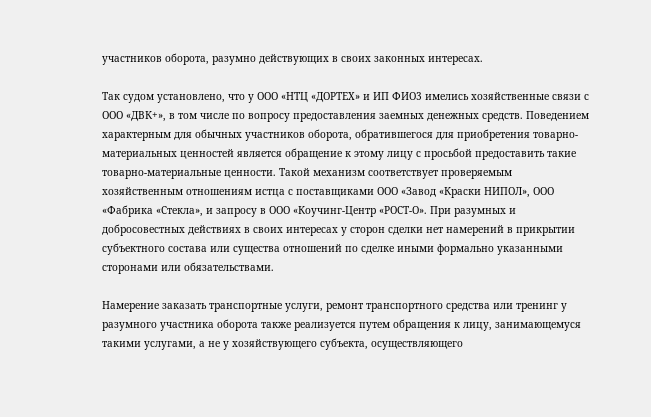участников оборота, разумно действующих в своих законных интересах.

Так судом установлено, что у ООО «НТЦ «ДОРТЕХ» и ИП ФИО3 имелись хозяйственные связи с ООО «ДВК+», в том числе по вопросу предоставления заемных денежных средств. Поведением характерным для обычных участников оборота, обратившегося для приобретения товарно-материальных ценностей является обращение к этому лицу с просьбой предоставить такие товарно-материальные ценности. Такой механизм соответствует проверяемым хозяйственным отношениям истца с поставщиками ООО «Завод «Краски НИПОЛ», ООО «Фабрика «Стекла», и запросу в ООО «Коучинг-Центр «РОСТ-О». При разумных и добросовестных действиях в своих интересах у сторон сделки нет намерений в прикрытии субъектного состава или существа отношений по сделке иными формально указанными сторонами или обязательствами.

Намерение заказать транспортные услуги, ремонт транспортного средства или тренинг у разумного участника оборота также реализуется путем обращения к лицу, занимающемуся такими услугами, а не у хозяйствующего субъекта, осуществляющего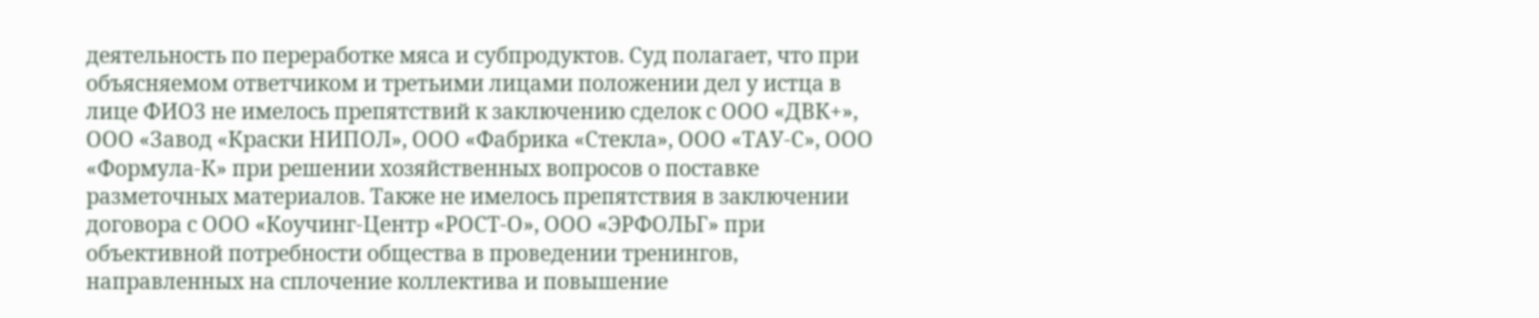деятельность по переработке мяса и субпродуктов. Суд полагает, что при объясняемом ответчиком и третьими лицами положении дел у истца в лице ФИО3 не имелось препятствий к заключению сделок с ООО «ДВК+», ООО «Завод «Краски НИПОЛ», ООО «Фабрика «Стекла», ООО «ТАУ-С», ООО «Формула-К» при решении хозяйственных вопросов о поставке разметочных материалов. Также не имелось препятствия в заключении договора с ООО «Коучинг-Центр «РОСТ-О», ООО «ЭРФОЛЬГ» при объективной потребности общества в проведении тренингов, направленных на сплочение коллектива и повышение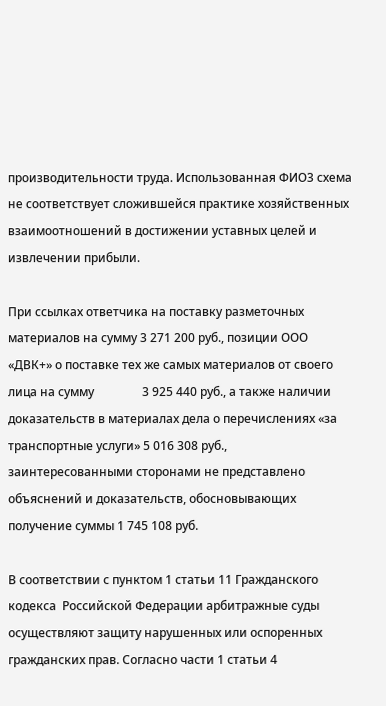производительности труда. Использованная ФИО3 схема не соответствует сложившейся практике хозяйственных взаимоотношений в достижении уставных целей и извлечении прибыли.

При ссылках ответчика на поставку разметочных материалов на сумму 3 271 200 руб., позиции ООО «ДВК+» о поставке тех же самых материалов от своего лица на сумму                3 925 440 руб., а также наличии доказательств в материалах дела о перечислениях «за транспортные услуги» 5 016 308 руб., заинтересованными сторонами не представлено объяснений и доказательств, обосновывающих получение суммы 1 745 108 руб.

В соответствии с пунктом 1 статьи 11 Гражданского кодекса  Российской Федерации арбитражные суды осуществляют защиту нарушенных или оспоренных гражданских прав. Согласно части 1 статьи 4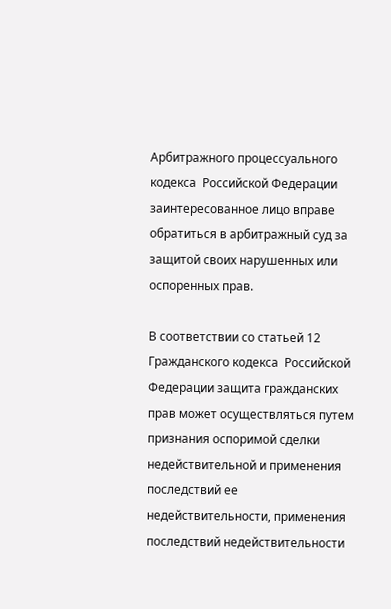Арбитражного процессуального кодекса  Российской Федерации заинтересованное лицо вправе обратиться в арбитражный суд за защитой своих нарушенных или оспоренных прав.

В соответствии со статьей 12 Гражданского кодекса  Российской Федерации защита гражданских прав может осуществляться путем признания оспоримой сделки недействительной и применения последствий ее недействительности, применения последствий недействительности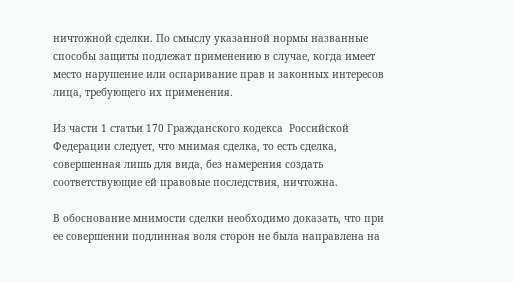ничтожной сделки. По смыслу указанной нормы названные способы защиты подлежат применению в случае, когда имеет место нарушение или оспаривание прав и законных интересов лица, требующего их применения.

Из части 1 статьи 170 Гражданского кодекса  Российской Федерации следует, что мнимая сделка, то есть сделка, совершенная лишь для вида, без намерения создать соответствующие ей правовые последствия, ничтожна.

В обоснование мнимости сделки необходимо доказать, что при ее совершении подлинная воля сторон не была направлена на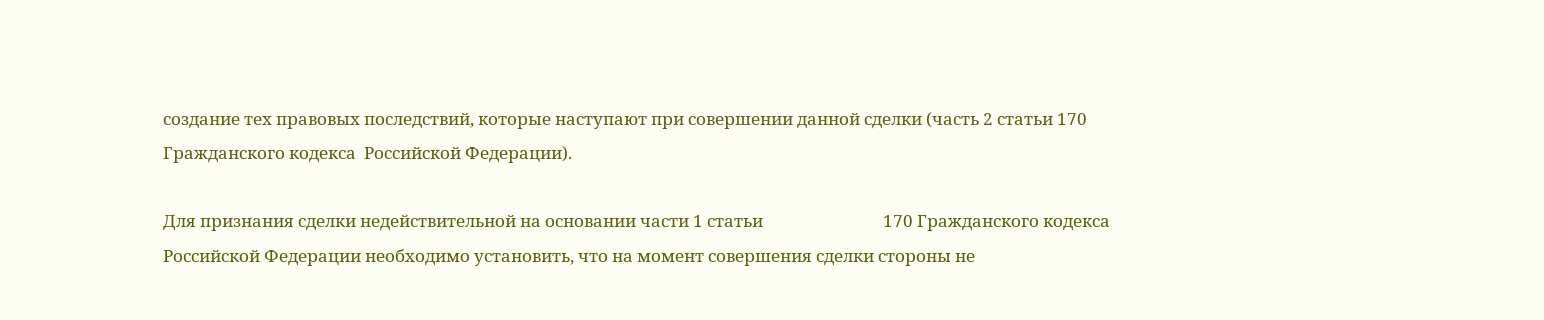создание тех правовых последствий, которые наступают при совершении данной сделки (часть 2 статьи 170 Гражданского кодекса  Российской Федерации).

Для признания сделки недействительной на основании части 1 статьи                              170 Гражданского кодекса  Российской Федерации необходимо установить, что на момент совершения сделки стороны не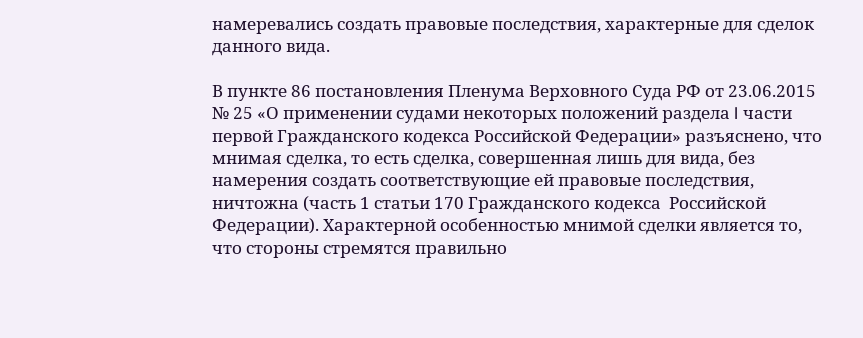намеревались создать правовые последствия, характерные для сделок данного вида.

В пункте 86 постановления Пленума Верховного Суда РФ от 23.06.2015  № 25 «О применении судами некоторых положений раздела I части первой Гражданского кодекса Российской Федерации» разъяснено, что мнимая сделка, то есть сделка, совершенная лишь для вида, без намерения создать соответствующие ей правовые последствия, ничтожна (часть 1 статьи 170 Гражданского кодекса  Российской Федерации). Характерной особенностью мнимой сделки является то, что стороны стремятся правильно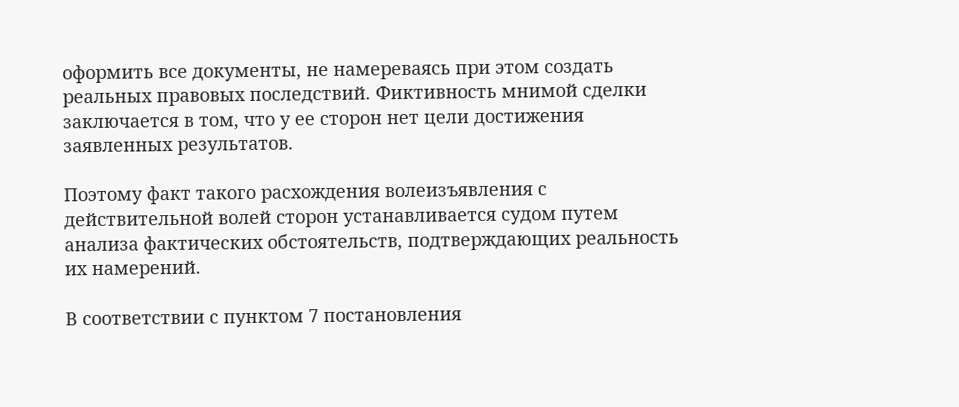оформить все документы, не намереваясь при этом создать реальных правовых последствий. Фиктивность мнимой сделки заключается в том, что у ее сторон нет цели достижения заявленных результатов.

Поэтому факт такого расхождения волеизъявления с действительной волей сторон устанавливается судом путем анализа фактических обстоятельств, подтверждающих реальность их намерений.

В соответствии с пунктом 7 постановления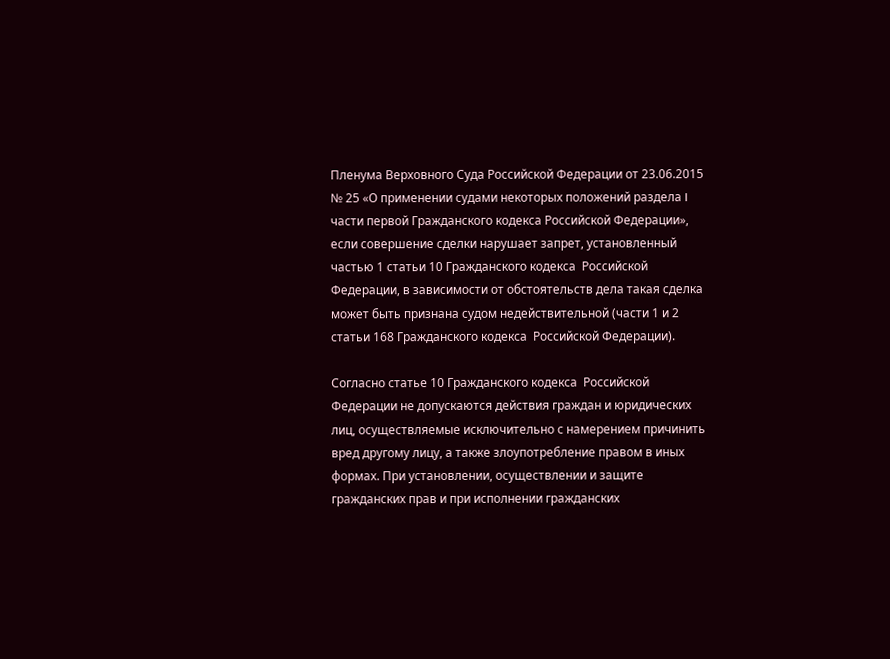Пленума Верховного Суда Российской Федерации от 23.06.2015 № 25 «О применении судами некоторых положений раздела I части первой Гражданского кодекса Российской Федерации», если совершение сделки нарушает запрет, установленный частью 1 статьи 10 Гражданского кодекса  Российской Федерации, в зависимости от обстоятельств дела такая сделка может быть признана судом недействительной (части 1 и 2 статьи 168 Гражданского кодекса  Российской Федерации).

Согласно статье 10 Гражданского кодекса  Российской Федерации не допускаются действия граждан и юридических лиц, осуществляемые исключительно с намерением причинить вред другому лицу, а также злоупотребление правом в иных формах. При установлении, осуществлении и защите гражданских прав и при исполнении гражданских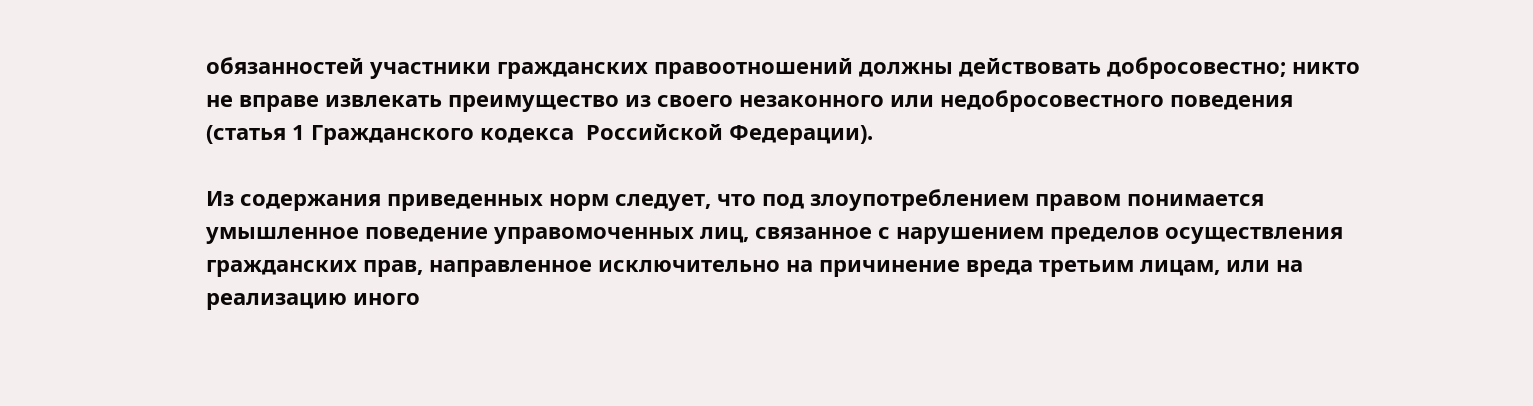обязанностей участники гражданских правоотношений должны действовать добросовестно; никто не вправе извлекать преимущество из своего незаконного или недобросовестного поведения (статья 1 Гражданского кодекса  Российской Федерации).

Из содержания приведенных норм следует, что под злоупотреблением правом понимается умышленное поведение управомоченных лиц, связанное с нарушением пределов осуществления гражданских прав, направленное исключительно на причинение вреда третьим лицам, или на реализацию иного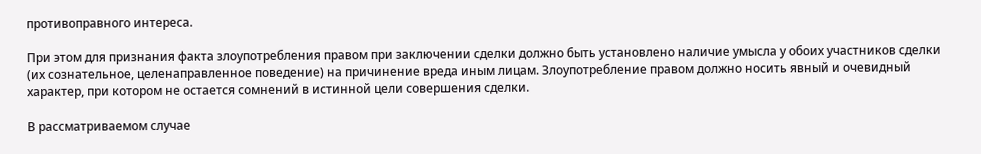противоправного интереса.

При этом для признания факта злоупотребления правом при заключении сделки должно быть установлено наличие умысла у обоих участников сделки (их сознательное, целенаправленное поведение) на причинение вреда иным лицам. Злоупотребление правом должно носить явный и очевидный характер, при котором не остается сомнений в истинной цели совершения сделки.

В рассматриваемом случае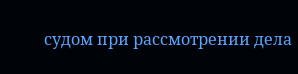судом при рассмотрении дела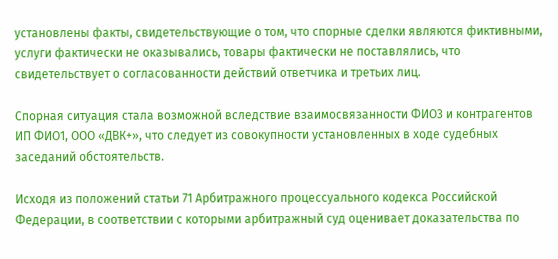установлены факты, свидетельствующие о том, что спорные сделки являются фиктивными, услуги фактически не оказывались, товары фактически не поставлялись, что свидетельствует о согласованности действий ответчика и третьих лиц.

Спорная ситуация стала возможной вследствие взаимосвязанности ФИО3 и контрагентов ИП ФИО1, ООО «ДВК+», что следует из совокупности установленных в ходе судебных заседаний обстоятельств.

Исходя из положений статьи 71 Арбитражного процессуального кодекса Российской Федерации, в соответствии с которыми арбитражный суд оценивает доказательства по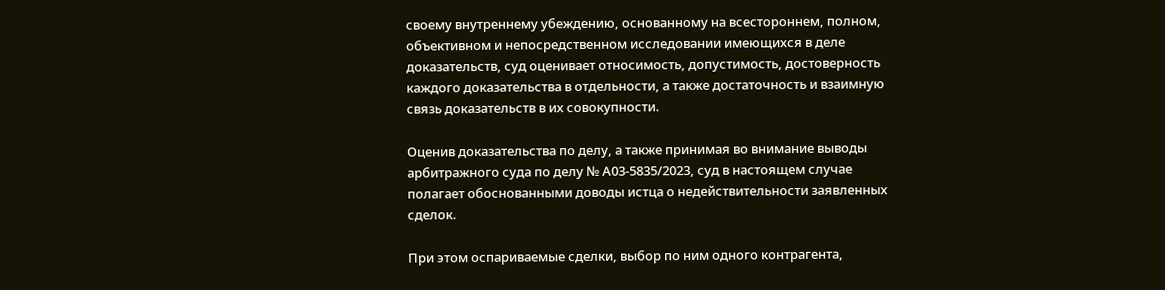своему внутреннему убеждению, основанному на всестороннем, полном, объективном и непосредственном исследовании имеющихся в деле доказательств, суд оценивает относимость, допустимость, достоверность каждого доказательства в отдельности, а также достаточность и взаимную связь доказательств в их совокупности.

Оценив доказательства по делу, а также принимая во внимание выводы арбитражного суда по делу № А03-5835/2023, суд в настоящем случае полагает обоснованными доводы истца о недействительности заявленных сделок.

При этом оспариваемые сделки, выбор по ним одного контрагента,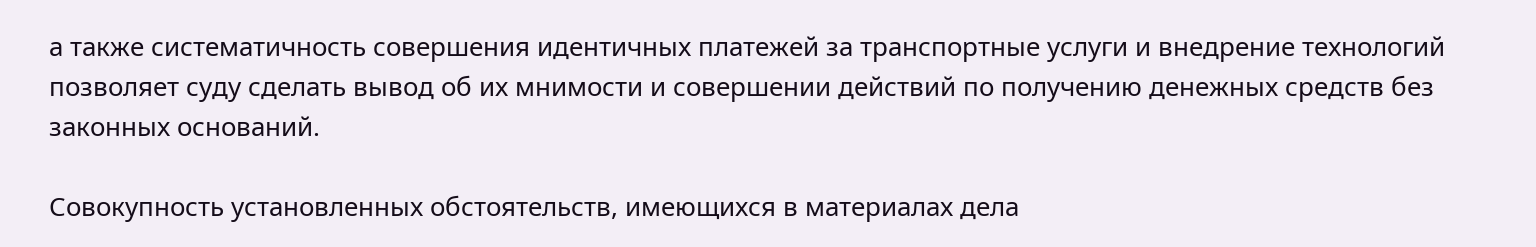а также систематичность совершения идентичных платежей за транспортные услуги и внедрение технологий позволяет суду сделать вывод об их мнимости и совершении действий по получению денежных средств без законных оснований.

Совокупность установленных обстоятельств, имеющихся в материалах дела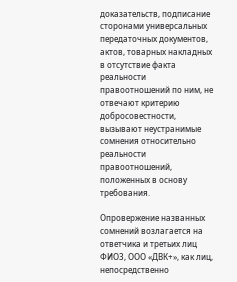доказательств, подписание сторонами универсальных передаточных документов, актов, товарных накладных в отсутствие факта реальности правоотношений по ним, не отвечают критерию добросовестности, вызывают неустранимые сомнения относительно реальности правоотношений, положенных в основу требования.

Опровержение названных сомнений возлагается на ответчика и третьих лиц ФИО3, ООО «ДВК+», как лиц, непосредственно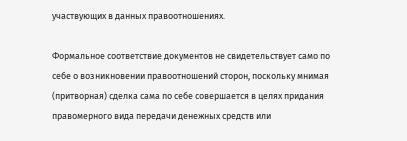участвующих в данных правоотношениях.

Формальное соответствие документов не свидетельствует само по себе о возникновении правоотношений сторон, поскольку мнимая (притворная) сделка сама по себе совершается в целях придания правомерного вида передачи денежных средств или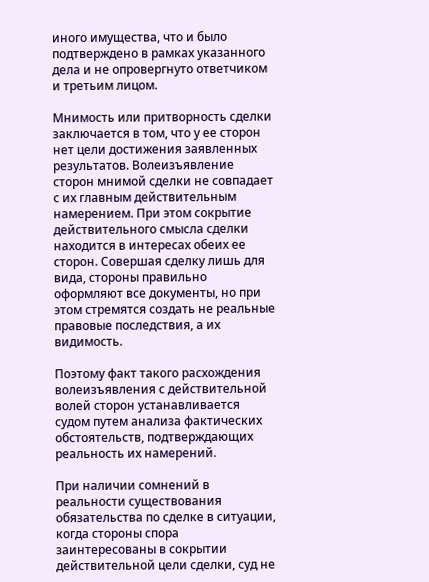иного имущества, что и было подтверждено в рамках указанного дела и не опровергнуто ответчиком и третьим лицом.

Мнимость или притворность сделки заключается в том, что у ее сторон нет цели достижения заявленных результатов. Волеизъявление сторон мнимой сделки не совпадает с их главным действительным намерением. При этом сокрытие действительного смысла сделки находится в интересах обеих ее сторон. Совершая сделку лишь для вида, стороны правильно оформляют все документы, но при этом стремятся создать не реальные правовые последствия, а их видимость.

Поэтому факт такого расхождения волеизъявления с действительной волей сторон устанавливается судом путем анализа фактических обстоятельств, подтверждающих реальность их намерений.

При наличии сомнений в реальности существования обязательства по сделке в ситуации, когда стороны спора заинтересованы в сокрытии действительной цели сделки, суд не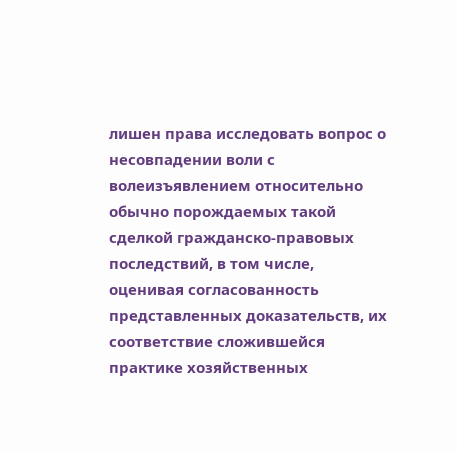лишен права исследовать вопрос о несовпадении воли с волеизъявлением относительно обычно порождаемых такой сделкой гражданско-правовых последствий, в том числе, оценивая согласованность представленных доказательств, их соответствие сложившейся практике хозяйственных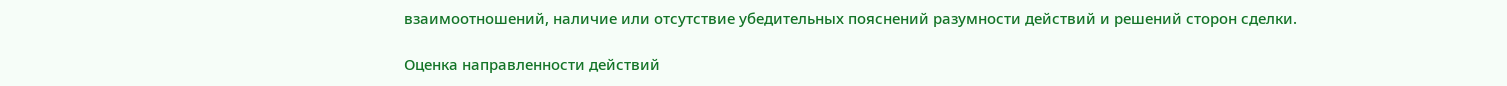взаимоотношений, наличие или отсутствие убедительных пояснений разумности действий и решений сторон сделки.

Оценка направленности действий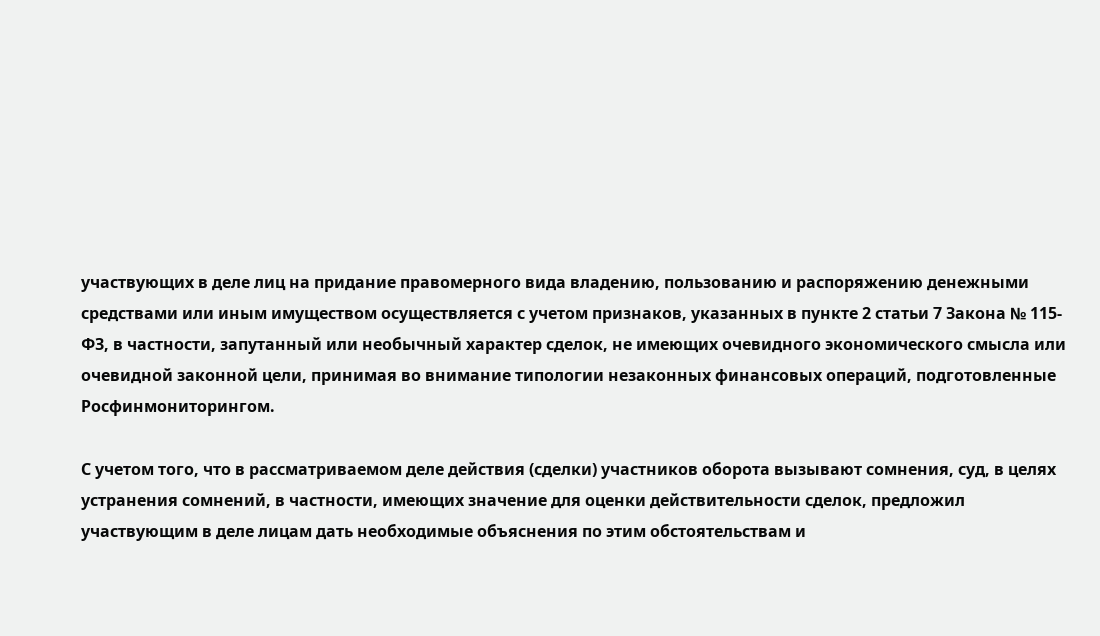участвующих в деле лиц на придание правомерного вида владению, пользованию и распоряжению денежными средствами или иным имуществом осуществляется с учетом признаков, указанных в пункте 2 статьи 7 Закона № 115-ФЗ, в частности, запутанный или необычный характер сделок, не имеющих очевидного экономического смысла или очевидной законной цели, принимая во внимание типологии незаконных финансовых операций, подготовленные Росфинмониторингом.

С учетом того, что в рассматриваемом деле действия (сделки) участников оборота вызывают сомнения, суд, в целях устранения сомнений, в частности, имеющих значение для оценки действительности сделок, предложил участвующим в деле лицам дать необходимые объяснения по этим обстоятельствам и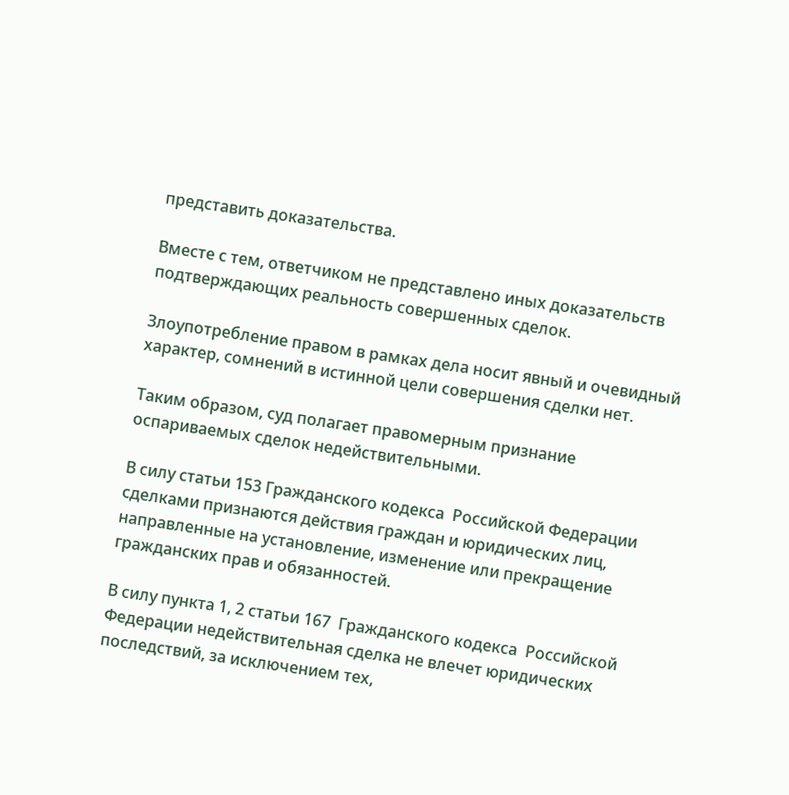представить доказательства.

Вместе с тем, ответчиком не представлено иных доказательств подтверждающих реальность совершенных сделок.

Злоупотребление правом в рамках дела носит явный и очевидный характер, сомнений в истинной цели совершения сделки нет.

Таким образом, суд полагает правомерным признание оспариваемых сделок недействительными.

В силу статьи 153 Гражданского кодекса  Российской Федерации сделками признаются действия граждан и юридических лиц, направленные на установление, изменение или прекращение гражданских прав и обязанностей.

В силу пункта 1, 2 статьи 167  Гражданского кодекса  Российской Федерации недействительная сделка не влечет юридических последствий, за исключением тех,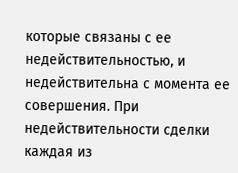которые связаны с ее недействительностью, и недействительна с момента ее совершения. При недействительности сделки каждая из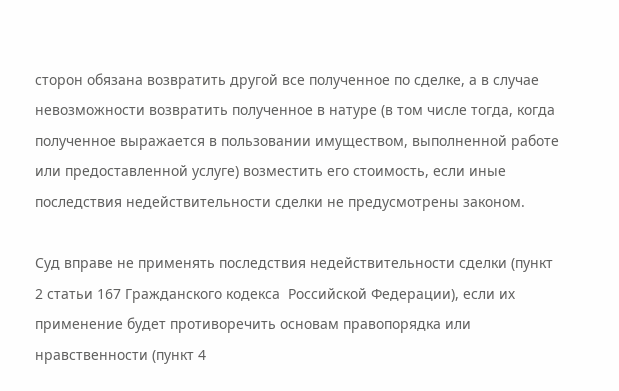сторон обязана возвратить другой все полученное по сделке, а в случае невозможности возвратить полученное в натуре (в том числе тогда, когда полученное выражается в пользовании имуществом, выполненной работе или предоставленной услуге) возместить его стоимость, если иные последствия недействительности сделки не предусмотрены законом.

Суд вправе не применять последствия недействительности сделки (пункт 2 статьи 167 Гражданского кодекса  Российской Федерации), если их применение будет противоречить основам правопорядка или нравственности (пункт 4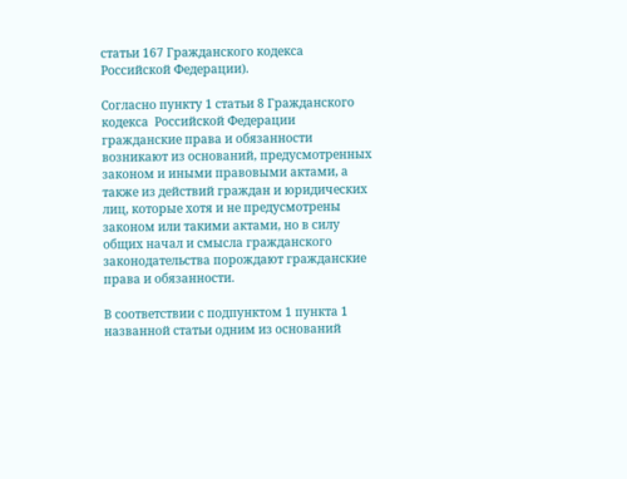статьи 167 Гражданского кодекса  Российской Федерации).

Согласно пункту 1 статьи 8 Гражданского кодекса  Российской Федерации гражданские права и обязанности возникают из оснований, предусмотренных законом и иными правовыми актами, а также из действий граждан и юридических лиц, которые хотя и не предусмотрены законом или такими актами, но в силу общих начал и смысла гражданского законодательства порождают гражданские права и обязанности.

В соответствии с подпунктом 1 пункта 1 названной статьи одним из оснований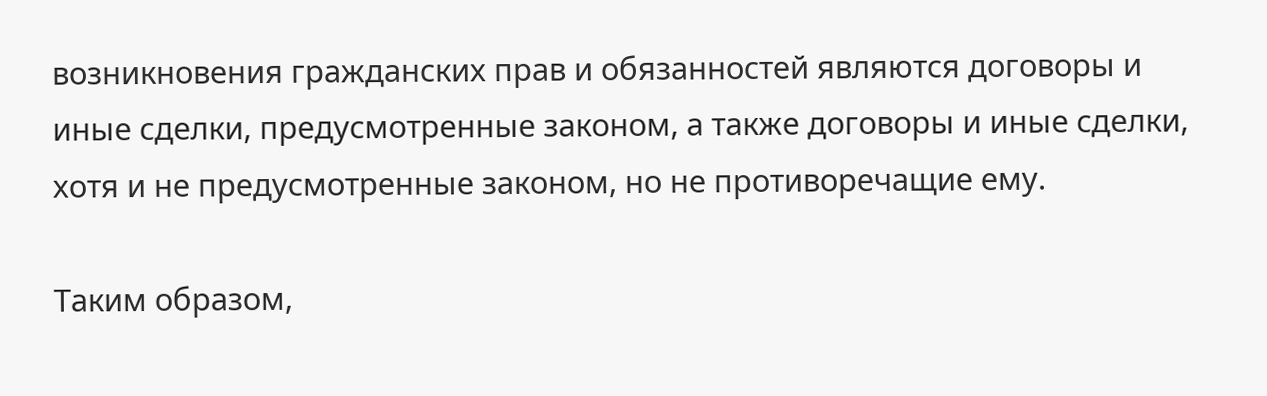возникновения гражданских прав и обязанностей являются договоры и иные сделки, предусмотренные законом, а также договоры и иные сделки, хотя и не предусмотренные законом, но не противоречащие ему.

Таким образом,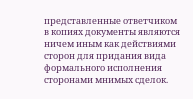представленные ответчиком в копиях документы являются ничем иным как действиями сторон для придания вида формального исполнения сторонами мнимых сделок.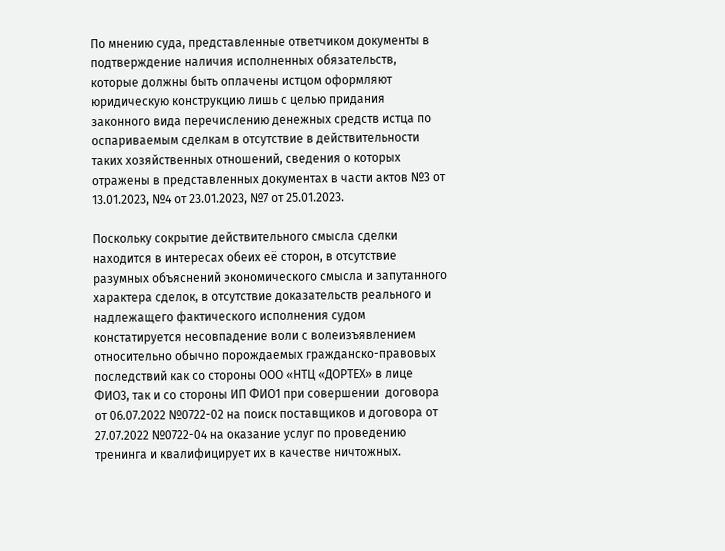По мнению суда, представленные ответчиком документы в подтверждение наличия исполненных обязательств, которые должны быть оплачены истцом оформляют юридическую конструкцию лишь с целью придания законного вида перечислению денежных средств истца по оспариваемым сделкам в отсутствие в действительности таких хозяйственных отношений, сведения о которых отражены в представленных документах в части актов №3 от 13.01.2023, №4 от 23.01.2023, №7 от 25.01.2023.

Поскольку сокрытие действительного смысла сделки находится в интересах обеих её сторон, в отсутствие разумных объяснений экономического смысла и запутанного характера сделок, в отсутствие доказательств реального и надлежащего фактического исполнения судом констатируется несовпадение воли с волеизъявлением относительно обычно порождаемых гражданско-правовых последствий как со стороны ООО «НТЦ «ДОРТЕХ» в лице ФИО3, так и со стороны ИП ФИО1 при совершении  договора от 06.07.2022 №0722-02 на поиск поставщиков и договора от 27.07.2022 №0722-04 на оказание услуг по проведению тренинга и квалифицирует их в качестве ничтожных.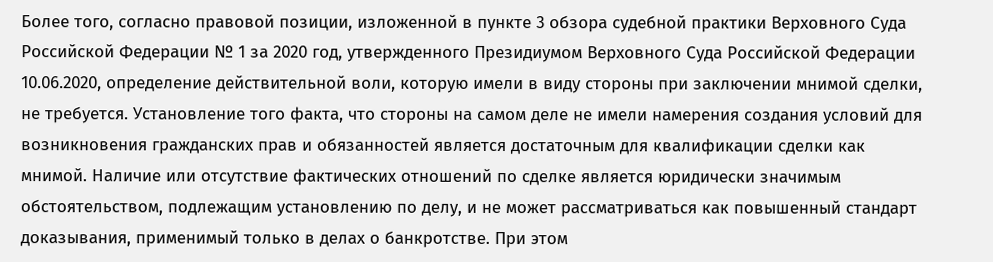Более того, согласно правовой позиции, изложенной в пункте 3 обзора судебной практики Верховного Суда Российской Федерации № 1 за 2020 год, утвержденного Президиумом Верховного Суда Российской Федерации 10.06.2020, определение действительной воли, которую имели в виду стороны при заключении мнимой сделки, не требуется. Установление того факта, что стороны на самом деле не имели намерения создания условий для возникновения гражданских прав и обязанностей является достаточным для квалификации сделки как мнимой. Наличие или отсутствие фактических отношений по сделке является юридически значимым обстоятельством, подлежащим установлению по делу, и не может рассматриваться как повышенный стандарт доказывания, применимый только в делах о банкротстве. При этом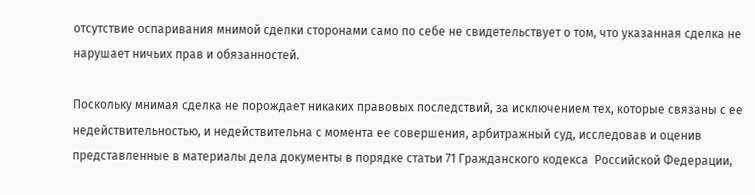отсутствие оспаривания мнимой сделки сторонами само по себе не свидетельствует о том, что указанная сделка не нарушает ничьих прав и обязанностей.

Поскольку мнимая сделка не порождает никаких правовых последствий, за исключением тех, которые связаны с ее недействительностью, и недействительна с момента ее совершения, арбитражный суд, исследовав и оценив представленные в материалы дела документы в порядке статьи 71 Гражданского кодекса  Российской Федерации,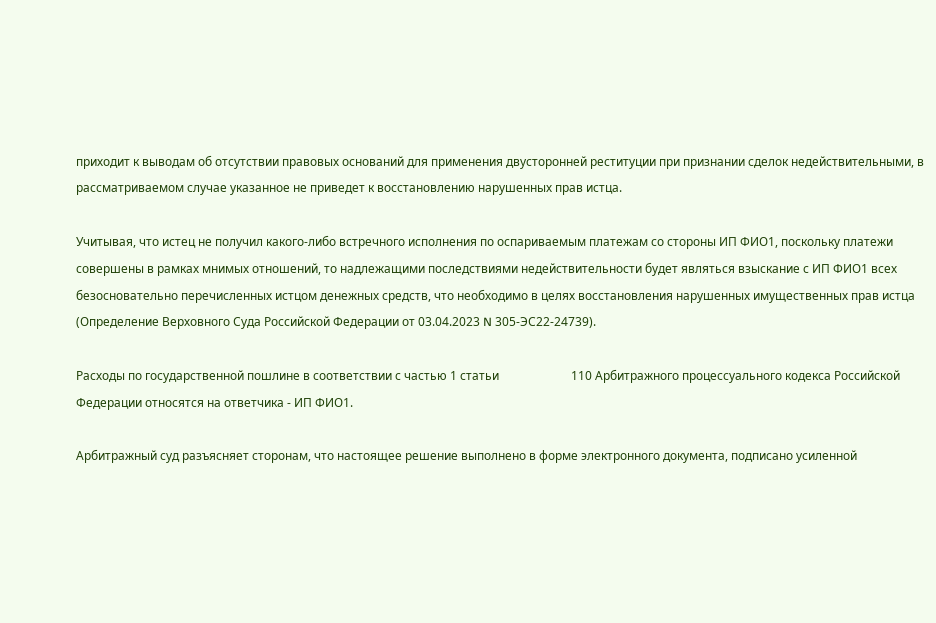приходит к выводам об отсутствии правовых оснований для применения двусторонней реституции при признании сделок недействительными, в рассматриваемом случае указанное не приведет к восстановлению нарушенных прав истца.

Учитывая, что истец не получил какого-либо встречного исполнения по оспариваемым платежам со стороны ИП ФИО1, поскольку платежи совершены в рамках мнимых отношений, то надлежащими последствиями недействительности будет являться взыскание с ИП ФИО1 всех безосновательно перечисленных истцом денежных средств, что необходимо в целях восстановления нарушенных имущественных прав истца (Определение Верховного Суда Российской Федерации от 03.04.2023 N 305-ЭС22-24739).

Расходы по государственной пошлине в соответствии с частью 1 статьи                        110 Арбитражного процессуального кодекса Российской Федерации относятся на ответчика - ИП ФИО1.

Арбитражный суд разъясняет сторонам, что настоящее решение выполнено в форме электронного документа, подписано усиленной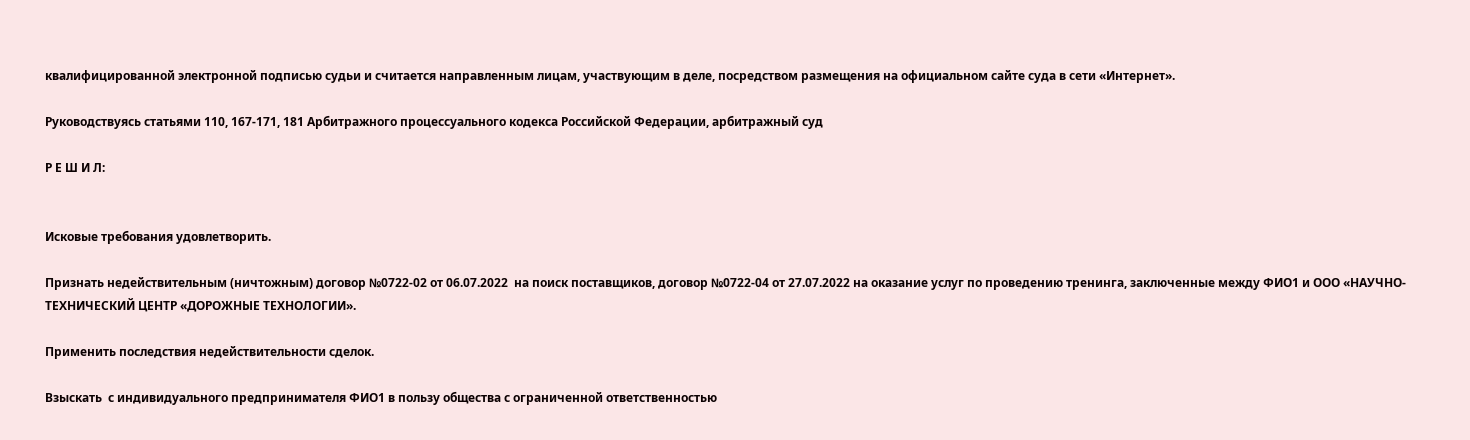квалифицированной электронной подписью судьи и считается направленным лицам, участвующим в деле, посредством размещения на официальном сайте суда в сети «Интернет».

Руководствуясь статьями 110, 167-171, 181 Арбитражного процессуального кодекса Российской Федерации, арбитражный суд

Р Е Ш И Л:


Исковые требования удовлетворить.

Признать недействительным (ничтожным) договор №0722-02 от 06.07.2022  на поиск поставщиков, договор №0722-04 от 27.07.2022 на оказание услуг по проведению тренинга, заключенные между ФИО1 и ООО «НАУЧНО-ТЕХНИЧЕСКИЙ ЦЕНТР «ДОРОЖНЫЕ ТЕХНОЛОГИИ».

Применить последствия недействительности сделок.

Взыскать  с индивидуального предпринимателя ФИО1 в пользу общества с ограниченной ответственностью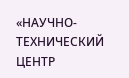«НАУЧНО-ТЕХНИЧЕСКИЙ ЦЕНТР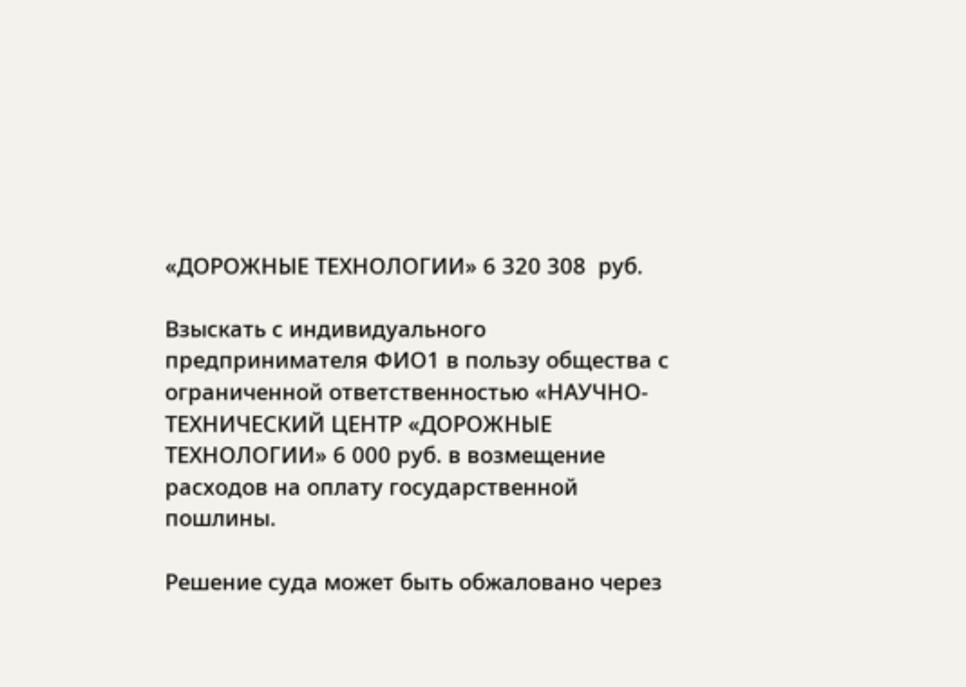«ДОРОЖНЫЕ ТЕХНОЛОГИИ» 6 320 308  руб.

Взыскать с индивидуального предпринимателя ФИО1 в пользу общества с ограниченной ответственностью «НАУЧНО-ТЕХНИЧЕСКИЙ ЦЕНТР «ДОРОЖНЫЕ ТЕХНОЛОГИИ» 6 000 руб. в возмещение  расходов на оплату государственной пошлины.

Решение суда может быть обжаловано через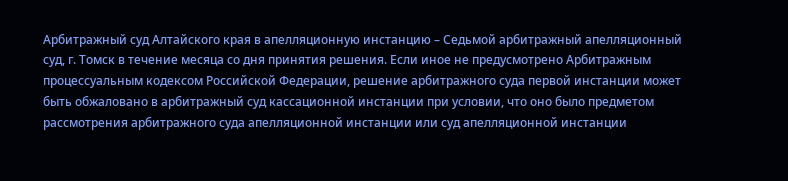Арбитражный суд Алтайского края в апелляционную инстанцию – Седьмой арбитражный апелляционный суд, г. Томск в течение месяца со дня принятия решения. Если иное не предусмотрено Арбитражным процессуальным кодексом Российской Федерации, решение арбитражного суда первой инстанции может быть обжаловано в арбитражный суд кассационной инстанции при условии, что оно было предметом рассмотрения арбитражного суда апелляционной инстанции или суд апелляционной инстанции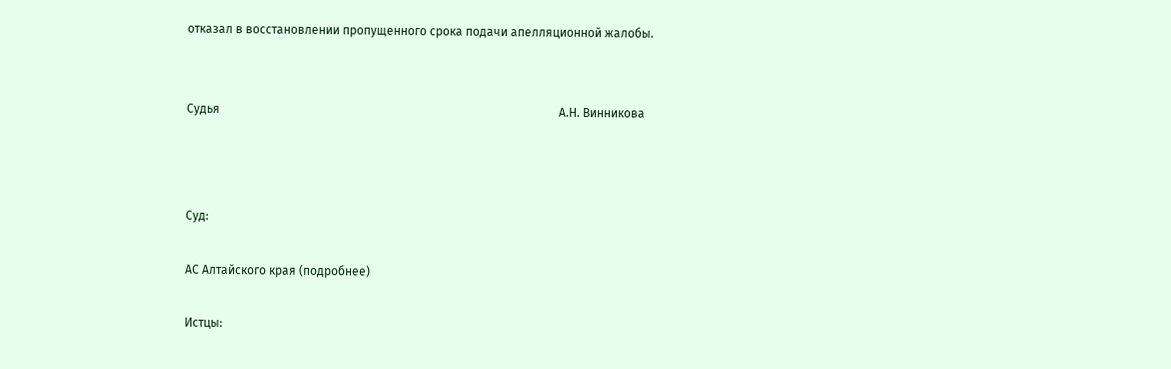отказал в восстановлении пропущенного срока подачи апелляционной жалобы.


Судья                                                                                                                 А.Н. Винникова



Суд:

АС Алтайского края (подробнее)

Истцы: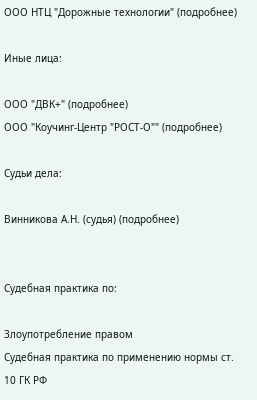ООО НТЦ "Дорожные технологии" (подробнее)

Иные лица:

ООО "ДВК+" (подробнее)
ООО "Коучинг-Центр "РОСТ-О"" (подробнее)

Судьи дела:

Винникова А.Н. (судья) (подробнее)


Судебная практика по:

Злоупотребление правом
Судебная практика по применению нормы ст. 10 ГК РФ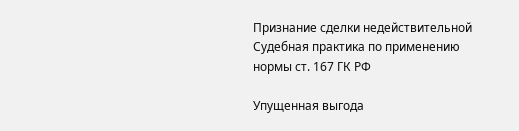Признание сделки недействительной
Судебная практика по применению нормы ст. 167 ГК РФ

Упущенная выгода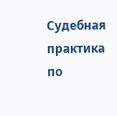Судебная практика по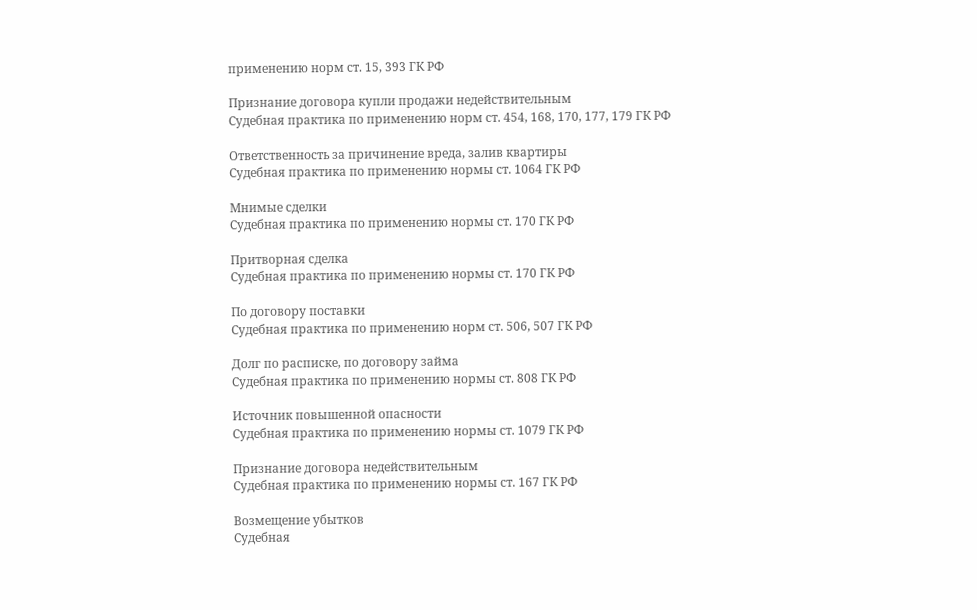применению норм ст. 15, 393 ГК РФ

Признание договора купли продажи недействительным
Судебная практика по применению норм ст. 454, 168, 170, 177, 179 ГК РФ

Ответственность за причинение вреда, залив квартиры
Судебная практика по применению нормы ст. 1064 ГК РФ

Мнимые сделки
Судебная практика по применению нормы ст. 170 ГК РФ

Притворная сделка
Судебная практика по применению нормы ст. 170 ГК РФ

По договору поставки
Судебная практика по применению норм ст. 506, 507 ГК РФ

Долг по расписке, по договору займа
Судебная практика по применению нормы ст. 808 ГК РФ

Источник повышенной опасности
Судебная практика по применению нормы ст. 1079 ГК РФ

Признание договора недействительным
Судебная практика по применению нормы ст. 167 ГК РФ

Возмещение убытков
Судебная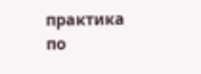практика по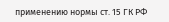применению нормы ст. 15 ГК РФ